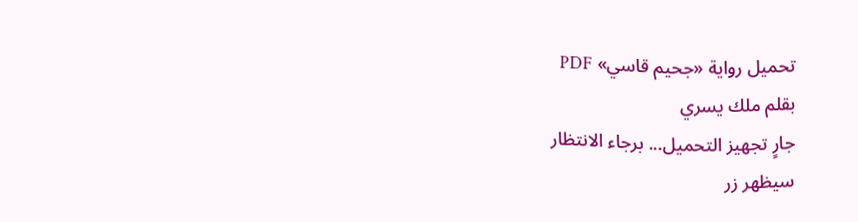تحميل رواية «جحيم قاسي» PDF
بقلم ملك يسري
جارٍ تجهيز التحميل... برجاء الانتظار
سيظهر زر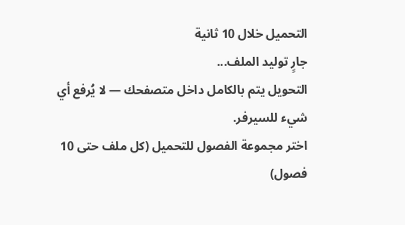التحميل خلال 10 ثانية
جارٍ توليد الملف...
التحويل يتم بالكامل داخل متصفحك — لا يُرفع أي شيء للسيرفر.
اختر مجموعة الفصول للتحميل (كل ملف حتى 10 فصول)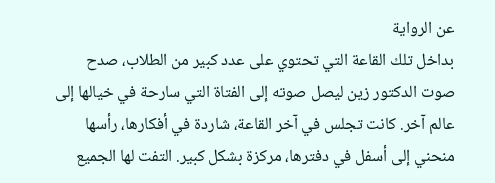عن الرواية
بداخل تلك القاعة التي تحتوي على عدد كبير من الطلاب، صدح صوت الدكتور زين ليصل صوته إلى الفتاة التي سارحة في خيالها إلى عالم آخر. كانت تجلس في آخر القاعة، شاردة في أفكارها، رأسها منحني إلى أسفل في دفترها، مركزة بشكل كبير. التفت لها الجميع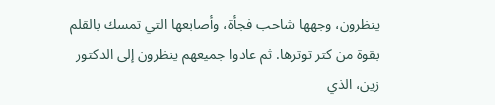ينظرون، وجهها شاحب فجأة، وأصابعها التي تمسك بالقلم بقوة من كتر توترها. ثم عادوا جميعهم ينظرون إلى الدكتور زين، الذي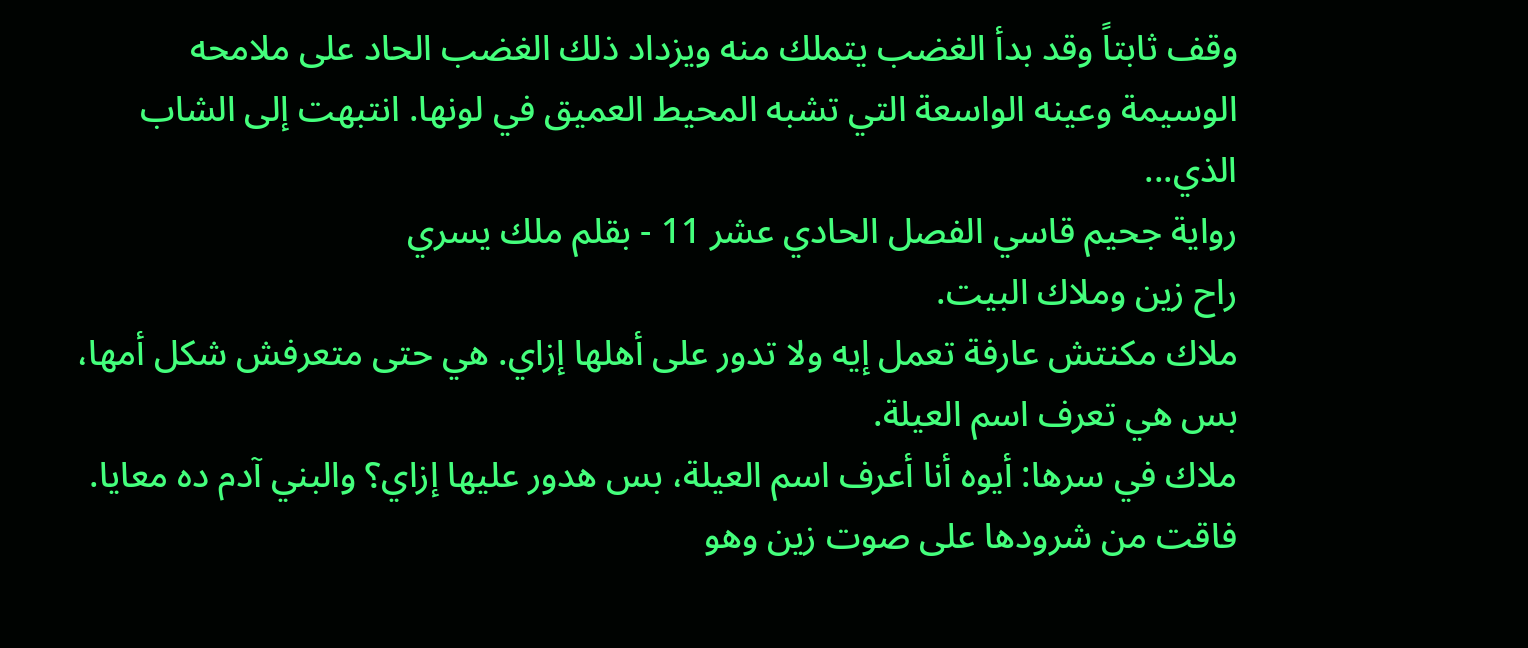وقف ثابتاً وقد بدأ الغضب يتملك منه ويزداد ذلك الغضب الحاد على ملامحه الوسيمة وعينه الواسعة التي تشبه المحيط العميق في لونها. انتبهت إلى الشاب الذي...
رواية جحيم قاسي الفصل الحادي عشر 11 - بقلم ملك يسري
راح زين وملاك البيت.
ملاك مكنتش عارفة تعمل إيه ولا تدور على أهلها إزاي. هي حتى متعرفش شكل أمها، بس هي تعرف اسم العيلة.
ملاك في سرها: أيوه أنا أعرف اسم العيلة، بس هدور عليها إزاي؟ والبني آدم ده معايا.
فاقت من شرودها على صوت زين وهو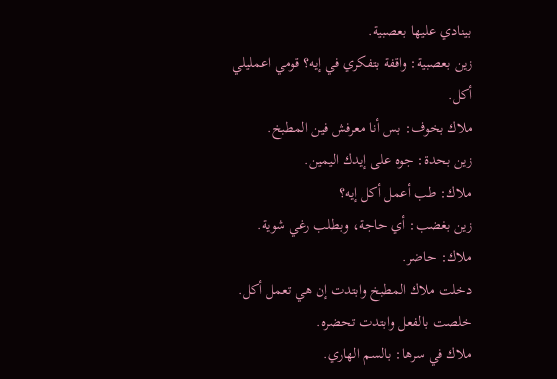بينادي عليها بعصبية.
زين بعصبية: واقفة بتفكري في إيه؟ قومي اعمليلي أكل.
ملاك بخوف: بس أنا معرفش فين المطبخ.
زين بحدة: جوه على إيدك اليمين.
ملاك: طب أعمل أكل إيه؟
زين بغضب: أي حاجة، وبطلب رغي شوية.
ملاك: حاضر.
دخلت ملاك المطبخ وابتدت إن هي تعمل أكل. خلصت بالفعل وابتدت تحضره.
ملاك في سرها: بالسم الهاري.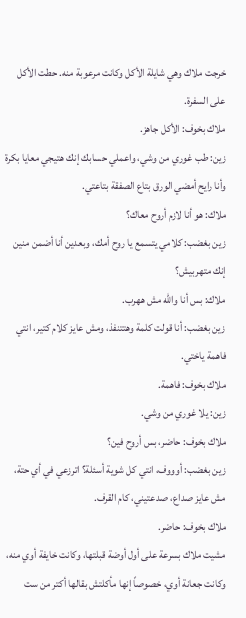خرجت ملاك وهي شايلة الأكل وكانت مرعوبة منه. حطت الأكل على السفرة.
ملاك بخوف: الأكل جاهز.
زين: طب غوري من وشي، واعملي حسابك إنك هتيجي معايا بكرة وأنا رايح أمضي الورق بتاع الصفقة بتاعتي.
ملاك: هو أنا لازم أروح معاك؟
زين بغضب: كلامي يتسمع يا روح أمك، وبعدين أنا أضمن منين إنك متهربيش؟
ملاك: بس أنا والله مش ههرب.
زين بغضب: أنا قولت كلمة وهتتنفذ، ومش عايز كلام كتير، انتي فاهمة ياختي.
ملاك بخوف: فاهمة.
زين: يلا غوري من وشي.
ملاك بخوف: حاضر، بس أروح فين؟
زين بغضب: أوووف، انتي كل شوية أسئلة؟ اترزعي في أي حتة، مش عايز صداع، صدعتيني، كام القرف.
ملاك بخوف: حاضر.
مشيت ملاك بسرعة على أول أوضة قبلتها، وكانت خايفة أوي منه، وكانت جعانة أوي، خصوصاً إنها مأكلتش بقالها أكتر من ست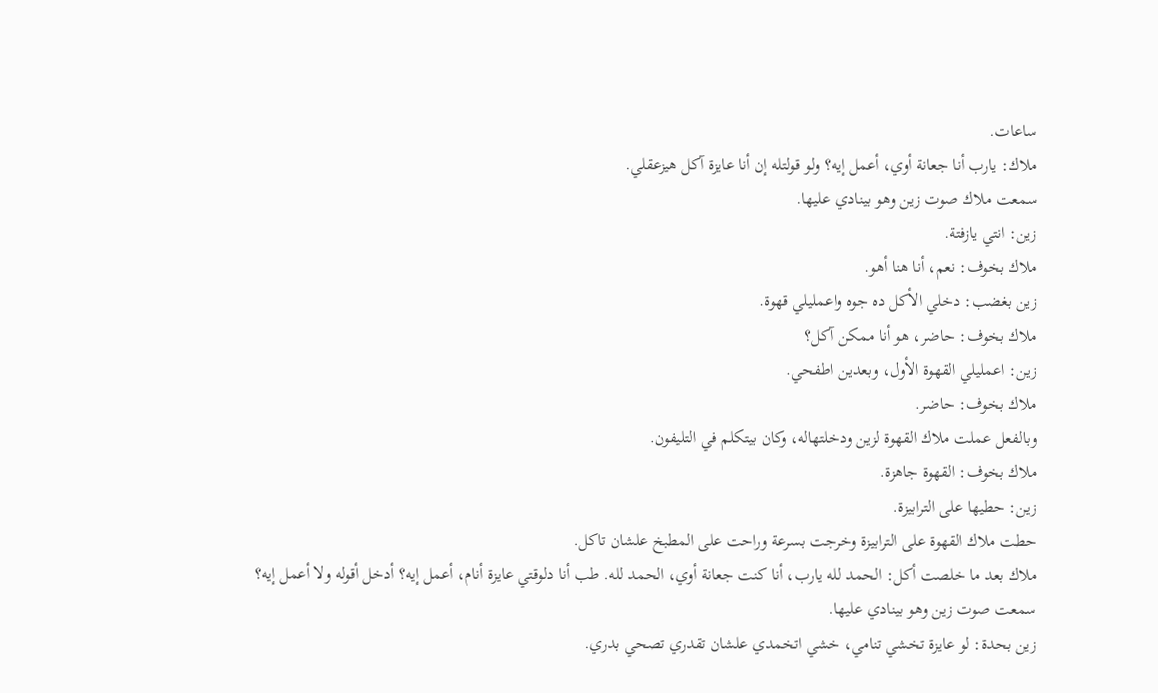ساعات.
ملاك: يارب أنا جعانة أوي، أعمل إيه؟ ولو قولتله إن أنا عايزة آكل هيزعقلي.
سمعت ملاك صوت زين وهو بينادي عليها.
زين: انتي يازفتة.
ملاك بخوف: نعم، أنا هنا أهو.
زين بغضب: دخلي الأكل ده جوه واعمليلي قهوة.
ملاك بخوف: حاضر، هو أنا ممكن آكل؟
زين: اعمليلي القهوة الأول، وبعدين اطفحي.
ملاك بخوف: حاضر.
وبالفعل عملت ملاك القهوة لزين ودخلتهاله، وكان بيتكلم في التليفون.
ملاك بخوف: القهوة جاهزة.
زين: حطيها على الترابيزة.
حطت ملاك القهوة على الترابيزة وخرجت بسرعة وراحت على المطبخ علشان تاكل.
ملاك بعد ما خلصت أكل: الحمد لله يارب، أنا كنت جعانة أوي، الحمد لله. طب أنا دلوقتي عايزة أنام، أعمل إيه؟ أدخل أقوله ولا أعمل إيه؟
سمعت صوت زين وهو بينادي عليها.
زين بحدة: لو عايزة تخشي تنامي، خشي اتخمدي علشان تقدري تصحي بدري.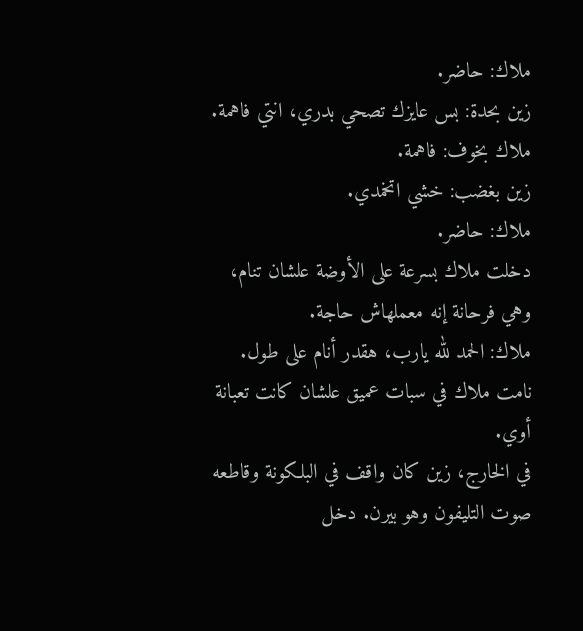ملاك: حاضر.
زين بحدة: بس عايزك تصحي بدري، انتي فاهمة.
ملاك بخوف: فاهمة.
زين بغضب: خشي اتخمدي.
ملاك: حاضر.
دخلت ملاك بسرعة على الأوضة علشان تنام، وهي فرحانة إنه معملهاش حاجة.
ملاك: الحمد لله يارب، هقدر أنام على طول.
نامت ملاك في سبات عميق علشان كانت تعبانة أوي.
في الخارج، زين كان واقف في البلكونة وقاطعه صوت التليفون وهو بيرن. دخل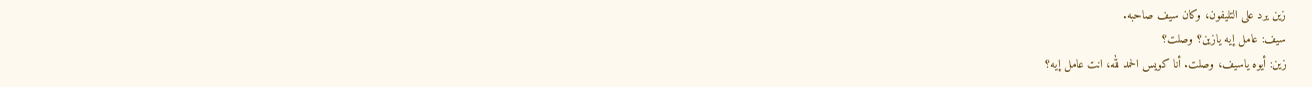زين يرد على التليفون، وكان سيف صاحبه.
سيف: عامل إيه يازين؟ وصلت؟
زين: أيوه ياسيف، وصلت. أنا كويس الحمد لله، انت عامل إيه؟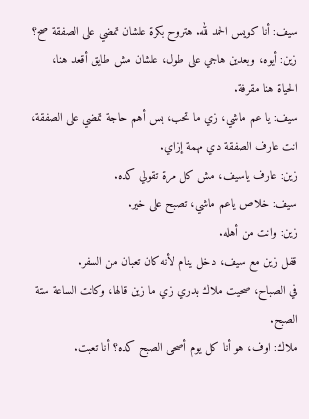سيف: أنا كويس الحمد لله. هتروح بكرة علشان تمضي على الصفقة صح؟
زين: أيوه، وبعدين هاجي على طول، علشان مش طايق أقعد هنا، الحياة هنا مقرفة.
سيف: يا عم ماشي، زي ما تحب، بس أهم حاجة تمضي على الصفقة، انت عارف الصفقة دي مهمة إزاي.
زين: عارف ياسيف، مش كل مرة تقولي كده.
سيف: خلاص ياعم ماشي، تصبح على خير.
زين: وانت من أهله.
قفل زين مع سيف، دخل ينام لأنه كان تعبان من السفر.
في الصباح، صحيت ملاك بدري زي ما زين قالها، وكانت الساعة ستة الصبح.
ملاك: اوف، هو أنا كل يوم أصحى الصبح كده؟ أنا تعبت.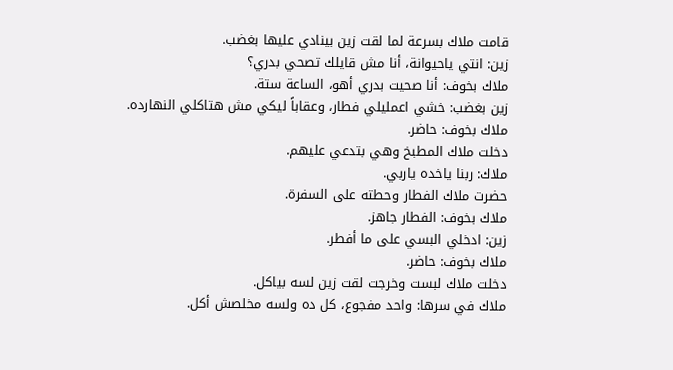قامت ملاك بسرعة لما لقت زين بينادي عليها بغضب.
زين: انتي ياحيوانة، أنا مش قايلك تصحي بدري؟
ملاك بخوف: أنا صحيت بدري أهو، الساعة ستة.
زين بغضب: خشي اعمليلي فطار، وعقاباً ليكي مش هتاكلي النهارده.
ملاك بخوف: حاضر.
دخلت ملاك المطبخ وهي بتدعي عليهم.
ملاك: ربنا ياخده ياربي.
حضرت ملاك الفطار وحطته على السفرة.
ملاك بخوف: الفطار جاهز.
زين: ادخلي البسي على ما أفطر.
ملاك بخوف: حاضر.
دخلت ملاك لبست وخرجت لقت زين لسه بياكل.
ملاك في سرها: واحد مفجوع، كل ده ولسه مخلصش أكل.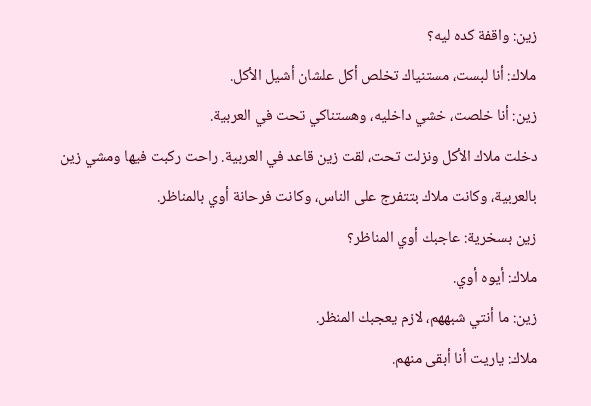زين: واقفة كده ليه؟
ملاك: أنا لبست، مستنياك تخلص أكل علشان أشيل الأكل.
زين: أنا خلصت، خشي داخليه، وهستناكي تحت في العربية.
دخلت ملاك الأكل ونزلت تحت، لقت زين قاعد في العربية. راحت ركبت فيها ومشي زين بالعربية، وكانت ملاك بتتفرج على الناس، وكانت فرحانة أوي بالمناظر.
زين بسخرية: عاجبك أوي المناظر؟
ملاك: أيوه أوي.
زين: ما أنتي شبههم، لازم يعجبك المنظر.
ملاك: ياريت أنا أبقى منهم.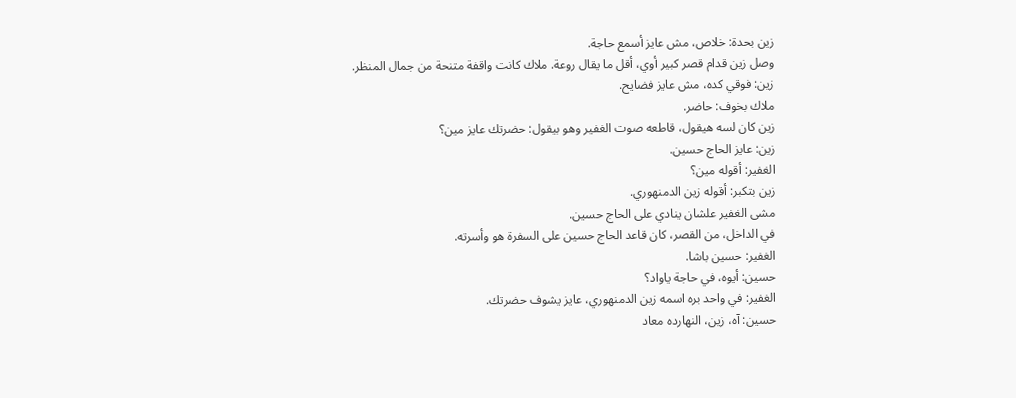زين بحدة: خلاص، مش عايز أسمع حاجة.
وصل زين قدام قصر كبير أوي، أقل ما يقال روعة. ملاك كانت واقفة متنحة من جمال المنظر.
زين: فوقي كده، مش عايز فضايح.
ملاك بخوف: حاضر.
زين كان لسه هيقول، قاطعه صوت الغفير وهو بيقول: حضرتك عايز مين؟
زين: عايز الحاج حسين.
الغفير: أقوله مين؟
زين بتكبر: أقوله زين الدمنهوري.
مشى الغفير علشان ينادي على الحاج حسين.
في الداخل، من القصر، كان قاعد الحاج حسين على السفرة هو وأسرته.
الغفير: حسين باشا.
حسين: أيوه، في حاجة ياواد؟
الغفير: في واحد بره اسمه زين الدمنهوري، عايز يشوف حضرتك.
حسين: آه، زين، النهارده معاد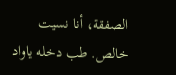الصفقة، أنا نسيت خالص. طب دخله ياواد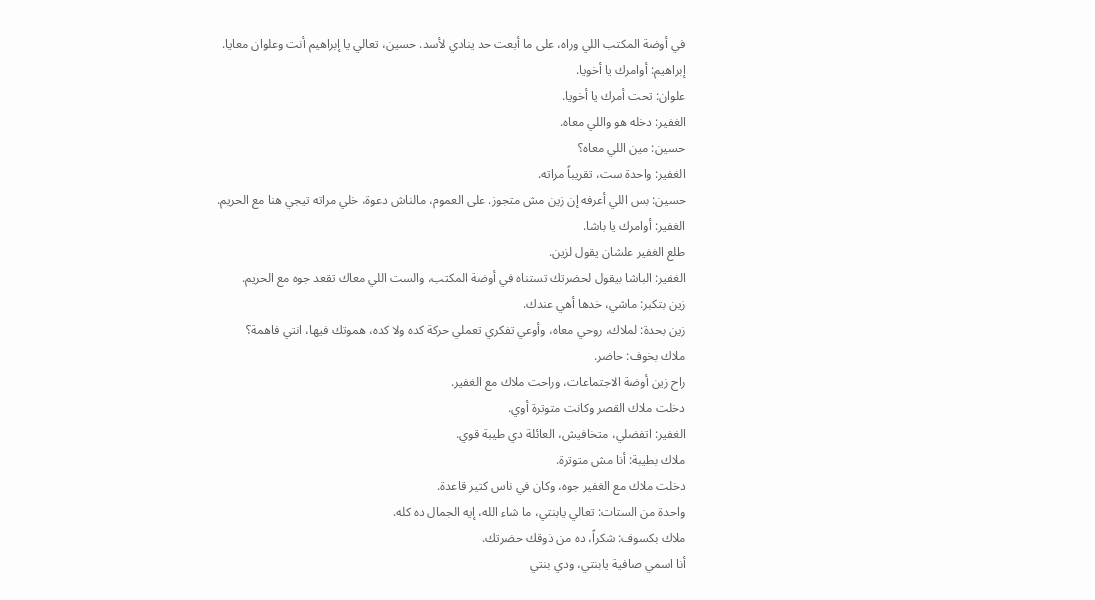في أوضة المكتب اللي وراه، على ما أبعت حد ينادي لأسد. حسين، تعالي يا إبراهيم أنت وعلوان معايا.
إبراهيم: أوامرك يا أخويا.
علوان: تحت أمرك يا أخويا.
الغفير: دخله هو واللي معاه.
حسين: مين اللي معاه؟
الغفير: واحدة ست، تقريباً مراته.
حسين: بس اللي أعرفه إن زين مش متجوز. على العموم، مالناش دعوة، خلي مراته تيجي هنا مع الحريم.
الغفير: أوامرك يا باشا.
طلع الغفير علشان يقول لزين.
الغفير: الباشا بيقول لحضرتك تستناه في أوضة المكتب، والست اللي معاك تقعد جوه مع الحريم.
زين بتكبر: ماشي، خدها أهي عندك.
زين بحدة: لملاك، روحي معاه، وأوعي تفكري تعملي حركة كده ولا كده، هموتك فيها، انتي فاهمة؟
ملاك بخوف: حاضر.
راح زين أوضة الاجتماعات، وراحت ملاك مع الغفير.
دخلت ملاك القصر وكانت متوترة أوي.
الغفير: اتفضلي، متخافيش، العائلة دي طيبة قوي.
ملاك بطيبة: أنا مش متوترة.
دخلت ملاك مع الغفير جوه، وكان في ناس كتير قاعدة.
واحدة من الستات: تعالي يابنتي، ما شاء الله، إيه الجمال ده كله.
ملاك بكسوف: شكراً، ده من ذوقك حضرتك.
أنا اسمي صافية يابنتي، ودي بنتي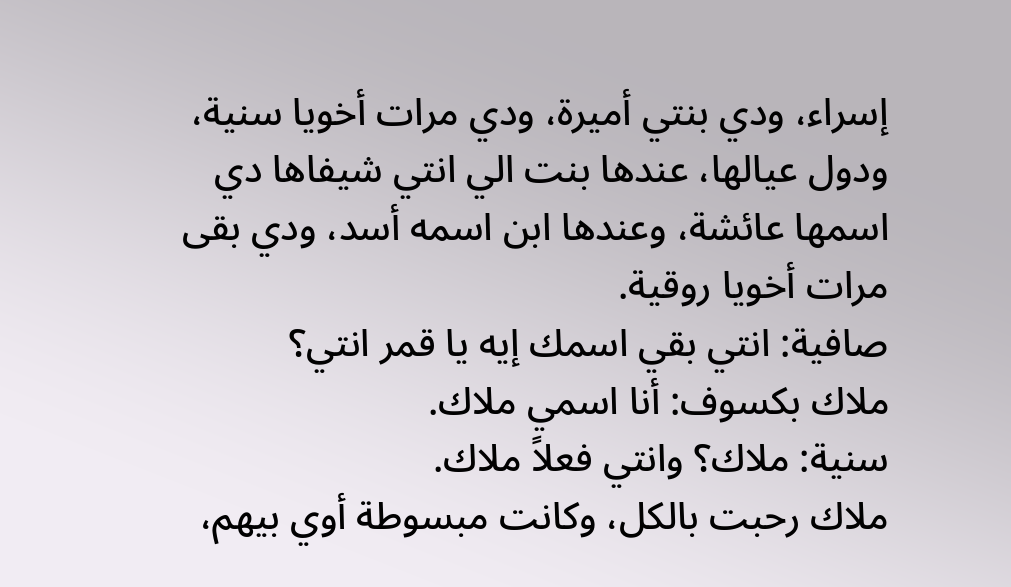إسراء، ودي بنتي أميرة، ودي مرات أخويا سنية، ودول عيالها، عندها بنت الي انتي شيفاها دي اسمها عائشة، وعندها ابن اسمه أسد، ودي بقى مرات أخويا روقية.
صافية: انتي بقي اسمك إيه يا قمر انتي؟
ملاك بكسوف: أنا اسمي ملاك.
سنية: ملاك؟ وانتي فعلاً ملاك.
ملاك رحبت بالكل، وكانت مبسوطة أوي بيهم،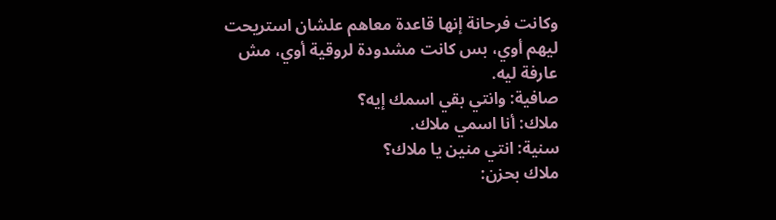وكانت فرحانة إنها قاعدة معاهم علشان استريحت ليهم أوي، بس كانت مشدودة لروقية أوي، مش عارفة ليه.
صافية: وانتي بقي اسمك إيه؟
ملاك: أنا اسمي ملاك.
سنية: انتي منين يا ملاك؟
ملاك بحزن: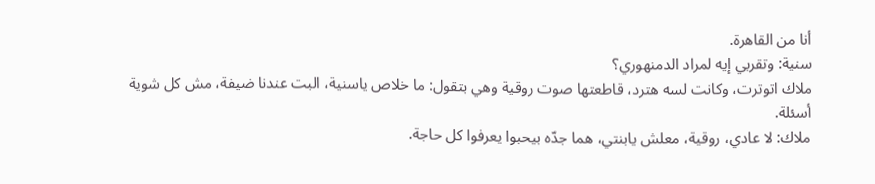أنا من القاهرة.
سنية: وتقربي إيه لمراد الدمنهوري؟
ملاك اتوترت، وكانت لسه هترد، قاطعتها صوت روقية وهي بتقول: ما خلاص ياسنية، البت عندنا ضيفة، مش كل شوية أسئلة.
ملاك: لا عادي، روقية، معلش يابنتي، هما جدّه بيحبوا يعرفوا كل حاجة.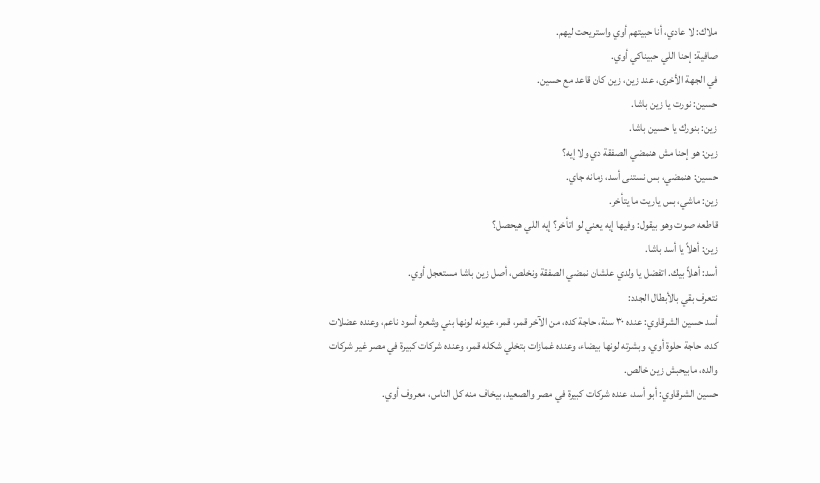ملاك: لا عادي، أنا حبيتهم أوي واستريحت ليهم.
صافية: إحنا اللي حبيناكي أوي.
في الجهة الأخرى، عند زين، زين كان قاعد مع حسين.
حسين: نورت يا زين باشا.
زين: بنورك يا حسين باشا.
زين: هو إحنا مش هنمضي الصفقة دي ولا إيه؟
حسين: هنمضي، بس نستنى أسد، زمانه جاي.
زين: ماشي، بس ياريت ما يتأخر.
قاطعه صوت وهو بيقول: وفيها إيه يعني لو اتأخر؟ إيه اللي هيحصل؟
زين: أهلاً يا أسد باشا.
أسد: أهلاً بيك. اتفضل يا ولدي علشان نمضي الصفقة ونخلص، أصل زين باشا مستعجل أوي.
نتعرف بقي بالأبطال الجدد:
أسد حسين الشرقاوي: عنده ٣٠ سنة، حاجة كده، من الآخر قمر، قمر، عيونه لونها بني وشعره أسود ناعم، وعنده عضلات كده، حاجة حلوة أوي، وبشرته لونها بيضاء، وعنده غمازات بتخلي شكله قمر، وعنده شركات كبيرة في مصر غير شركات والده، مابيحبش زين خالص.
حسين الشرقاوي: أبو أسد، عنده شركات كبيرة في مصر والصعيد، بيخاف منه كل الناس، معروف أوي.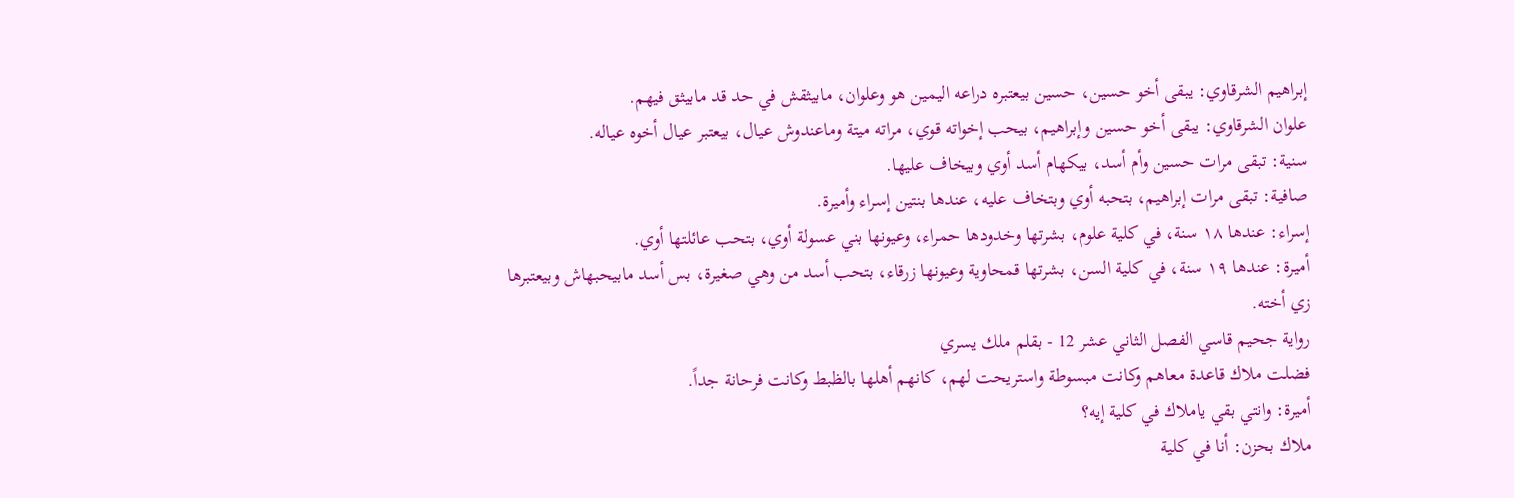إبراهيم الشرقاوي: يبقى أخو حسين، حسين بيعتبره دراعه اليمين هو وعلوان، مابيثقش في حد قد مابيثق فيهم.
علوان الشرقاوي: يبقى أخو حسين وإبراهيم، بيحب إخواته قوي، مراته ميتة وماعندوش عيال، بيعتبر عيال أخوه عياله.
سنية: تبقى مرات حسين وأم أسد، بيكهام أسد أوي وبيخاف عليها.
صافية: تبقى مرات إبراهيم، بتحبه أوي وبتخاف عليه، عندها بنتين إسراء وأميرة.
إسراء: عندها ١٨ سنة، في كلية علوم، بشرتها وخدودها حمراء، وعيونها بني عسولة أوي، بتحب عائلتها أوي.
أميرة: عندها ١٩ سنة، في كلية السن، بشرتها قمحاوية وعيونها زرقاء، بتحب أسد من وهي صغيرة، بس أسد مابيحبهاش وبيعتبرها زي أخته.
رواية جحيم قاسي الفصل الثاني عشر 12 - بقلم ملك يسري
فضلت ملاك قاعدة معاهم وكانت مبسوطة واستريحت لهم، كانهم أهلها بالظبط وكانت فرحانة جداً.
أميرة: وانتي بقي ياملاك في كلية إيه؟
ملاك بحزن: أنا في كلية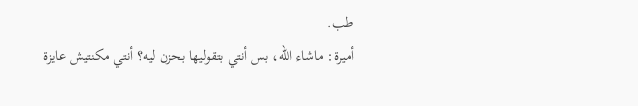طب.
أميرة: ماشاء الله، بس أنتي بتقوليها بحزن ليه؟ أنتي مكنتيش عايزة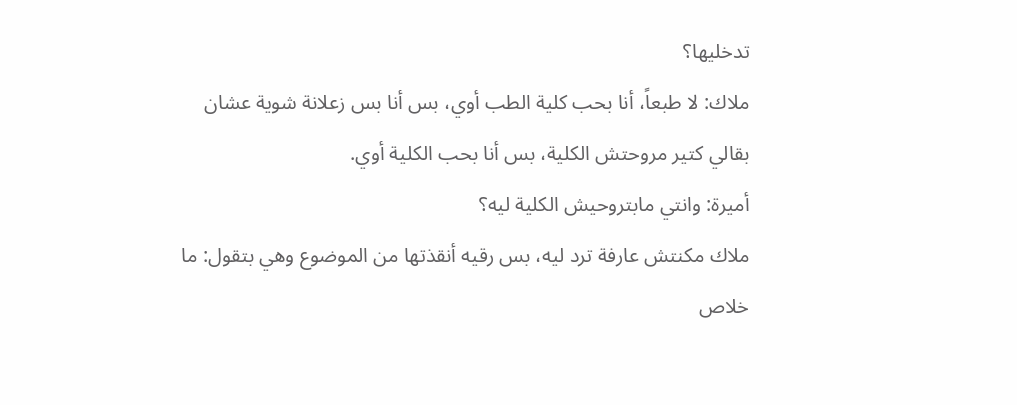تدخليها؟
ملاك: لا طبعاً، أنا بحب كلية الطب أوي، بس أنا بس زعلانة شوية عشان بقالي كتير مروحتش الكلية، بس أنا بحب الكلية أوي.
أميرة: وانتي مابتروحيش الكلية ليه؟
ملاك مكنتش عارفة ترد ليه، بس رقيه أنقذتها من الموضوع وهي بتقول: ما خلاص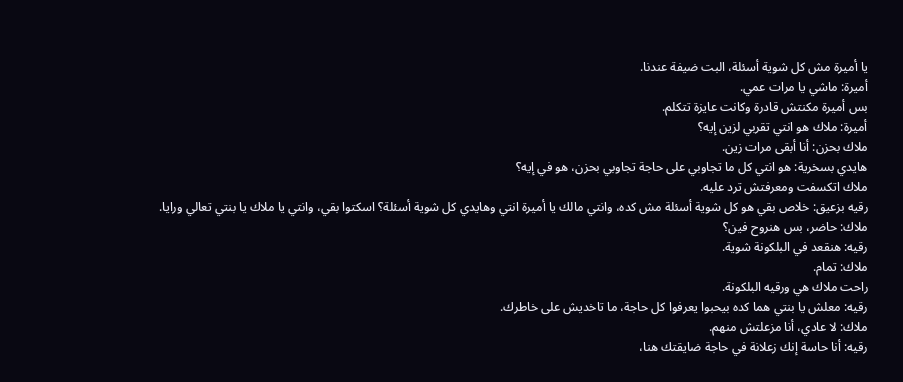يا أميرة مش كل شوية أسئلة، البت ضيفة عندنا.
أميرة: ماشي يا مرات عمي.
بس أميرة مكنتش قادرة وكانت عايزة تتكلم.
أميرة: ملاك هو انتي تقربي لزين إيه؟
ملاك بحزن: أنا أبقى مرات زين.
هايدي بسخرية: هو انتي كل ما تجاوبي على حاجة تجاوبي بحزن، هو في إيه؟
ملاك اتكسفت ومعرفتش ترد عليه.
رقيه بزعيق: خلاص بقي هو كل شوية أسئلة مش كده، وانتي مالك يا أميرة انتي وهايدي كل شوية أسئلة؟ اسكتوا بقي، وانتي يا ملاك يا بنتي تعالي ورايا.
ملاك: حاضر، بس هنروح فين؟
رقيه: هنقعد في البلكونة شوية.
ملاك: تمام.
راحت ملاك هي ورقيه البلكونة.
رقيه: معلش يا بنتي هما كده بيحبوا يعرفوا كل حاجة، ما تاخديش على خاطرك.
ملاك: لا عادي، أنا مزعلتش منهم.
رقيه: أنا حاسة إنك زعلانة في حاجة ضايقتك هنا،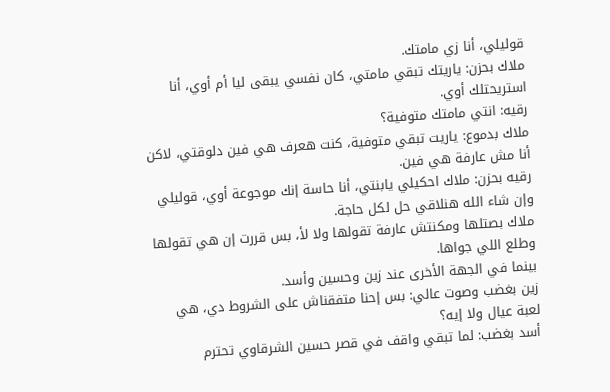قوليلي، أنا زي مامتك.
ملاك بحزن: ياريتك تبقي مامتي، كان نفسي يبقى ليا أم أوي، أنا استريحتلك أوي.
رقيه: انتي مامتك متوفية؟
ملاك بدموع: ياريت تبقي متوفية، كنت هعرف هي فين دلوقتي، لاكن أنا مش عارفة هي فين.
رقيه بحزن: ملاك احكيلي يابنتي، أنا حاسة إنك موجوعة أوي، قوليلي وإن شاء الله هنلاقي حل لكل حاجة.
ملاك بصتلها ومكنتش عارفة تقولها ولا لأ، بس قررت إن هي تقولها وطلع اللي جواها.
بينما في الجهة الأخرى عند زين وحسين وأسد.
زين بغضب وصوت عالي: بس إحنا متفقناش على الشروط دي، هي لعبة عيال ولا إيه؟
أسد بغضب: لما تبقي واقف في قصر حسين الشرقاوي تحترم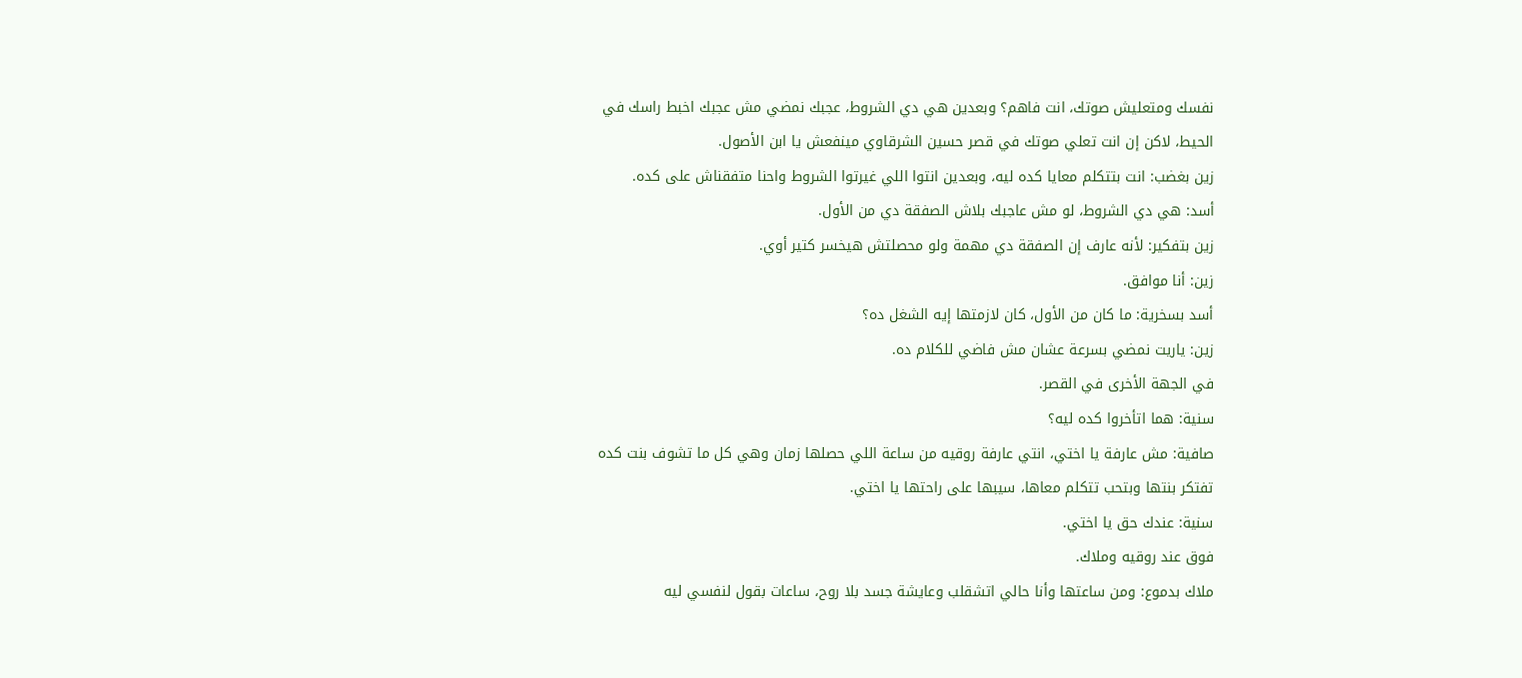نفسك ومتعليش صوتك، انت فاهم؟ وبعدين هي دي الشروط، عجبك نمضي مش عجبك اخبط راسك في الحيط، لاكن إن انت تعلي صوتك في قصر حسين الشرقاوي مينفعش يا ابن الأصول.
زين بغضب: انت بتتكلم معايا كده ليه، وبعدين انتوا اللي غيرتوا الشروط واحنا متفقناش على كده.
أسد: هي دي الشروط، لو مش عاجبك بلاش الصفقة دي من الأول.
زين بتفكير: لأنه عارف إن الصفقة دي مهمة ولو محصلتش هيخسر كتير أوي.
زين: أنا موافق.
أسد بسخرية: ما كان من الأول، كان لازمتها إيه الشغل ده؟
زين: ياريت نمضي بسرعة عشان مش فاضي للكلام ده.
في الجهة الأخرى في القصر.
سنية: هما اتأخروا كده ليه؟
صافية: مش عارفة يا اختي، انتي عارفة روقيه من ساعة اللي حصلها زمان وهي كل ما تشوف بنت كده تفتكر بنتها وبتحب تتكلم معاها، سيبها على راحتها يا اختي.
سنية: عندك حق يا اختي.
فوق عند روقيه وملاك.
ملاك بدموع: ومن ساعتها وأنا حالي اتشقلب وعايشة جسد بلا روح، ساعات بقول لنفسي ليه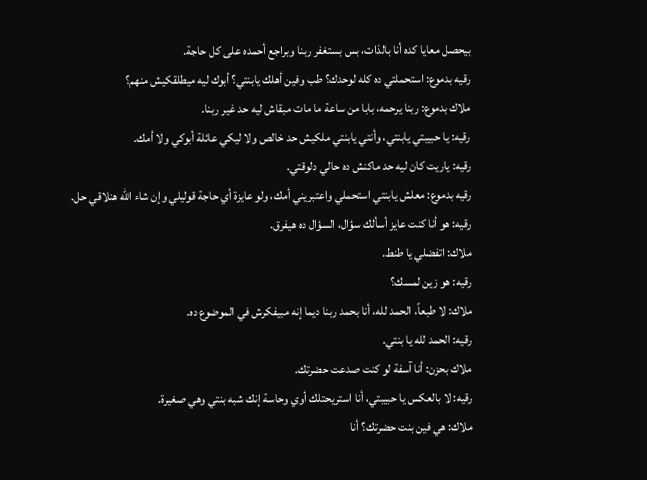بيحصل معايا كده أنا بالذات، بس بستغفر ربنا وبراجع أحمده على كل حاجة.
رقيه بدموع: استحملتي ده كله لوحدك؟ طب وفين أهلك يابنتي؟ أبوك ليه ميطلقكيش منهم؟
ملاك بدموع: ربنا يرحمه، بابا من ساعة ما مات مبقاش ليه حد غير ربنا.
رقيه: يا حبيبتي يابنتي، وأنتي يابنتي ملكيش حد خالص ولا ليكي عائلة أبوكي ولا أمك.
رقيه: ياريت كان ليه حد ماكنش ده حالي دلوقتي.
رقيه بدموع: معلش يابنتي استحملي واعتبريني أمك، ولو عايزة أي حاجة قوليلي وإن شاء الله هنلاقي حل.
رقيه: هو أنا كنت عايز أسألك سؤال، السؤال ده هيفرق.
ملاك: اتفضلي يا طنط.
رقيه: هو زين لمسك؟
ملاك: لا طبعاً، الحمد لله، أنا بحمد ربنا ديما إنه مبيفكرش في الموضوع ده.
رقيه: الحمد لله يا بنتي.
ملاك بحزن: أنا آسفة لو كنت صدعت حضرتك.
رقيه: لا بالعكس يا حبيبتي، أنا استريحتلك أوي وحاسة إنك شبه بنتي وهي صغيرة.
ملاك: هي فين بنت حضرتك؟ أنا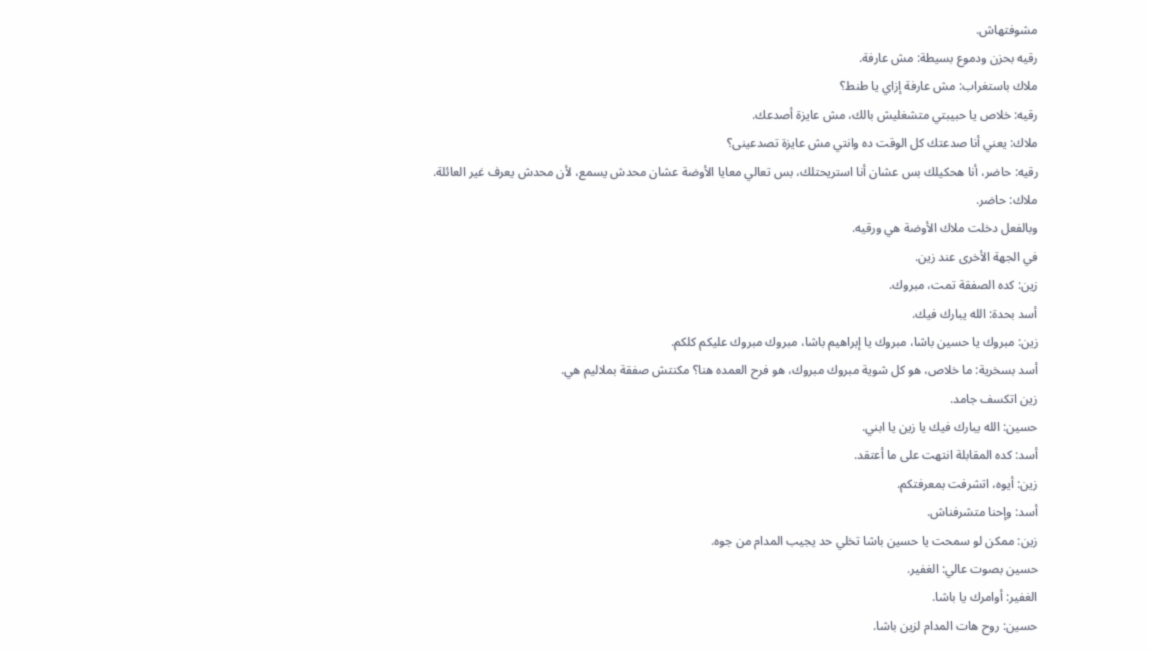مشوفتهاش.
رقيه بحزن ودموع بسيطة: مش عارفة.
ملاك باستغراب: مش عارفة إزاي يا طنط؟
رقيه: خلاص يا حبيبتي متشغليش بالك، مش عايزة أصدعك.
ملاك: يعني أنا صدعتك كل الوقت ده وانتي مش عايزة تصدعينى؟
رقيه: حاضر، أنا هحكيلك بس عشان أنا استريحتلك، بس تعالي معايا الأوضة عشان محدش يسمع، لأن محدش يعرف غير العائلة.
ملاك: حاضر.
وبالفعل دخلت ملاك الأوضة هي ورقيه.
في الجهة الأخرى عند زين.
زين: كده الصفقة تمت، مبروك.
أسد بحدة: الله يبارك فيك.
زين: مبروك يا حسين باشا، مبروك يا إبراهيم باشا، مبروك مبروك عليكم كلكم.
أسد بسخرية: ما خلاص، هو كل شوية مبروك مبروك، هو فرح العمده هنا؟ مكنتش صفقة بملاليم هي.
زين اتكسف جامد.
حسين: الله يبارك فيك يا زين يا ابني.
أسد: كده المقابلة انتهت على ما أعتقد.
زين: أيوه، اتشرفت بمعرفتكم.
أسد: وإحنا متشرفناش.
زين: ممكن لو سمحت يا حسين باشا تخلي حد يجيب المدام من جوه.
حسين بصوت عالي: الغفير.
الغفير: أوامرك يا باشا.
حسين: روح هات المدام لزين باشا.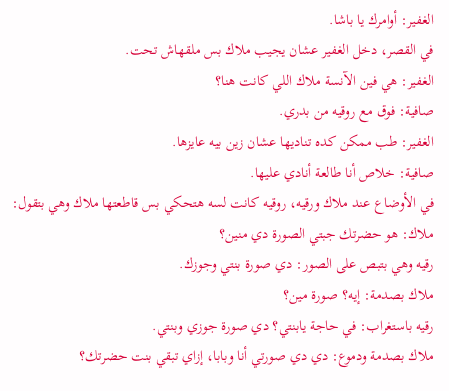الغفير: أوامرك يا باشا.
في القصر، دخل الغفير عشان يجيب ملاك بس ملقهاش تحت.
الغفير: هي فين الآنسة ملاك اللي كانت هنا؟
صافية: فوق مع روقيه من بدري.
الغفير: طب ممكن كده تناديها عشان زين بيه عايزها.
صافية: خلاص أنا طالعة أنادي عليها.
في الأوضاع عند ملاك ورقيه، روقيه كانت لسه هتحكي بس قاطعتها ملاك وهي بتقول:
ملاك: هو حضرتك جبتي الصورة دي منين؟
رقيه وهي بتبص على الصور: دي صورة بنتي وجوزك.
ملاك بصدمة: إيه؟ صورة مين؟
رقيه باستغراب: في حاجة يابنتي؟ دي صورة جوزي وبنتي.
ملاك بصدمة ودموع: دي دي صورتي أنا وبابا، إزاي تبقي بنت حضرتك؟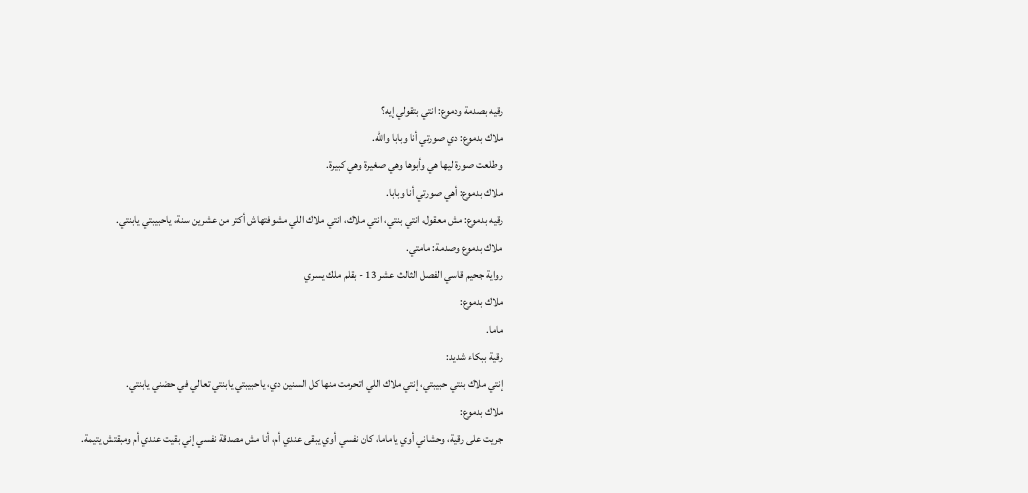رقيه بصدمة ودموع: انتي بتقولي إيه؟
ملاك بدموع: دي صورتي أنا وبابا والله.
وطلعت صورة ليها هي وأبوها وهي صغيرة وهي كبيرة.
ملاك بدموع: أهي صورتي أنا وبابا.
رقيه بدموع: مش معقول، انتي بنتي، انتي ملاك، انتي ملاك اللي مشوفتهاش أكتر من عشرين سنة، ياحبيبتي يابنتي.
ملاك بدموع وصدمة: مامتي.
رواية جحيم قاسي الفصل الثالث عشر 13 - بقلم ملك يسري
ملاك بدموع:
ماما.
رقية ببكاء شديد:
إنتي ملاك بنتي حبيبتي، إنتي ملاك اللي اتحرمت منها كل السنين دي، ياحبيبتي يابنتي تعالي في حضني يابنتي.
ملاك بدموع:
جريت على رقية، وحشاني أوي ياماما، كان نفسي أوي يبقى عندي أم، أنا مش مصدقة نفسي إني بقيت عندي أم ومبقتش يتيمة.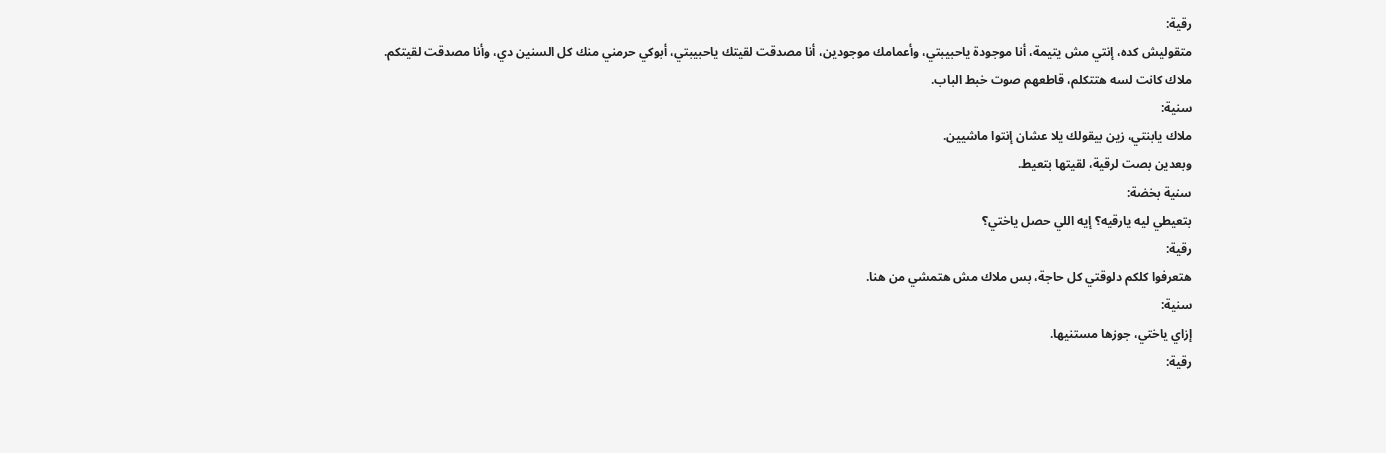رقية:
متقوليش كده، إنتي مش يتيمة، أنا موجودة ياحبيبتي، وأعمامك موجودين، أنا مصدقت لقيتك ياحبيبتي، أبوكي حرمني منك كل السنين دي، وأنا مصدقت لقيتكم.
ملاك كانت لسه هتتكلم، قاطعهم صوت خبط الباب.
سنية:
ملاك يابنتي، زين بيقولك يلا عشان إنتوا ماشيين.
وبعدين بصت لرقية، لقيتها بتعيط.
سنية بخضة:
بتعيطي ليه يارقيه؟ إيه اللي حصل ياختي؟
رقية:
هتعرفوا كلكم دلوقتي كل حاجة، بس ملاك مش هتمشي من هنا.
سنية:
إزاي ياختي، جوزها مستنيها.
رقية: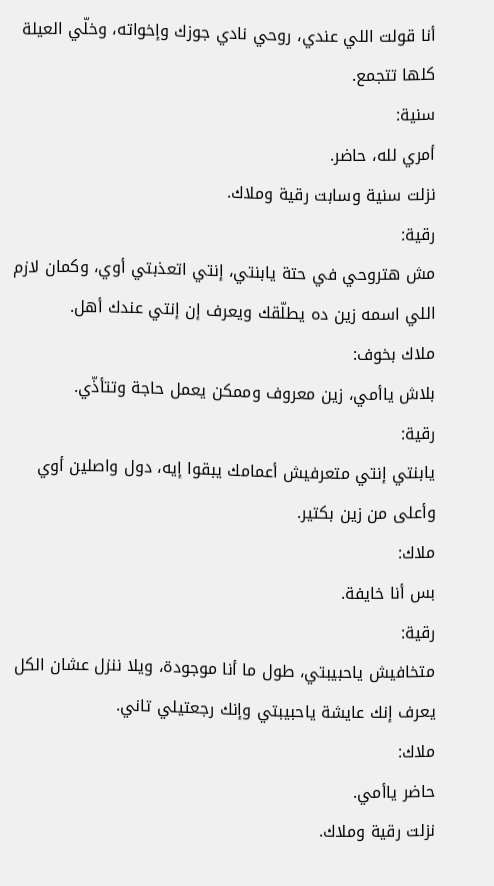أنا قولت اللي عندي، روحي نادي جوزك وإخواته، وخلّي العيلة كلها تتجمع.
سنية:
أمري لله، حاضر.
نزلت سنية وسابت رقية وملاك.
رقية:
مش هتروحي في حتة يابنتي، إنتي اتعذبتي أوي، وكمان لازم اللي اسمه زين ده يطلّقك ويعرف إن إنتي عندك أهل.
ملاك بخوف:
بلاش ياأمي، زين معروف وممكن يعمل حاجة وتتأذّي.
رقية:
يابنتي إنتي متعرفيش أعمامك يبقوا إيه، دول واصلين أوي وأعلى من زين بكتير.
ملاك:
بس أنا خايفة.
رقية:
متخافيش ياحبيبتي، طول ما أنا موجودة، ويلا ننزل عشان الكل يعرف إنك عايشة ياحبيبتي وإنك رجعتيلي تاني.
ملاك:
حاضر ياأمي.
نزلت رقية وملاك.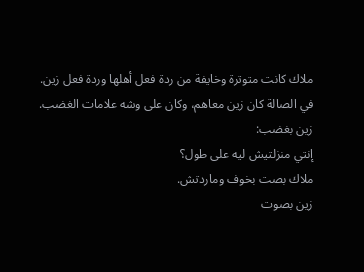ملاك كانت متوترة وخايفة من ردة فعل أهلها وردة فعل زين.
في الصالة كان زين معاهم، وكان على وشه علامات الغضب.
زين بغضب:
إنتي منزلتيش ليه على طول؟
ملاك بصت بخوف وماردتش.
زين بصوت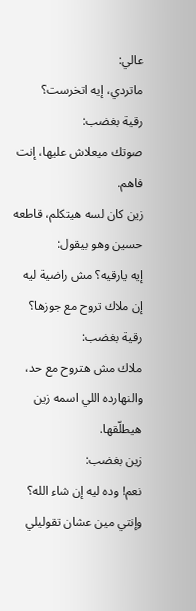عالي:
ماتردي، إيه اتخرست؟
رقية بغضب:
صوتك ميعلاش عليها، إنت فاهم.
زين كان لسه هيتكلم، قاطعه حسين وهو بيقول:
إيه يارقيه؟ مش راضية ليه إن ملاك تروح مع جوزها؟
رقية بغضب:
ملاك مش هتروح مع حد، والنهارده اللي اسمه زين هيطلّقها.
زين بغضب:
نعم! وده ليه إن شاء الله؟ وإنتي مين عشان تقوليلي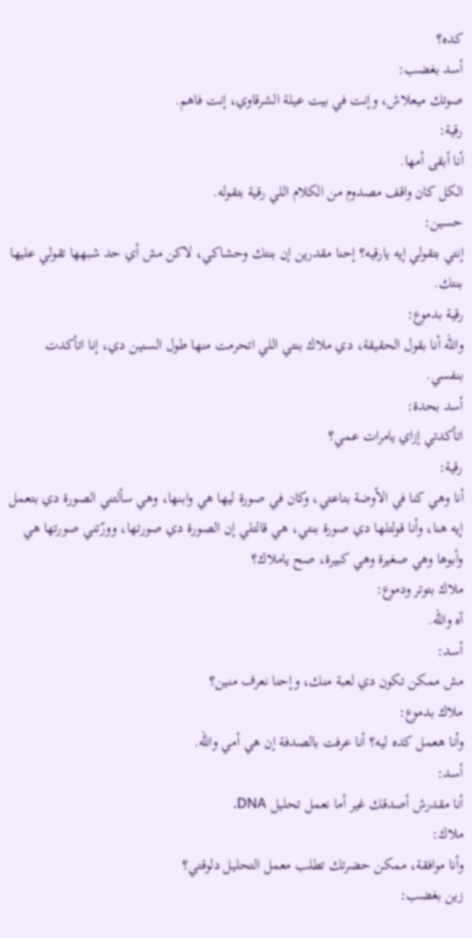كده؟
أسد بغضب:
صوتك ميعلاش، وإنت في بيت عيلة الشرقاوي، إنت فاهم.
رقية:
أنا أبقى أمها.
الكل كان واقف مصدوم من الكلام اللي رقية بتقوله.
حسين:
إنتي بتقولي إيه يارقيه؟ إحنا مقدرين إن بنتك وحشاكي، لاكن مش أي حد شبهها تقولي عليها بنتك.
رقية بدموع:
والله أنا بقول الحقيقة، دي ملاك بنتي اللي اتحرمت منها طول السنين دي، إنا اتأكدت بنفسي.
أسد بحدة:
اتأكدتي إزاي يامرات عمي؟
رقية:
أنا وهي كنا في الأوضة بتاعتي، وكان في صورة ليها هي وابنها، وهي سألتني الصورة دي بتعمل إيه هنا، وأنا قولتلها دي صورة بنتي، هي قالتلي إن الصورة دي صورتها، وورّتني صورتها هي وأبوها وهي صغيرة وهي كبيرة، صح ياملاك؟
ملاك بتوتر ودموع:
آه والله.
أسد:
مش ممكن تكون دي لعبة منك، وإحنا نعرف منين؟
ملاك بدموع:
وأنا هعمل كده ليه؟ أنا عرفت بالصدفة إن هي أمي والله.
أسد:
أنا مقدرش أصدقك غير أما نعمل تحليل DNA.
ملاك:
وأنا موافقة، ممكن حضرتك تطلب معمل التحليل دلوقتي؟
زين بغضب: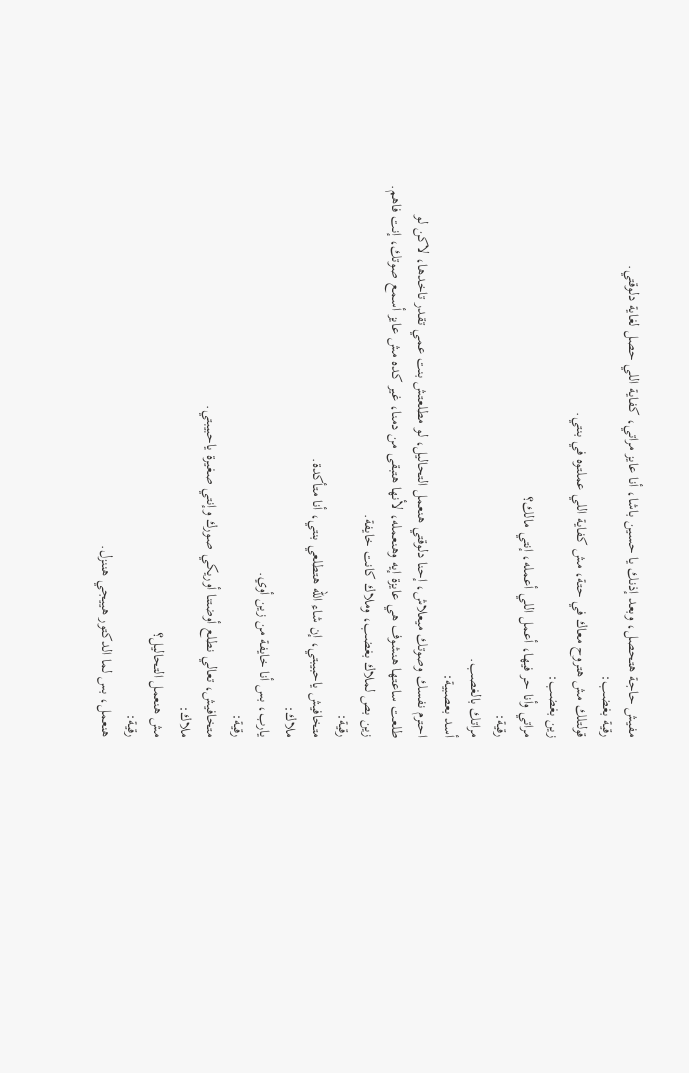مفيش حاجة هتحصل، وبعد إذنك يا حسين باشا، أنا عايز مراتي، كفاية اللي حصل لغاية دلوقتي.
رقية بغضب:
قولتلك مش هتروح معاك في حتة، مش كفاية اللي عملتوه في بنتي.
زين بغضب:
مراتي وأنا حر فيها، أعمل اللي أعمله، إنتي مالك؟
رقية:
مراتك بالغصب.
أسد بعصبية:
احترم نفسك وصوتك ميعلاش، إحنا دلوقتي هنعمل التحاليل، لو مطلعتش بنت عمي تقدر تاخدها، لاكن لو طلعت ساعتها هنشوف هي عايزة إيه وهنعمله، لأنها هتبقى من دمنا، غير كده مش عايز أسمع صوتك، إنت فاهم.
زين بص لملاك بغضب، وملاك كانت خايفة.
رقية:
متخافيش ياحبيبتي، إن شاء الله هتطلعي بنتي، أنا متأكدة.
ملاك:
يارب، بس أنا خايفة من زين أوي.
رقية:
متخافيش، تعالي نطلع أوضتنا أوريكي صورك وإنتي صغيرة ياحبيبتي.
ملاك:
مش هنعمل التحاليل؟
رقية:
هنعمل، بس لما الدكتور هييجي هننزل.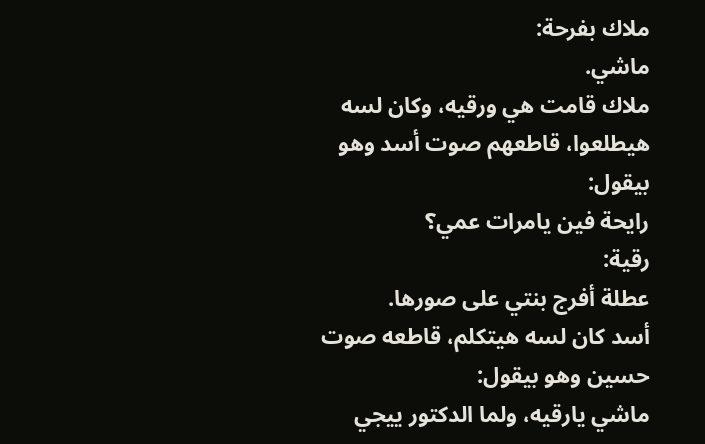ملاك بفرحة:
ماشي.
ملاك قامت هي ورقيه، وكان لسه هيطلعوا، قاطعهم صوت أسد وهو بيقول:
رايحة فين يامرات عمي؟
رقية:
عطلة أفرج بنتي على صورها.
أسد كان لسه هيتكلم، قاطعه صوت حسين وهو بيقول:
ماشي يارقيه، ولما الدكتور ييجي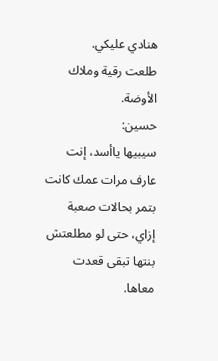هنادي عليكي.
طلعت رقية وملاك الأوضة.
حسين:
سيبيها ياأسد، إنت عارف مرات عمك كانت بتمر بحالات صعبة إزاي، حتى لو مطلعتش بنتها تبقى قعدت معاها.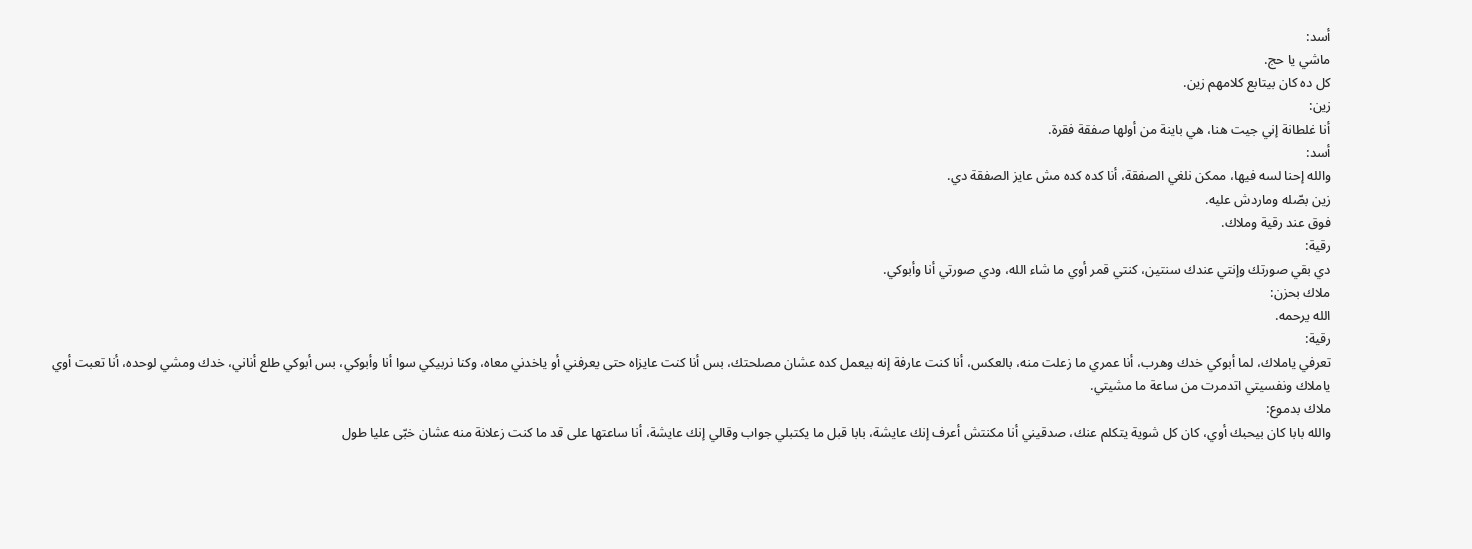أسد:
ماشي يا حج.
كل ده كان بيتابع كلامهم زين.
زين:
أنا غلطانة إني جيت هنا، هي باينة من أولها صفقة فقرة.
أسد:
والله إحنا لسه فيها، ممكن نلغي الصفقة، أنا كده كده مش عايز الصفقة دي.
زين بصّله وماردش عليه.
فوق عند رقية وملاك.
رقية:
دي بقي صورتك وإنتي عندك سنتين، كنتي قمر أوي ما شاء الله، ودي صورتي أنا وأبوكي.
ملاك بحزن:
الله يرحمه.
رقية:
تعرفي ياملاك، لما أبوكي خدك وهرب، أنا عمري ما زعلت منه، بالعكس، أنا كنت عارفة إنه بيعمل كده عشان مصلحتك، بس أنا كنت عايزاه حتى يعرفني أو ياخدني معاه، وكنا نربيكي سوا أنا وأبوكي، بس أبوكي طلع أناني، خدك ومشي لوحده، أنا تعبت أوي ياملاك ونفسيتي اتدمرت من ساعة ما مشيتي.
ملاك بدموع:
والله بابا كان بيحبك أوي، كان كل شوية يتكلم عنك، صدقيني أنا مكنتش أعرف إنك عايشة، بابا قبل ما يكتبلي جواب وقالي إنك عايشة، أنا ساعتها على قد ما كنت زعلانة منه عشان خبّى عليا طول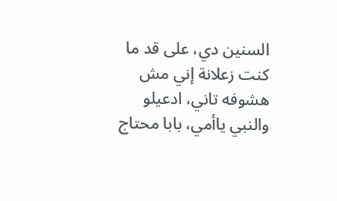السنين دي، على قد ما كنت زعلانة إني مش هشوفه تاني، ادعيلو والنبي ياأمي، بابا محتاج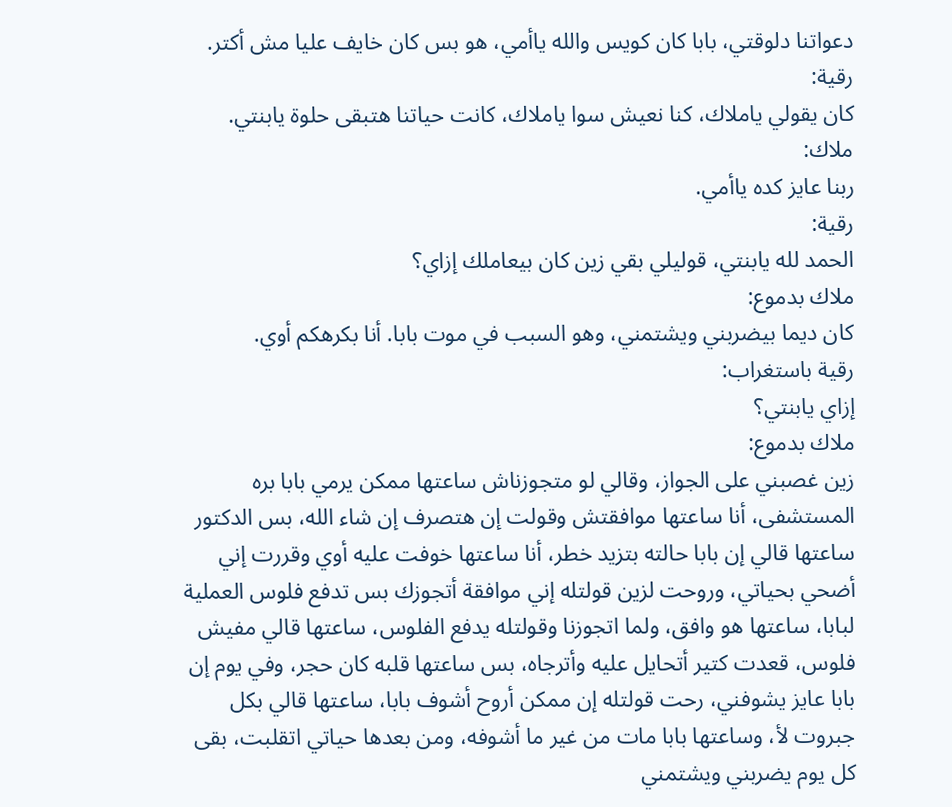دعواتنا دلوقتي، بابا كان كويس والله ياأمي، هو بس كان خايف عليا مش أكتر.
رقية:
كان يقولي ياملاك، كنا نعيش سوا ياملاك، كانت حياتنا هتبقى حلوة يابنتي.
ملاك:
ربنا عايز كده ياأمي.
رقية:
الحمد لله يابنتي، قوليلي بقي زين كان بيعاملك إزاي؟
ملاك بدموع:
كان ديما بيضربني ويشتمني، وهو السبب في موت بابا. أنا بكرهكم أوي.
رقية باستغراب:
إزاي يابنتي؟
ملاك بدموع:
زين غصبني على الجواز، وقالي لو متجوزناش ساعتها ممكن يرمي بابا بره المستشفى، أنا ساعتها موافقتش وقولت إن هتصرف إن شاء الله، بس الدكتور ساعتها قالي إن بابا حالته بتزيد خطر، أنا ساعتها خوفت عليه أوي وقررت إني أضحي بحياتي، وروحت لزين قولتله إني موافقة أتجوزك بس تدفع فلوس العملية لبابا، ساعتها هو وافق، ولما اتجوزنا وقولتله يدفع الفلوس، ساعتها قالي مفيش فلوس، قعدت كتير أتحايل عليه وأترجاه، بس ساعتها قلبه كان حجر، وفي يوم إن بابا عايز يشوفني، رحت قولتله إن ممكن أروح أشوف بابا، ساعتها قالي بكل جبروت لأ، وساعتها بابا مات من غير ما أشوفه، ومن بعدها حياتي اتقلبت، بقى كل يوم يضربني ويشتمني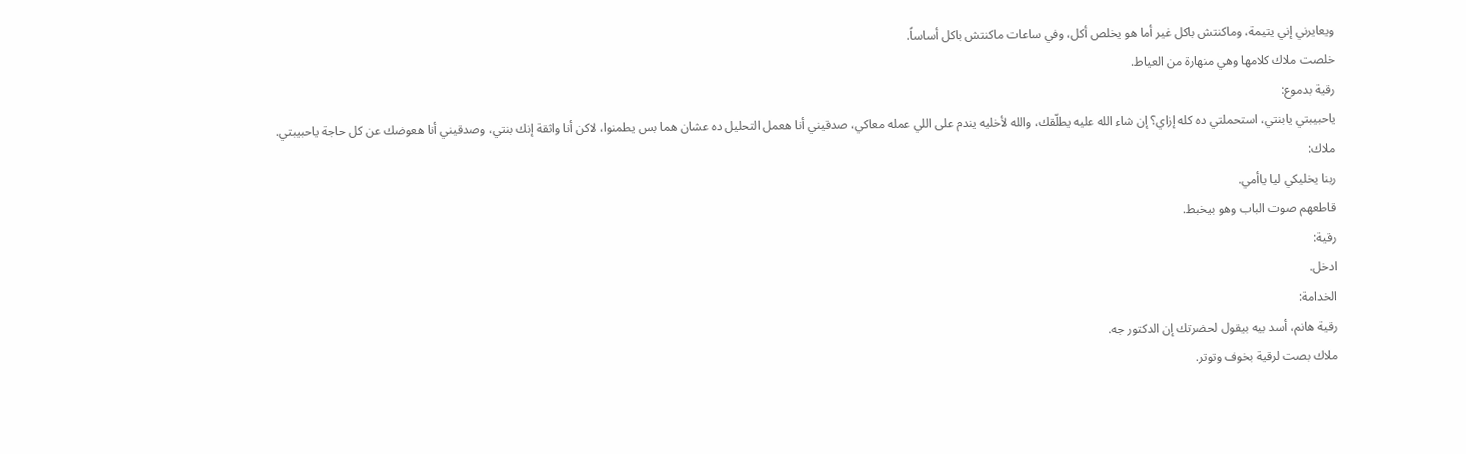ويعايرني إني يتيمة، وماكنتش باكل غير أما هو يخلص أكل، وفي ساعات ماكنتش باكل أساساً.
خلصت ملاك كلامها وهي منهارة من العياط.
رقية بدموع:
ياحبيبتي يابنتي، استحملتي ده كله إزاي؟ إن شاء الله عليه يطلّقك، والله لأخليه يندم على اللي عمله معاكي، صدقيني أنا هعمل التحليل ده عشان هما بس يطمنوا، لاكن أنا واثقة إنك بنتي، وصدقيني أنا هعوضك عن كل حاجة ياحبيبتي.
ملاك:
ربنا يخليكي ليا ياأمي.
قاطعهم صوت الباب وهو بيخبط.
رقية:
ادخل.
الخدامة:
رقية هانم، أسد بيه بيقول لحضرتك إن الدكتور جه.
ملاك بصت لرقية بخوف وتوتر.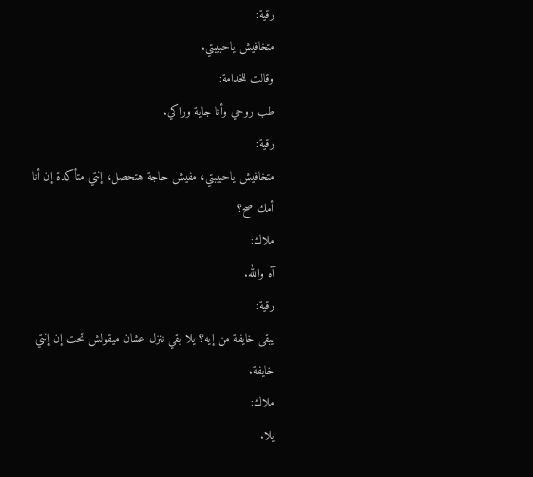رقية:
متخافيش ياحبيبتي.
وقالت للخدامة:
طب روحي وأنا جاية وراكي.
رقية:
متخافيش ياحبيبتي، مفيش حاجة هتحصل، إنتي متأكدة إن أنا أمك صح؟
ملاك:
آه والله.
رقية:
يبقى خايفة من إيه؟ يلا بقي ننزل عشان ميقولش تحت إن إنتي خايفة.
ملاك:
يلا.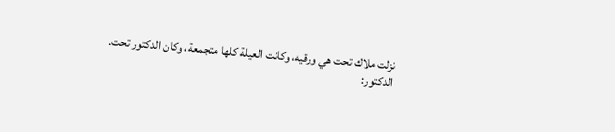نزلت ملاك تحت هي ورقيه، وكانت العيلة كلها متجمعة، وكان الدكتور تحت.
الدكتور: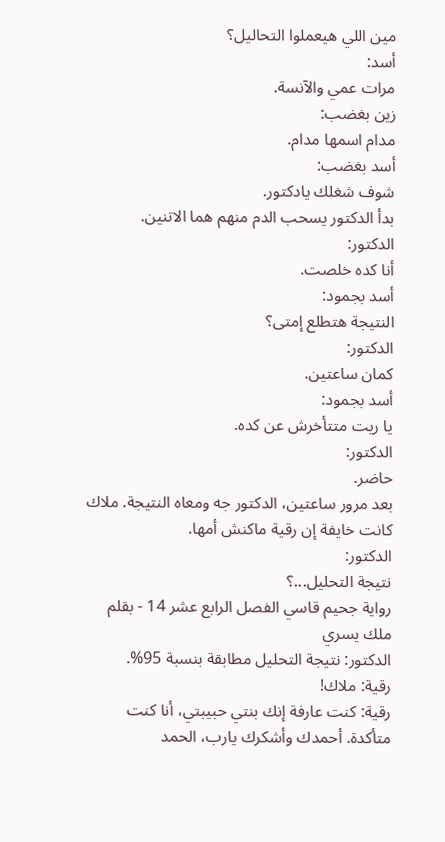مين اللي هيعملوا التحاليل؟
أسد:
مرات عمي والآنسة.
زين بغضب:
مدام اسمها مدام.
أسد بغضب:
شوف شغلك يادكتور.
بدأ الدكتور يسحب الدم منهم هما الاتنين.
الدكتور:
أنا كده خلصت.
أسد بجمود:
النتيجة هتطلع إمتى؟
الدكتور:
كمان ساعتين.
أسد بجمود:
يا ريت متتأخرش عن كده.
الدكتور:
حاضر.
بعد مرور ساعتين، الدكتور جه ومعاه النتيجة. ملاك كانت خايفة إن رقية ماكنش أمها.
الدكتور:
نتيجة التحليل...؟
رواية جحيم قاسي الفصل الرابع عشر 14 - بقلم ملك يسري
الدكتور: نتيجة التحليل مطابقة بنسبة 95%.
رقية: ملاك!
رقية: كنت عارفة إنك بنتي حبيبتي، أنا كنت متأكدة. أحمدك وأشكرك يارب، الحمد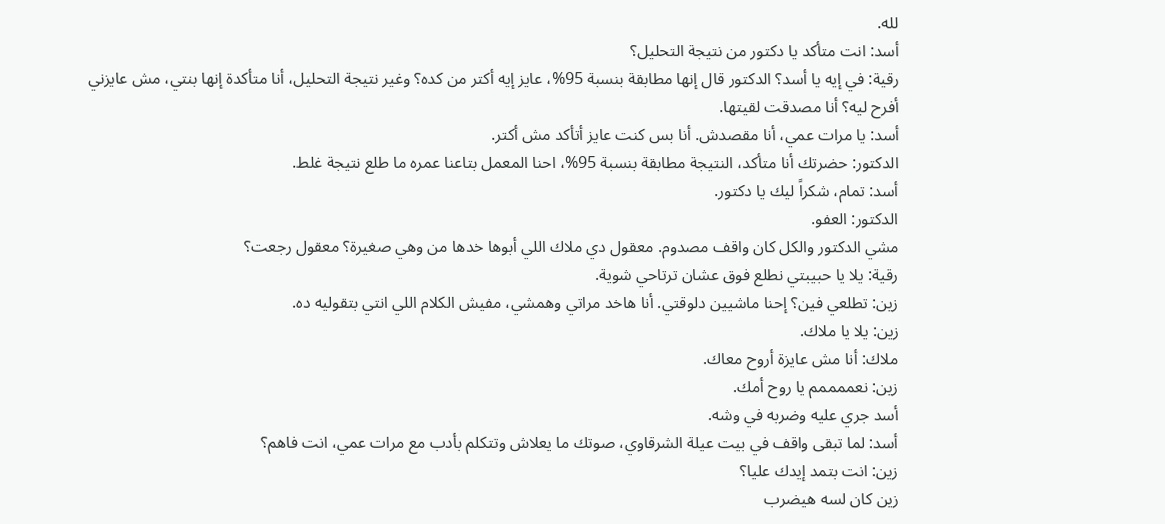لله.
أسد: انت متأكد يا دكتور من نتيجة التحليل؟
رقية: في إيه يا أسد؟ الدكتور قال إنها مطابقة بنسبة 95%، عايز إيه أكتر من كده؟ وغير نتيجة التحليل، أنا متأكدة إنها بنتي، مش عايزني أفرح ليه؟ أنا مصدقت لقيتها.
أسد: يا مرات عمي، أنا مقصدش. أنا بس كنت عايز أتأكد مش أكتر.
الدكتور: حضرتك أنا متأكد، النتيجة مطابقة بنسبة 95%، احنا المعمل بتاعنا عمره ما طلع نتيجة غلط.
أسد: تمام، شكراً ليك يا دكتور.
الدكتور: العفو.
مشي الدكتور والكل كان واقف مصدوم. معقول دي ملاك اللي أبوها خدها من وهي صغيرة؟ معقول رجعت؟
رقية: يلا يا حبيبتي نطلع فوق عشان ترتاحي شوية.
زين: تطلعي فين؟ إحنا ماشيين دلوقتي. أنا هاخد مراتي وهمشي، مفيش الكلام اللي انتي بتقوليه ده.
زين: يلا يا ملاك.
ملاك: أنا مش عايزة أروح معاك.
زين: نعممممم يا روح أمك.
أسد جري عليه وضربه في وشه.
أسد: لما تبقى واقف في بيت عيلة الشرقاوي، صوتك ما يعلاش وتتكلم بأدب مع مرات عمي، انت فاهم؟
زين: انت بتمد إيدك عليا؟
زين كان لسه هيضرب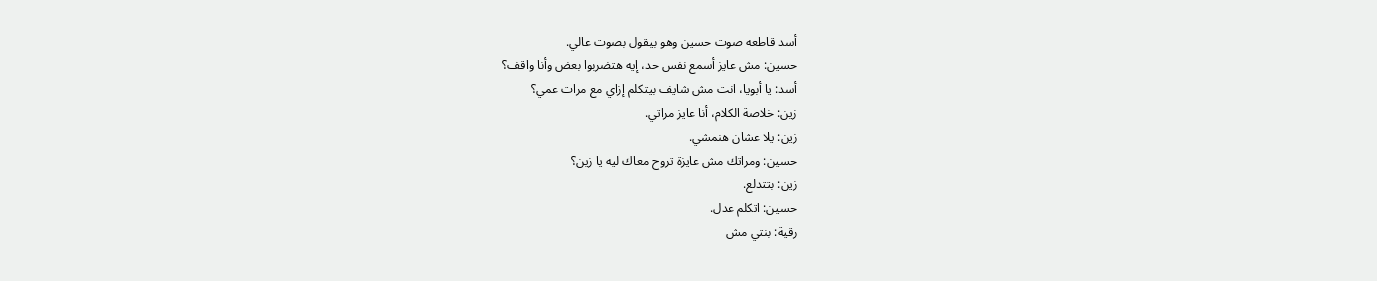أسد قاطعه صوت حسين وهو بيقول بصوت عالي.
حسين: مش عايز أسمع نفس حد، إيه هتضربوا بعض وأنا واقف؟
أسد: يا أبويا، انت مش شايف بيتكلم إزاي مع مرات عمي؟
زين: خلاصة الكلام، أنا عايز مراتي.
زين: يلا عشان هنمشي.
حسين: ومراتك مش عايزة تروح معاك ليه يا زين؟
زين: بتتدلع.
حسين: اتكلم عدل.
رقية: بنتي مش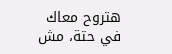هتروح معاك في حتة، مش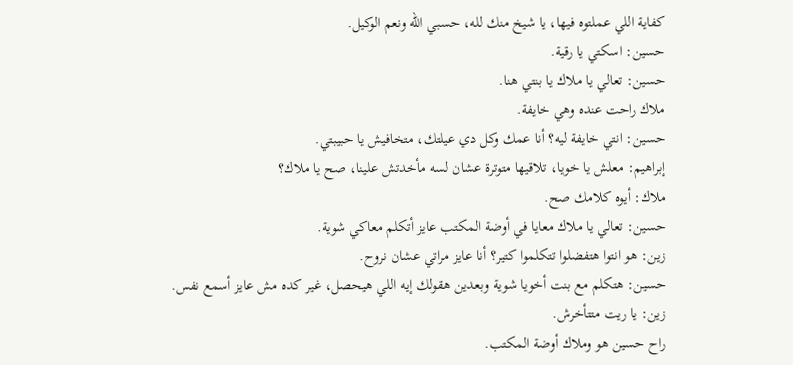كفاية اللي عملتوه فيها، يا شيخ منك لله، حسبي الله ونعم الوكيل.
حسين: اسكتي يا رقية.
حسين: تعالي يا ملاك يا بنتي هنا.
ملاك راحت عنده وهي خايفة.
حسين: انتي خايفة ليه؟ أنا عمك وكل دي عيلتك، متخافيش يا حبيبتي.
إبراهيم: معلش يا خويا، تلاقيها متوترة عشان لسه مأخدتش علينا، صح يا ملاك؟
ملاك: أيوه كلامك صح.
حسين: تعالي يا ملاك معايا في أوضة المكتب عايز أتكلم معاكي شوية.
زين: هو انتوا هتفضلوا تتكلموا كتير؟ أنا عايز مراتي عشان نروح.
حسين: هتكلم مع بنت أخويا شوية وبعدين هقولك إيه اللي هيحصل، غير كده مش عايز أسمع نفس.
زين: يا ريت متتأخرش.
راح حسين هو وملاك أوضة المكتب.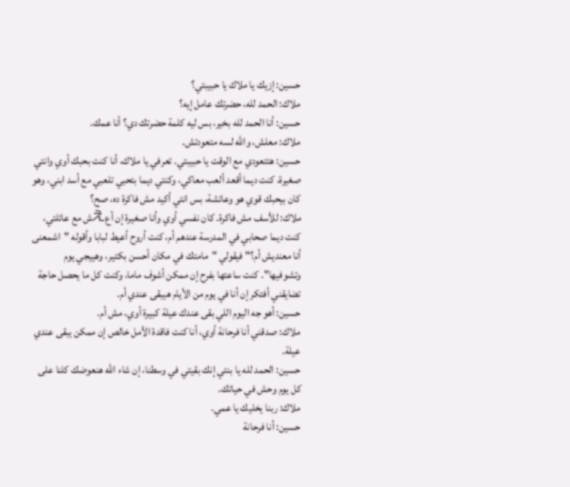حسين: إزيك يا ملاك يا حبيبتي؟
ملاك: الحمد لله، حضرتك عامل إيه؟
حسين: أنا الحمد لله بخير، بس ليه كلمة حضرتك دي؟ أنا عمك.
ملاك: معلش، والله لسه متعودتش.
حسين: هتتعودي مع الوقت يا حبيبتي. تعرفي يا ملاك، أنا كنت بحبك أوي وانتي صغيرة، كنت ديما أقعد ألعب معاكي، وكنتي ديما بتحبي تلعبي مع أسد ابني، وهو كان بيحبك قوي هو وعائشة، بس انتي أكيد مش فاكرة ده، صح؟
ملاك: للأسف مش فاكرة. كان نفسي أوي وأنا صغيرة إن أعえش مع عائلتي، كنت ديما صحابي في المدرسة عندهم أم، كنت أروح أعيط لبابا وأقوله "اشمعنى أنا معنديش أم؟" فيقولي "مامتك في مكان أحسن بكتير، وهييجي يوم وتشوفيها". كنت ساعتها بفرح إن ممكن أشوف ماما، وكنت كل ما يحصل حاجة تضايقني أفتكر إن أنا في يوم من الأيام هيبقى عندي أم.
حسين: أهو جه اليوم اللي بقى عندك عيلة كبيرة أوي، مش أم.
ملاك: صدقني أنا فرحانة أوي، أنا كنت فاقدة الأمل خالص إن ممكن يبقى عندي عيلة.
حسين: الحمد لله يا بنتي إنك بقيتي في وسطنا، إن شاء الله هنعوضك كلنا على كل يوم وحش في حياتك.
ملاك: ربنا يخليك يا عمي.
حسين: أنا فرحانة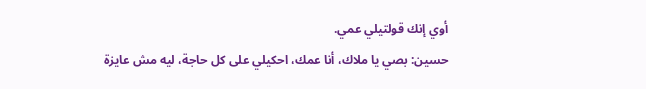أوي إنك قولتيلي عمي.
حسين: بصي يا ملاك، أنا عمك، احكيلي على كل حاجة، ليه مش عايزة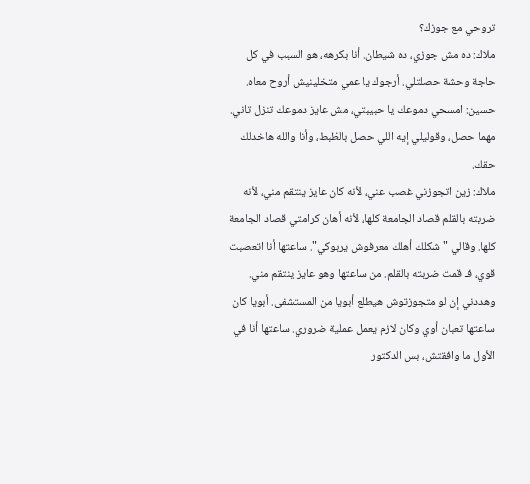تروحي مع جوزك؟
ملاك: ده مش جوزي، ده شيطان. أنا بكرهه، هو السبب في كل حاجة وحشة حصلتلي. أرجوك يا عمي متخلينيش أروح معاه.
حسين: امسحي دموعك يا حبيبتي، مش عايز دموعك تنزل تاني. مهما حصل، وقوليلي إيه اللي حصل بالظبط، وأنا والله هاخدلك حقك.
ملاك: زين اتجوزني غصب عني، لأنه كان عايز ينتقم مني، لأنه ضربته بالقلم قصاد الجامعة كلها، لأنه أهان كرامتي قصاد الجامعة كلها. وقالي "شكلك أهلك معرفوش يربوكي". ساعتها أنا اتعصبت قوي، فـ قمت ضربته بالقلم. من ساعتها وهو عايز ينتقم مني. وهددني إن لو متجوزتوش هيطلع أبويا من المستشفى. أبويا كان ساعتها تعبان أوي وكان لازم يعمل عملية ضروري. ساعتها أنا في الأول ما وافقتش، بس الدكتور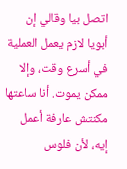اتصل بيا وقالي إن أبويا لازم يعمل العملية في أسرع وقت، وإلا ممكن يموت. أنا ساعتها مكنتش عارفة أعمل إيه، لأن فلوس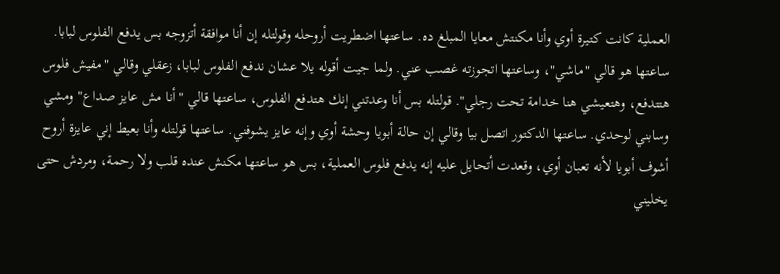العملية كانت كتيرة أوي وأنا مكنتش معايا المبلغ ده. ساعتها اضطريت أروحله وقولتله إن أنا موافقة أتزوجه بس يدفع الفلوس لبابا. ساعتها هو قالي "ماشي"، وساعتها اتجوزته غصب عني. ولما جيت أقوله يلا عشان ندفع الفلوس لبابا، زعقلي وقالي "مفيش فلوس هتتدفع، وهتعيشي هنا خدامة تحت رجلي". قولتله بس أنا وعدتني إنك هتدفع الفلوس، ساعتها قالي "أنا مش عايز صداع" ومشي وسابني لوحدي. ساعتها الدكتور اتصل بيا وقالي إن حالة أبويا وحشة أوي وإنه عايز يشوفني. ساعتها قولتله وأنا بعيط إني عايزة أروح أشوف أبويا لأنه تعبان أوي، وقعدت أتحايل عليه إنه يدفع فلوس العملية، بس هو ساعتها مكنش عنده قلب ولا رحمة، ومردش حتى يخليني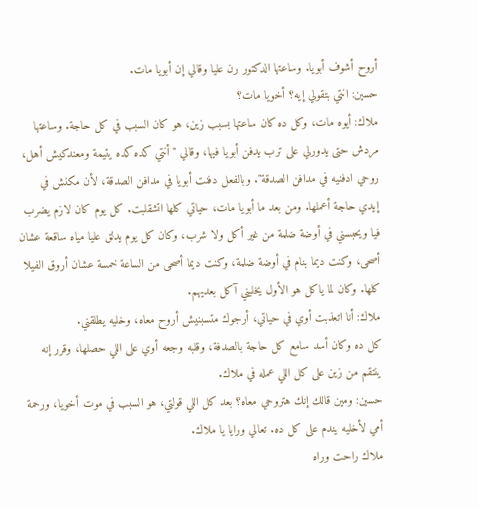أروح أشوف أبويا. وساعتها الدكتور رن عليا وقالي إن أبويا مات.
حسين: انتي بتقولي إيه؟ أخويا مات؟
ملاك: أيوه مات، وكل ده كان ساعتها بسبب زين، هو كان السبب في كل حاجة. وساعتها مردش حتى يدورلي على ترب يدفن أبويا فيها، وقالي "أنتي كده كده يتيمة ومعندكيش أهل، روحي ادفنيه في مدافن الصدقة". وبالفعل دفنت أبويا في مدافن الصدقة، لأن مكنش في إيدي حاجة أعملها. ومن بعد ما أبويا مات، حياتي كلها اتشقلبت. كل يوم كان لازم يضرب فيا ويحبسني في أوضة ضلمة من غير أكل ولا شرب، وكان كل يوم يدلق عليا مياه ساقعة عشان أصحى، وكنت ديما بنام في أوضة ضلمة، وكنت ديما أصحى من الساعة خمسة عشان أروق الفيلا كلها. وكان لما ياكل هو الأول يخليني آكل بعديهم.
ملاك: أنا اتعذبت أوي في حياتي، أرجوك متسبنيش أروح معاه، وخليه يطلقني.
كل ده وكان أسد سامع كل حاجة بالصدفة، وقلبه وجعه أوي على اللي حصلها، وقرر إنه ينتقم من زين على كل اللي عمله في ملاك.
حسين: ومين قالك إنك هتروحي معاه؟ بعد كل اللي قولتي، هو السبب في موت أخويا، ورحمة أمي لأخليه يندم على كل ده. تعالي ورايا يا ملاك.
ملاك راحت وراه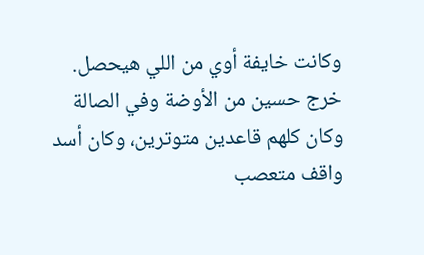وكانت خايفة أوي من اللي هيحصل.
خرج حسين من الأوضة وفي الصالة وكان كلهم قاعدين متوترين، وكان أسد واقف متعصب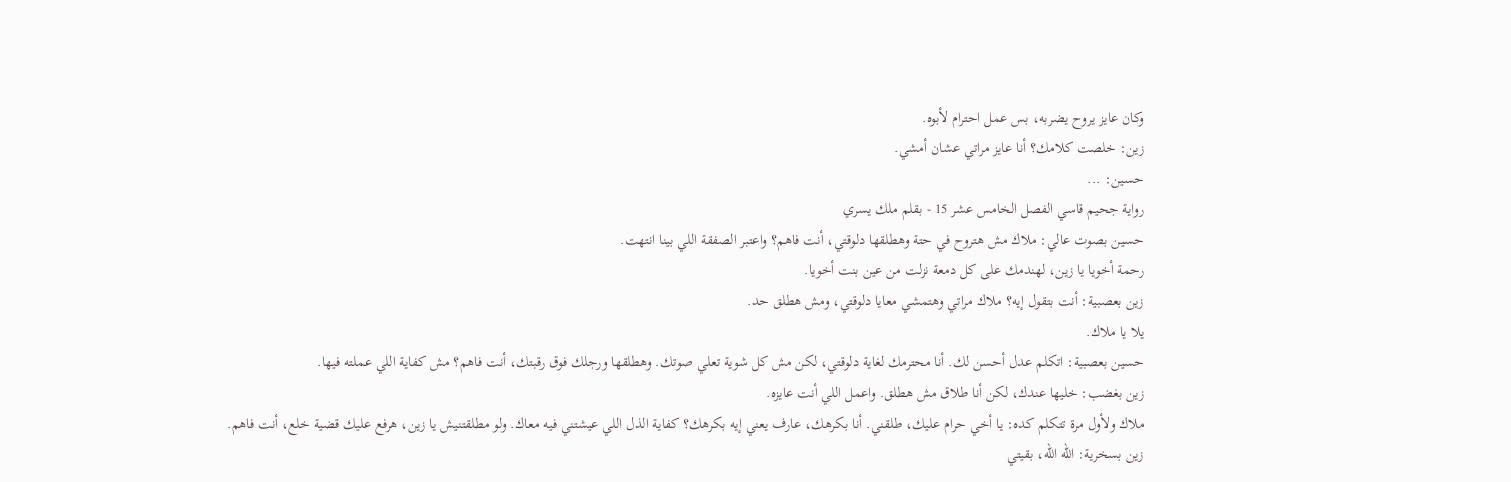وكان عايز يروح يضربه، بس عمل احترام لأبوه.
زين: خلصت كلامك؟ أنا عايز مراتي عشان أمشي.
حسين: ...
رواية جحيم قاسي الفصل الخامس عشر 15 - بقلم ملك يسري
حسين بصوت عالي: ملاك مش هتروح في حتة وهطلقها دلوقتي، أنت فاهم؟ واعتبر الصفقة اللي بينا انتهت.
رحمة أخويا يا زين، لهندمك على كل دمعة نزلت من عين بنت أخويا.
زين بعصبية: أنت بتقول إيه؟ ملاك مراتي وهتمشي معايا دلوقتي، ومش هطلق حد.
يلا يا ملاك.
حسين بعصبية: اتكلم عدل أحسن لك. أنا محترمك لغاية دلوقتي، لكن مش كل شوية تعلي صوتك. وهطلقها ورجلك فوق رقبتك، أنت فاهم؟ مش كفاية اللي عملته فيها.
زين بغضب: خليها عندك، لكن أنا طلاق مش هطلق. واعمل اللي أنت عايزه.
ملاك ولأول مرة تتكلم كده: يا أخي حرام عليك، طلقني. أنا بكرهك، عارف يعني إيه بكرهك؟ كفاية الذل اللي عيشتني فيه معاك. ولو مطلقتنيش يا زين، هرفع عليك قضية خلع، أنت فاهم.
زين بسخرية: الله الله، بقيتي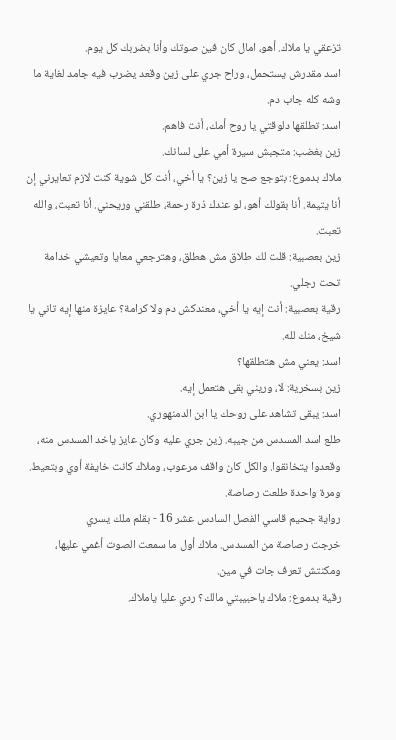تزعقي يا ملاك. أهو، امال كان فين صوتك وأنا بضربك كل يوم.
اسد مقدرش يستحمل، وراح جري على زين وقعد يضرب فيه جامد لغاية ما وشه كله جاب دم.
اسد: تطلقها دلوقتي يا روح أمك، أنت فاهم.
زين بغضب: متجبش سيرة أمي على لسانك.
ملاك بدموع: بتوجع صح يا زين؟ يا أخي، أنت كل شوية كنت لازم تعايرني إن أنا يتيمة. أنا بقولك أهو، لو عندك ذرة رحمة، طلقني وريحني. أنا تعبت، والله تعبت.
زين بعصبية: قلت لك طلاق مش هطلق، وهترجعي معايا وتعيشي خدامة تحت رجلي.
رقية بعصبية: أنت إيه يا أخي، معندكش دم ولا كرامة؟ عايزة منها إيه تاني يا شيخ، منك لله.
اسد: يعني مش هتطلقها؟
زين بسخرية: لا، وريني بقى هتعمل إيه.
اسد: يبقى تشاهد على روحك يا ابن الدمنهوري.
طلع اسد المسدس من جيبه. زين جري عليه وكان عايز ياخد المسدس منه، وقعدوا يتخانقوا. والكل كان واقف مرعوب، وملاك كانت خايفة أوي وبتعيط.
ومرة واحدة طلعت رصاصة.
رواية جحيم قاسي الفصل السادس عشر 16 - بقلم ملك يسري
خرجت رصاصة من المسدس. ملاك أول ما سمعت الصوت أغمي عليها، ومكنتش تعرف جات في مين.
رقية بدموع: ملاك ياحبيبتي مالك؟ ردي عليا ياملاك.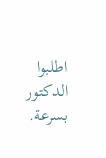اطلبوا الدكتور بسرعة.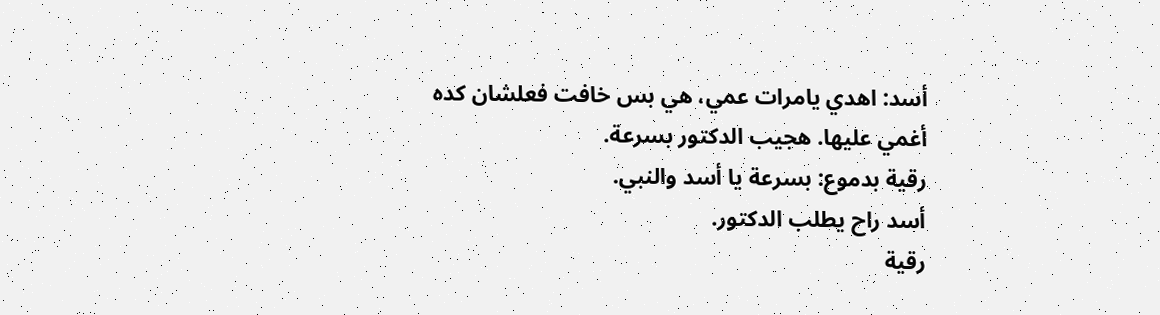أسد: اهدي يامرات عمي، هي بس خافت فعلشان كده أغمي عليها. هجيب الدكتور بسرعة.
رقية بدموع: بسرعة يا أسد والنبي.
أسد راح يطلب الدكتور.
رقية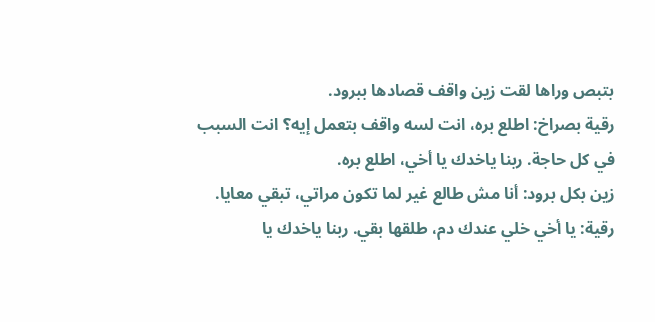بتبص وراها لقت زين واقف قصادها ببرود.
رقية بصراخ: اطلع بره، انت لسه واقف بتعمل إيه؟ انت السبب في كل حاجة. ربنا ياخدك يا أخي، اطلع بره.
زين بكل برود: أنا مش طالع غير لما تكون مراتي، تبقي معايا.
رقية: يا أخي خلي عندك دم، طلقها بقي. ربنا ياخدك يا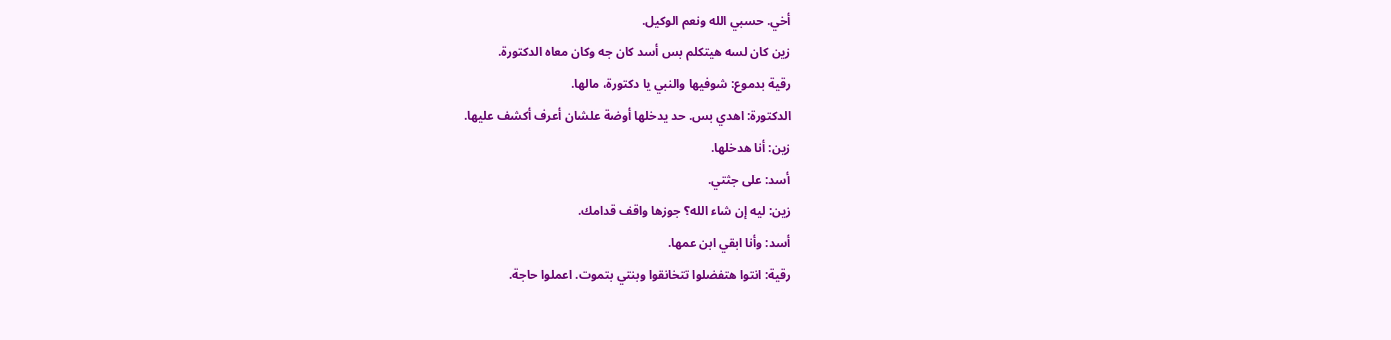أخي. حسبي الله ونعم الوكيل.
زين كان لسه هيتكلم بس أسد كان جه وكان معاه الدكتورة.
رقية بدموع: شوفيها والنبي يا دكتورة، مالها.
الدكتورة: اهدي بس. حد يدخلها أوضة علشان أعرف أكشف عليها.
زين: أنا هدخلها.
أسد: على جثتي.
زين: ليه إن شاء الله؟ جوزها واقف قدامك.
أسد: وأنا ابقي ابن عمها.
رقية: انتوا هتفضلوا تتخانقوا وبنتي بتموت. اعملوا حاجة.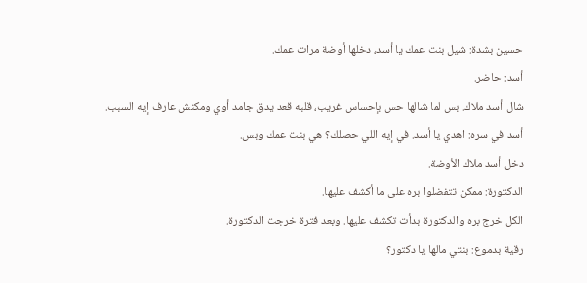حسين بشدة: شيل بنت عمك يا أسد، دخلها أوضة مرات عمك.
أسد: حاضر.
شال أسد ملاك. بس لما شالها حس بإحساس غريب، قلبه قعد يدق جامد أوي ومكنش عارف إيه السبب.
أسد في سره: اهدي يا أسد. في إيه اللي حصلك؟ هي بنت عمك وبس.
دخل أسد ملاك الأوضة.
الدكتورة: ممكن تتفضلوا بره على ما أكشف عليها.
الكل خرج بره والدكتورة بدأت تكشف عليها. وبعد فترة خرجت الدكتورة.
رقية بدموع: بنتي مالها يا دكتور؟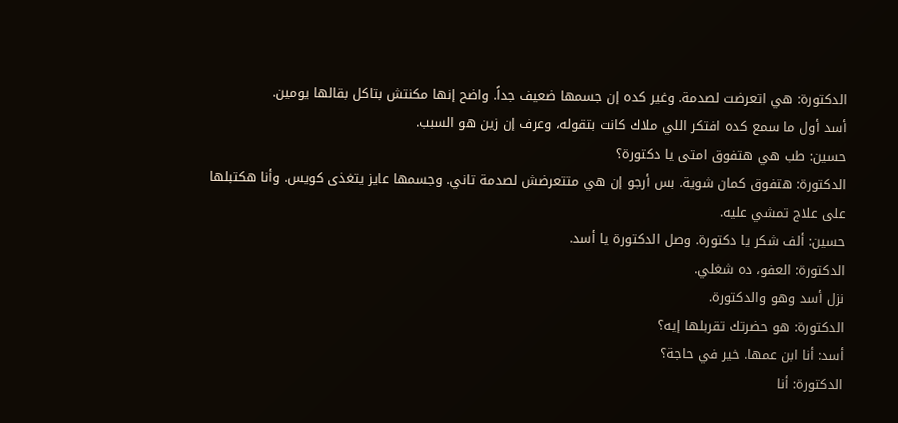الدكتورة: هي اتعرضت لصدمة. وغير كده إن جسمها ضعيف جداً. واضح إنها مكنتش بتاكل بقالها يومين.
أسد أول ما سمع كده افتكر اللي ملاك كانت بتقوله، وعرف إن زين هو السبب.
حسين: طب هي هتفوق امتى يا دكتورة؟
الدكتورة: هتفوق كمان شوية. بس أرجو إن هي متتعرضش لصدمة تاني. وجسمها عايز يتغذى كويس. وأنا هكتبلها على علاج تمشي عليه.
حسين: ألف شكر يا دكتورة. وصل الدكتورة يا أسد.
الدكتورة: العفو، ده شغلي.
نزل أسد وهو والدكتورة.
الدكتورة: هو حضرتك تقربلها إيه؟
أسد: أنا ابن عمها. خير في حاجة؟
الدكتورة: أنا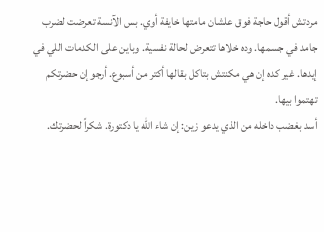مردتش أقول حاجة فوق علشان مامتها خايفة أوي. بس الآنسة تعرضت لضرب جامد في جسمها. وده خلاها تتعرض لحالة نفسية. وباين على الكدمات اللي في إيدها. غير كده إن هي مكنتش بتاكل بقالها أكتر من أسبوع. أرجو إن حضرتكم تهتموا بيها.
أسد بغضب داخله من الذي يدعو زين: إن شاء الله يا دكتورة. شكراً لحضرتك.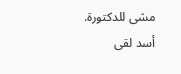مشى للدكتورة.
أسد لقى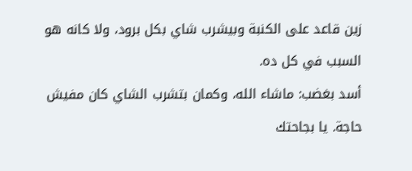زين قاعد على الكنبة وبيشرب شاي بكل برود، ولا كانه هو السبب في كل ده.
أسد بغضب: ماشاء الله، وكمان بتشرب الشاي كان مفيش حاجة. يا بجاحتك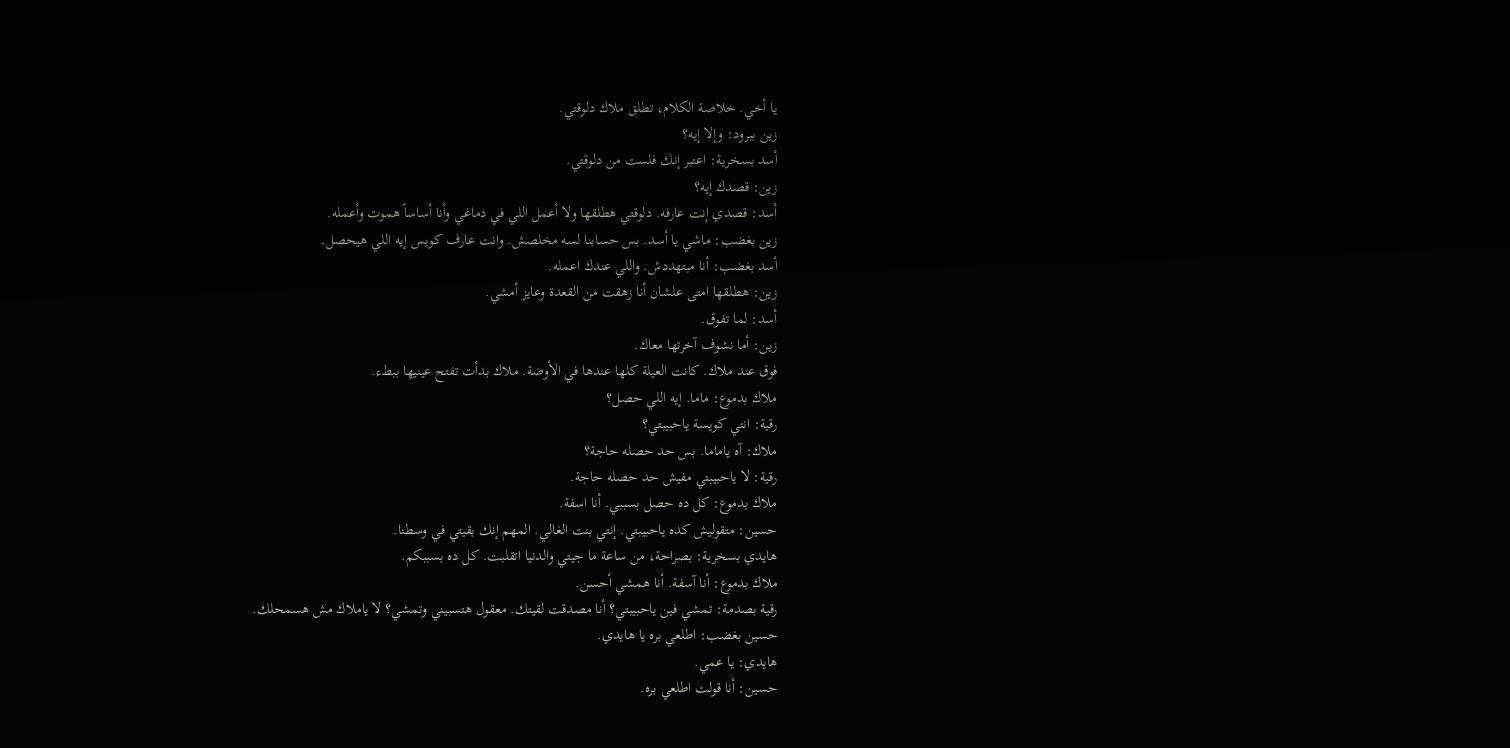يا أخي. خلاصة الكلام، تطلق ملاك دلوقتي.
زين ببرود: وإلا إيه؟
أسد بسخرية: اعتبر إنك فلست من دلوقتي.
زين: قصدك إيه؟
أسد: قصدي إنت عارفه. دلوقتي هطلقها ولا أعمل اللي في دماغي وأنا أساساً هموت وأعمله.
زين بغضب: ماشي يا أسد. بس حسابنا لسه مخلصش. وانت عارف كويس إيه اللي هيحصل.
أسد بغضب: أنا مبتهددش. واللي عندك اعمله.
زين: هطلقها امتى علشان أنا زهقت من القعدة وعايز أمشي.
أسد: لما تفوق.
زين: أما نشوف آخرتها معاك.
فوق عند ملاك. كانت العيلة كلها عندها في الأوضة. ملاك بدأت تفتح عينيها ببطء.
ملاك بدموع: ماما. إيه اللي حصل؟
رقية: انتي كويسة ياحبيبتي؟
ملاك: آه ياماما. بس حد حصله حاجة؟
رقية: لا ياحبيبتي مفيش حد حصله حاجة.
ملاك بدموع: كل ده حصل بسببي. أنا اسفة.
حسين: متقوليش كده ياحبيبتي. إنتي بنت الغالي. المهم إنك بقيتي في وسطنا.
هايدي بسخرية: بصراحة، من ساعة ما جيتي والدنيا اتقلبت. كل ده بسببكم.
ملاك بدموع: أنا آسفة. أنا همشي أحسن.
رقية بصدمة: تمشي فين ياحبيبتي؟ أنا مصدقت لقيتك. معقول هتسبيني وتمشي؟ لا ياملاك مش هسمحلك.
حسين بغضب: اطلعي بره يا هايدي.
هايدي: يا عمي.
حسين: أنا قولت اطلعي بره.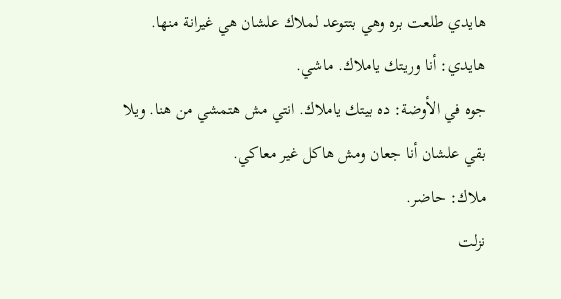هايدي طلعت بره وهي بتتوعد لملاك علشان هي غيرانة منها.
هايدي: أنا وريتك ياملاك. ماشي.
جوه في الأوضة: ده بيتك ياملاك. انتي مش هتمشي من هنا. ويلا بقي علشان أنا جعان ومش هاكل غير معاكي.
ملاك: حاضر.
نزلت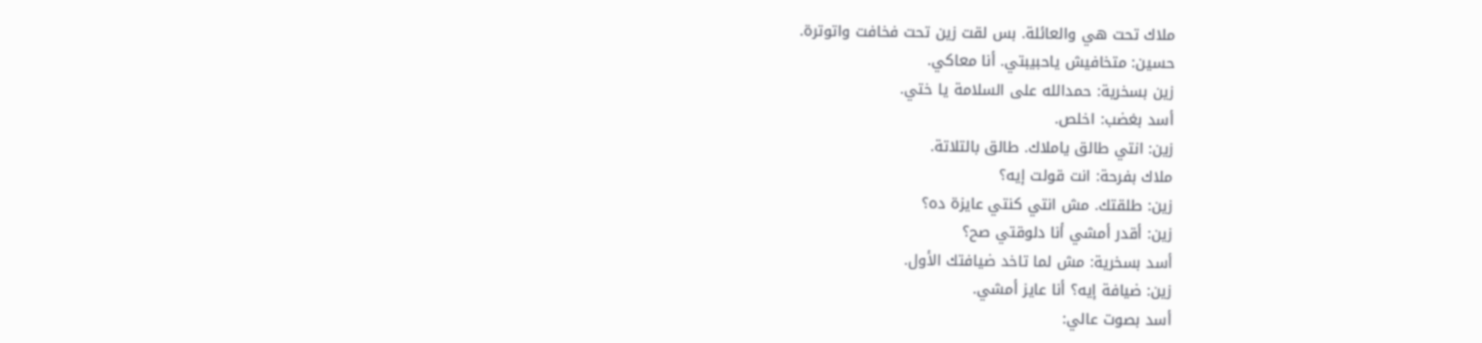ملاك تحت هي والعائلة. بس لقت زين تحت فخافت واتوترة.
حسين: متخافيش ياحبيبتي. أنا معاكي.
زين بسخرية: حمدالله على السلامة يا ختي.
أسد بغضب: اخلص.
زين: انتي طالق ياملاك. طالق بالتلاتة.
ملاك بفرحة: انت قولت إيه؟
زين: طلقتك. مش انتي كنتي عايزة ده؟
زين: أقدر أمشي أنا دلوقتي صح؟
أسد بسخرية: مش لما تاخد ضيافتك الأول.
زين: ضيافة إيه؟ أنا عايز أمشي.
أسد بصوت عالي: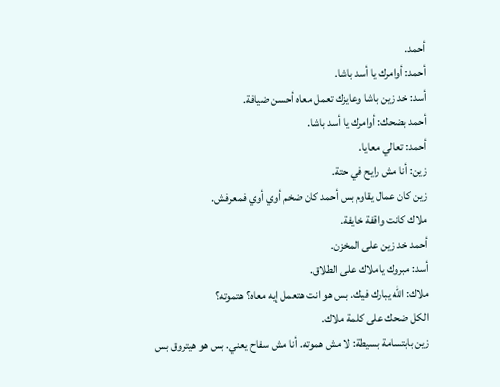أحمد.
أحمد: أوامرك يا أسد باشا.
أسد: خد زين باشا وعايزك تعمل معاه أحسن ضيافة.
أحمد بضحك: أوامرك يا أسد باشا.
أحمد: تعالي معايا.
زين: أنا مش رايح في حتة.
زين كان عمال يقاوم بس أحمد كان ضخم أوي أوي فمعرفش.
ملاك كانت واقفة خايفة.
أحمد خد زين على المخزن.
أسد: مبروك ياملاك على الطلاق.
ملاك: الله يبارك فيك. بس هو انت هتعمل إيه معاه؟ هتموته؟
الكل ضحك على كلمة ملاك.
زين بابتسامة بسيطة: لا مش هموته. أنا مش سفاح يعني. بس هو هيتروق بس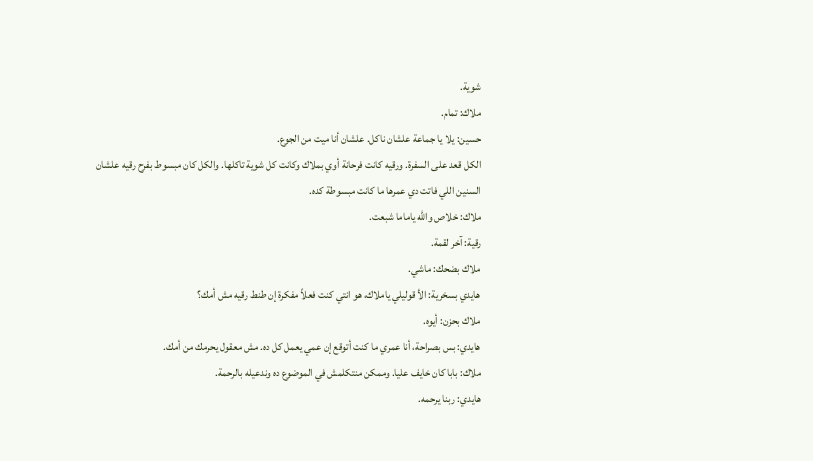شوية.
ملاك: تمام.
حسين: يلا يا جماعة علشان ناكل. علشان أنا ميت من الجوع.
الكل قعد على السفرة. ورقيه كانت فرحانة أوي بملاك وكانت كل شوية تاكلها. والكل كان مبسوط بفرح رقيه علشان السنين اللي فاتت دي عمرها ما كانت مبسوطة كده.
ملاك: خلاص والله ياماما شبعت.
رقية: آخر لقمة.
ملاك بضحك: ماشي.
هايدي بسخرية: الأ قوليلي ياملاك، هو انتي كنت فعلاً مفكرة إن طنط رقيه مش أمك؟
ملاك بحزن: أيوه.
هايدي: بس بصراحة، أنا عمري ما كنت أتوقع إن عمي يعمل كل ده. مش معقول يحرمك من أمك.
ملاك: بابا كان خايف عليا. وممكن منتكلمش في الموضوع ده وندعيله بالرحمة.
هايدي: ربنا يرحمه.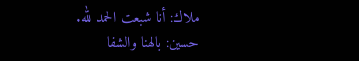ملاك: أنا شبعت الحمد لله.
حسين: بالهنا والشفا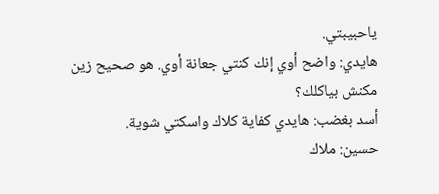ياحبيبتي.
هايدي: واضح أوي إنك كنتي جعانة أوي. هو صحيح زين مكنش بياكلك؟
أسد بغضب: هايدي كفاية كلاك واسكتي شوية.
حسين: ملاك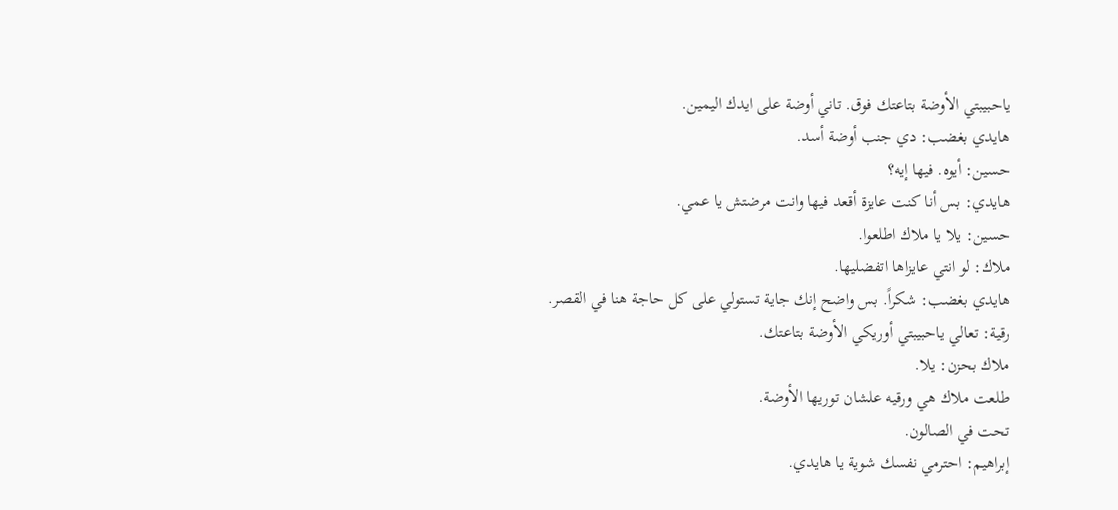ياحبيبتي الأوضة بتاعتك فوق. تاني أوضة على ايدك اليمين.
هايدي بغضب: دي جنب أوضة أسد.
حسين: أيوه. فيها إيه؟
هايدي: بس أنا كنت عايزة أقعد فيها وانت مرضتش يا عمي.
حسين: يلا يا ملاك اطلعوا.
ملاك: لو انتي عايزاها اتفضليها.
هايدي بغضب: شكراً. بس واضح إنك جاية تستولي على كل حاجة هنا في القصر.
رقية: تعالي ياحبيبتي أوريكي الأوضة بتاعتك.
ملاك بحزن: يلا.
طلعت ملاك هي ورقيه علشان توريها الأوضة.
تحت في الصالون.
إبراهيم: احترمي نفسك شوية يا هايدي.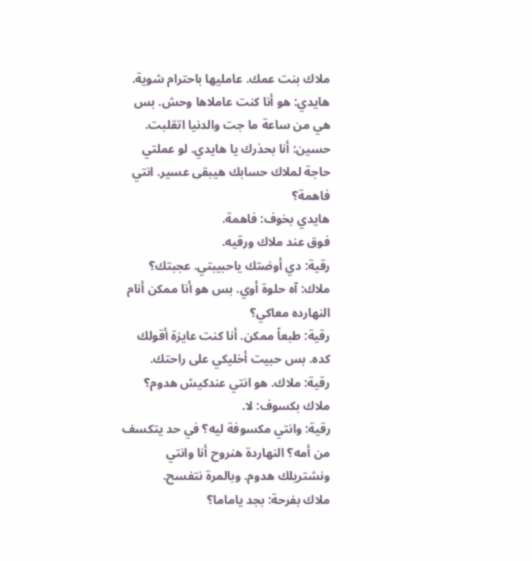ملاك بنت عمك. عامليها باحترام شوية.
هايدي: هو أنا كنت عاملاها وحش. بس هي من ساعة ما جت والدنيا اتقلبت.
حسين: أنا بحذرك يا هايدي. لو عملتي حاجة لملاك حسابك هيبقى عسير. انتي فاهمة؟
هايدي بخوف: فاهمة.
فوق عند ملاك ورقيه.
رقية: دي أوضتك ياحبيبتي. عجبتك؟
ملاك: آه حلوة أوي. بس هو أنا ممكن أنام النهارده معاكي؟
رقية: طبعاً ممكن. أنا كنت عايزة أقولك كده. بس حبيت أخليكي على راحتك.
رقية: ملاك. هو انتي عندكيش هدوم؟
ملاك بكسوف: لا.
رقية: وانتي مكسوفة ليه؟ في حد يتكسف من أمه؟ النهاردة هنروح أنا وانتي ونشتريلك هدوم. وبالمرة نتفسح.
ملاك بفرحة: بجد ياماما؟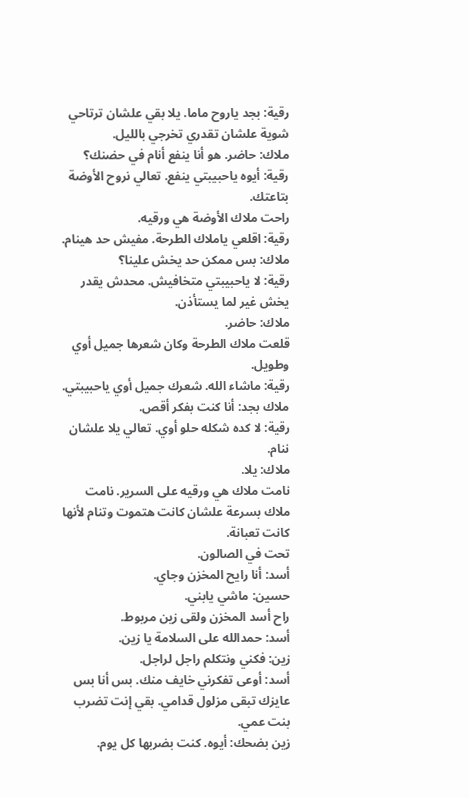رقية: بجد ياروح ماما. يلا بقي علشان ترتاحي شوية علشان تقدري تخرجي بالليل.
ملاك: حاضر. هو أنا ينفع أنام في حضنك؟
رقية: أيوه ياحبيبتي ينفع. تعالي نروح الأوضة بتاعتك.
راحت ملاك الأوضة هي ورقيه.
رقية: اقلعي ياملاك الطرحة. مفيش حد هينام.
ملاك: بس ممكن حد يخش علينا؟
رقية: لا ياحبيبتي متخافيش. محدش يقدر يخش غير لما يستأذن.
ملاك: حاضر.
قلعت ملاك الطرحة وكان شعرها جميل أوي وطويل.
رقية: ماشاء الله. شعرك جميل أوي ياحبيبتي.
ملاك بجد: أنا كنت بفكر أقص.
رقية: لا كده شكله حلو أوي. تعالي يلا علشان ننام.
ملاك: يلا.
نامت ملاك هي ورقيه على السرير. نامت ملاك بسرعة علشان كانت هتموت وتنام لأنها كانت تعبانة.
تحت في الصالون.
أسد: أنا رايح المخزن وجاي.
حسين: ماشي يابني.
راح أسد المخزن ولقى زين مربوط.
أسد: حمدالله على السلامة يا زين.
زين: فكني ونتكلم راجل لراجل.
أسد: أوعى تفكرني خايف منك. بس أنا بس عايزك تبقى مزلول قدامي. بقي إنت تضرب بنت عمي.
زين بضحك: أيوه. كنت بضربها كل يوم.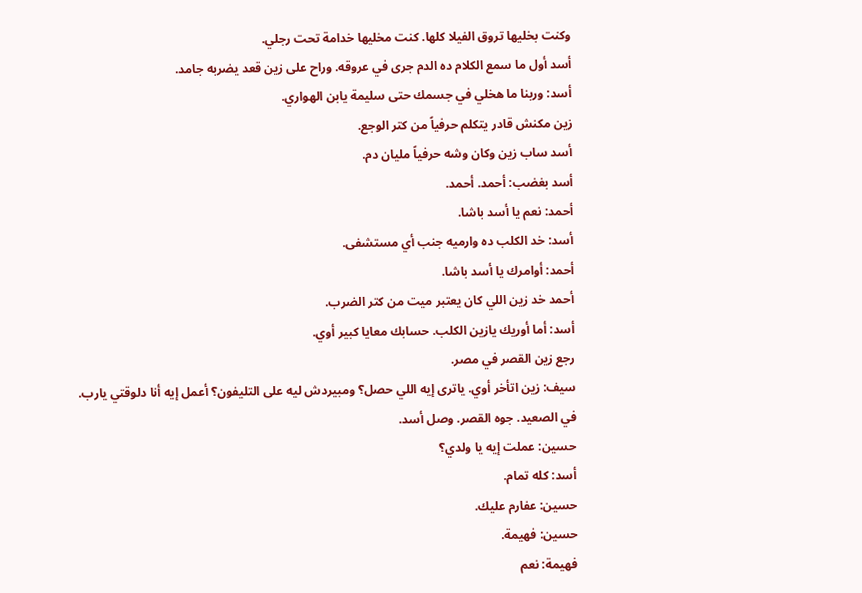وكنت بخليها تروق الفيلا كلها. كنت مخليها خدامة تحت رجلي.
أسد أول ما سمع الكلام ده الدم جرى في عروقه. وراح على زين قعد يضربه جامد.
أسد: وربنا ما هخلي في جسمك حتى سليمة يابن الهواري.
زين مكنش قادر يتكلم حرفياً من كتر الوجع.
أسد ساب زين وكان وشه حرفياً مليان دم.
أسد بغضب: أحمد. أحمد.
أحمد: نعم يا أسد باشا.
أسد: خد الكلب ده وارميه جنب أي مستشفى.
أحمد: أوامرك يا أسد باشا.
أحمد خد زين اللي كان يعتبر ميت من كتر الضرب.
أسد: أما أوريك يازين الكلب. حسابك معايا كبير أوي.
رجع زين القصر في مصر.
سيف: زين اتأخر أوي. ياترى إيه اللي حصل؟ ومبيردش ليه على التليفون؟ أعمل إيه أنا دلوقتي يارب.
في الصعيد. جوه القصر. وصل أسد.
حسين: عملت إيه يا ولدي؟
أسد: كله تمام.
حسين: عفارم عليك.
حسين: فهيمة.
فهيمة: نعم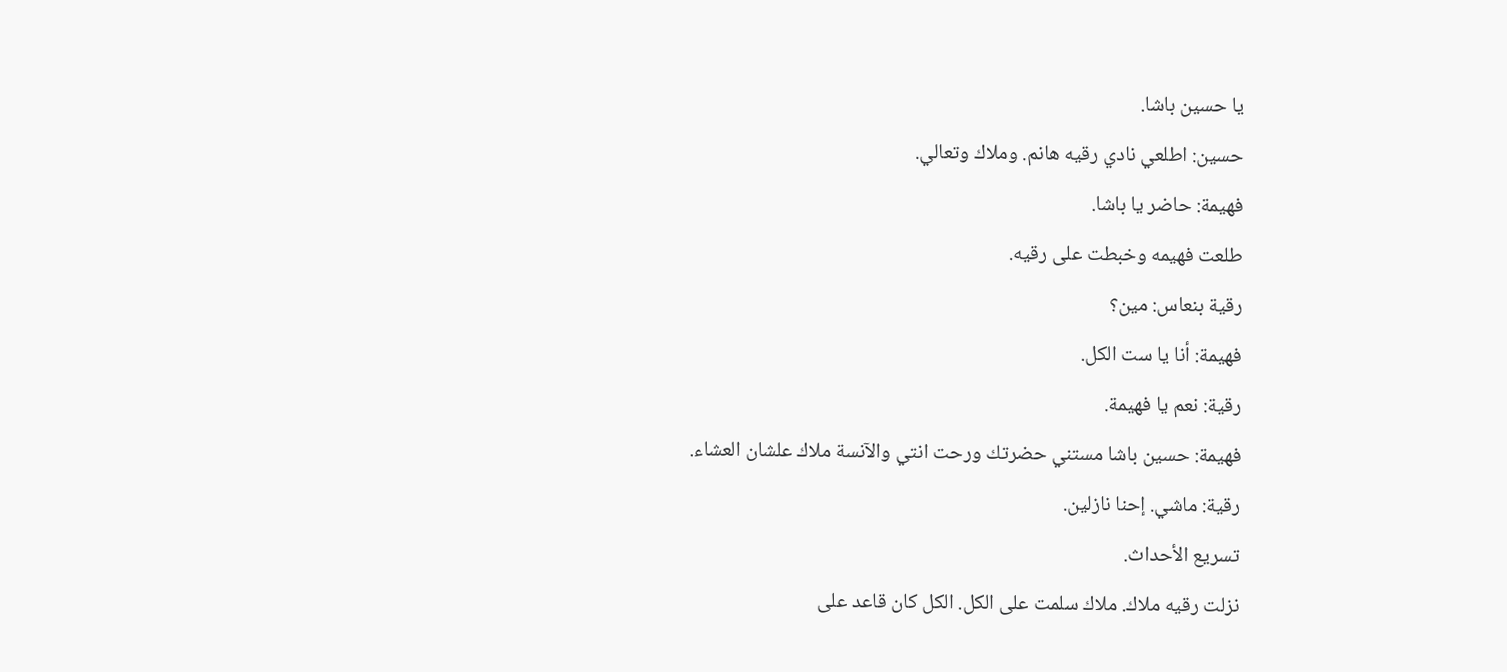يا حسين باشا.
حسين: اطلعي نادي رقيه هانم. وملاك وتعالي.
فهيمة: حاضر يا باشا.
طلعت فهيمه وخبطت على رقيه.
رقية بنعاس: مين؟
فهيمة: أنا يا ست الكل.
رقية: نعم يا فهيمة.
فهيمة: حسين باشا مستني حضرتك ورحت انتي والآنسة ملاك علشان العشاء.
رقية: ماشي. إحنا نازلين.
تسريع الأحداث.
نزلت رقيه ملاك. ملاك سلمت على الكل. الكل كان قاعد على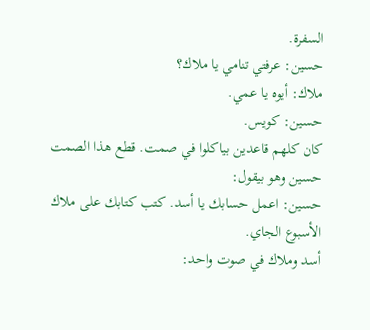السفرة.
حسين: عرفتي تنامي يا ملاك؟
ملاك: أيوه يا عمي.
حسين: كويس.
كان كلهم قاعدين بياكلوا في صمت. قطع هذا الصمت حسين وهو بيقول:
حسين: اعمل حسابك يا أسد. كتب كتابك على ملاك الأسبوع الجاي.
أسد وملاك في صوت واحد: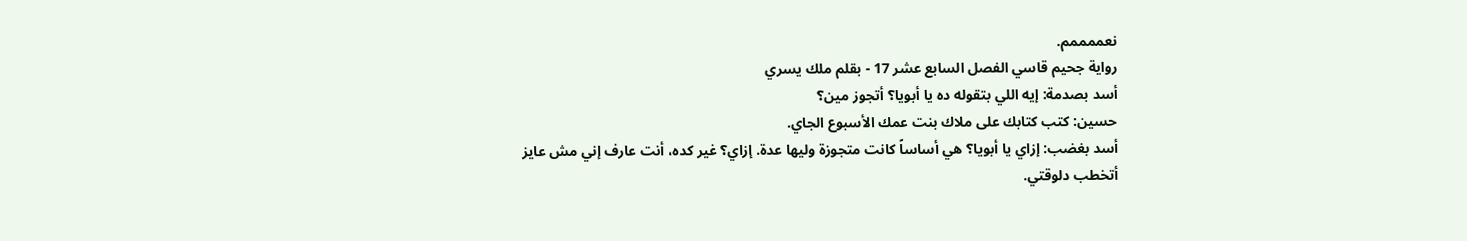نعممممم.
رواية جحيم قاسي الفصل السابع عشر 17 - بقلم ملك يسري
أسد بصدمة: إيه اللي بتقوله ده يا أبويا؟ أتجوز مين؟
حسين: كتب كتابك على ملاك بنت عمك الأسبوع الجاي.
أسد بغضب: إزاي يا أبويا؟ هي أساساً كانت متجوزة وليها عدة. إزاي؟ غير كده، أنت عارف إني مش عايز أتخطب دلوقتي.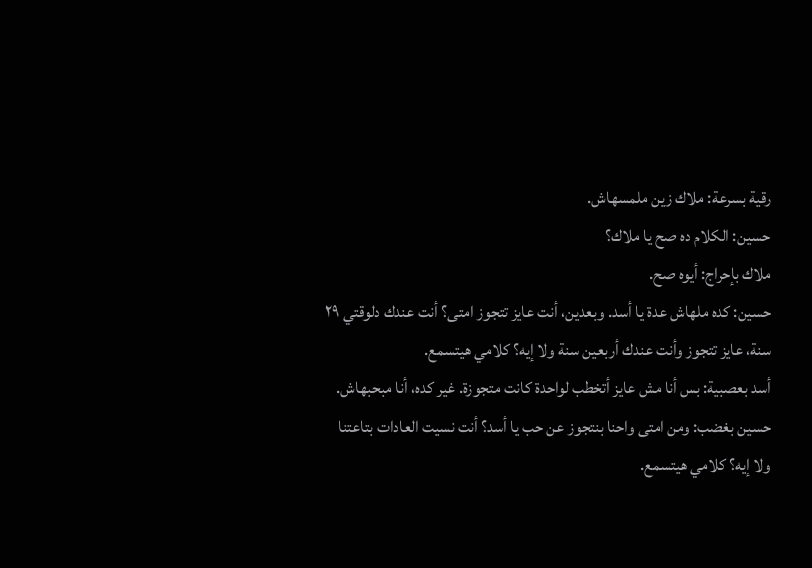رقية بسرعة: ملاك زين ملمسهاش.
حسين: الكلام ده صح يا ملاك؟
ملاك بإحراج: أيوه صح.
حسين: كده ملهاش عدة يا أسد. وبعدين، أنت عايز تتجوز امتى؟ أنت عندك دلوقتي ٢٩ سنة، عايز تتجوز وأنت عندك أربعين سنة ولا إيه؟ كلامي هيتسمع.
أسد بعصبية: بس أنا مش عايز أتخطب لواحدة كانت متجوزة. غير كده، أنا مبحبهاش.
حسين بغضب: ومن امتى واحنا بنتجوز عن حب يا أسد؟ أنت نسيت العادات بتاعتنا ولا إيه؟ كلامي هيتسمع.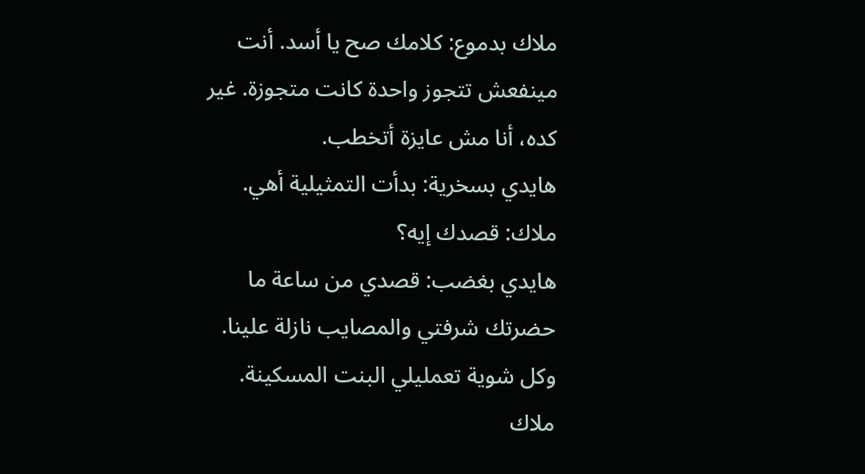ملاك بدموع: كلامك صح يا أسد. أنت مينفعش تتجوز واحدة كانت متجوزة. غير كده، أنا مش عايزة أتخطب.
هايدي بسخرية: بدأت التمثيلية أهي.
ملاك: قصدك إيه؟
هايدي بغضب: قصدي من ساعة ما حضرتك شرفتي والمصايب نازلة علينا. وكل شوية تعمليلي البنت المسكينة.
ملاك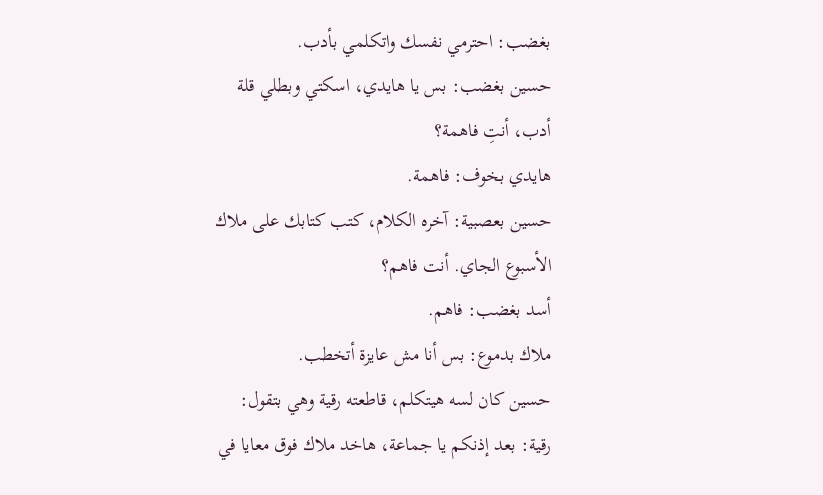بغضب: احترمي نفسك واتكلمي بأدب.
حسين بغضب: بس يا هايدي، اسكتي وبطلي قلة أدب، أنتِ فاهمة؟
هايدي بخوف: فاهمة.
حسين بعصبية: آخره الكلام، كتب كتابك على ملاك الأسبوع الجاي. أنت فاهم؟
أسد بغضب: فاهم.
ملاك بدموع: بس أنا مش عايزة أتخطب.
حسين كان لسه هيتكلم، قاطعته رقية وهي بتقول:
رقية: بعد إذنكم يا جماعة، هاخد ملاك فوق معايا في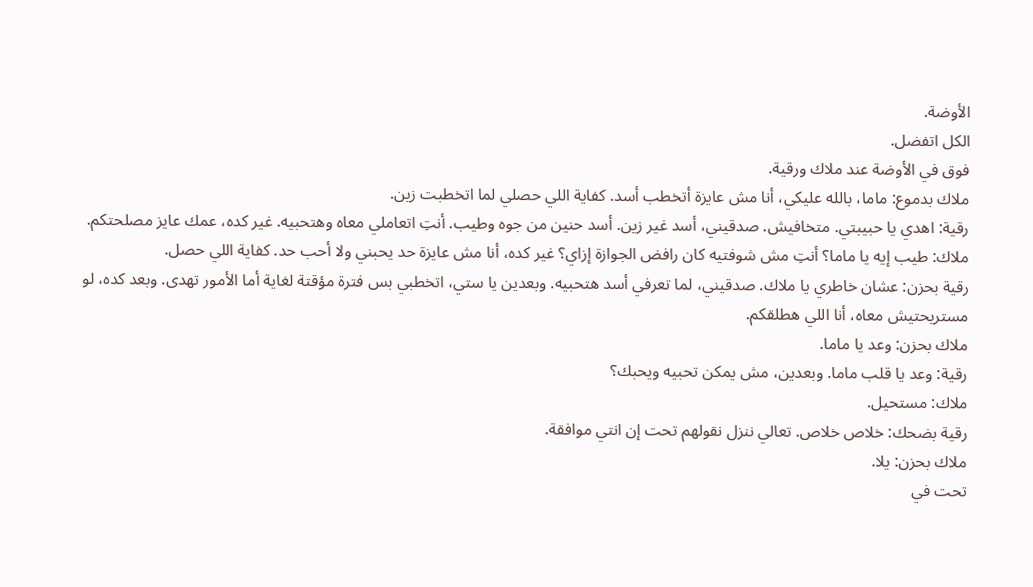الأوضة.
الكل اتفضل.
فوق في الأوضة عند ملاك ورقية.
ملاك بدموع: ماما، بالله عليكي، أنا مش عايزة أتخطب أسد. كفاية اللي حصلي لما اتخطبت زين.
رقية: اهدي يا حبيبتي. متخافيش. صدقيني، أسد غير زين. أسد حنين من جوه وطيب. أنتِ اتعاملي معاه وهتحبيه. غير كده، عمك عايز مصلحتكم.
ملاك: طيب إيه يا ماما؟ أنتِ مش شوفتيه كان رافض الجوازة إزاي؟ غير كده، أنا مش عايزة حد يحبني ولا أحب حد. كفاية اللي حصل.
رقية بحزن: عشان خاطري يا ملاك. صدقيني، لما تعرفي أسد هتحبيه. وبعدين يا ستي، اتخطبي بس فترة مؤقتة لغاية أما الأمور تهدى. وبعد كده، لو مستريحتيش معاه، أنا اللي هطلقكم.
ملاك بحزن: وعد يا ماما.
رقية: وعد يا قلب ماما. وبعدين، مش يمكن تحبيه ويحبك؟
ملاك: مستحيل.
رقية بضحك: خلاص خلاص. تعالي ننزل نقولهم تحت إن انتي موافقة.
ملاك بحزن: يلا.
تحت في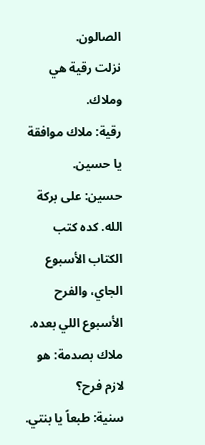الصالون.
نزلت رقية هي وملاك.
رقية: ملاك موافقة يا حسين.
حسين: على بركة الله. كده كتب الكتاب الأسبوع الجاي، والفرح الأسبوع اللي بعده.
ملاك بصدمة: هو لازم فرح؟
سنية: طبعاً يا بنتي.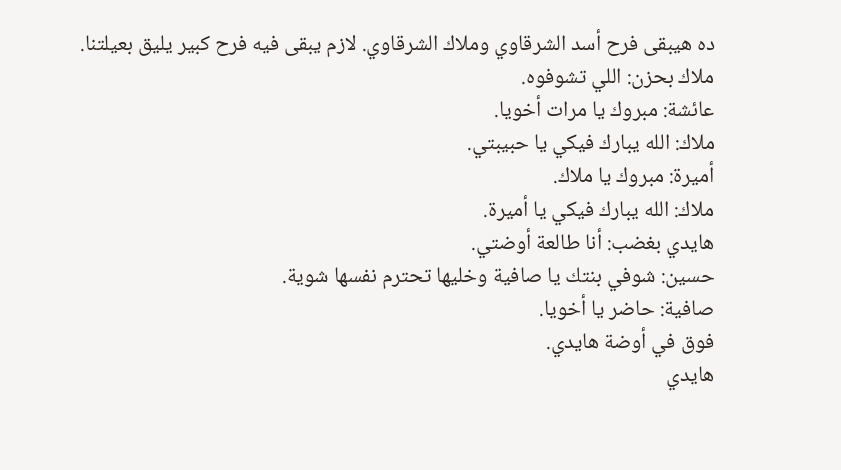ده هيبقى فرح أسد الشرقاوي وملاك الشرقاوي. لازم يبقى فيه فرح كبير يليق بعيلتنا.
ملاك بحزن: اللي تشوفوه.
عائشة: مبروك يا مرات أخويا.
ملاك: الله يبارك فيكي يا حبيبتي.
أميرة: مبروك يا ملاك.
ملاك: الله يبارك فيكي يا أميرة.
هايدي بغضب: أنا طالعة أوضتي.
حسين: شوفي بنتك يا صافية وخليها تحترم نفسها شوية.
صافية: حاضر يا أخويا.
فوق في أوضة هايدي.
هايدي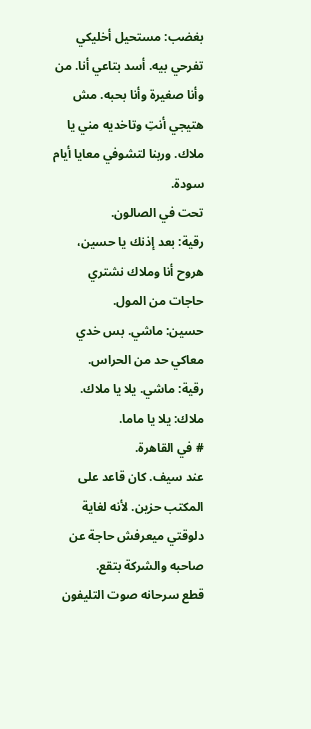بغضب: مستحيل أخليكي تفرحي بيه. أسد بتاعي أنا. من وأنا صغيرة وأنا بحبه. مش هتيجي أنتِ وتاخديه مني يا ملاك. وربنا لتشوفي معايا أيام سودة.
تحت في الصالون.
رقية: بعد إذنك يا حسين، هروح أنا وملاك نشتري حاجات من المول.
حسين: ماشي. بس خدي معاكي حد من الحراس.
رقية: ماشي. يلا يا ملاك.
ملاك: يلا يا ماما.
# في القاهرة.
عند سيف. كان قاعد على المكتب حزين. لأنه لغاية دلوقتي ميعرفش حاجة عن صاحبه والشركة بتقع.
قطع سرحانه صوت التليفون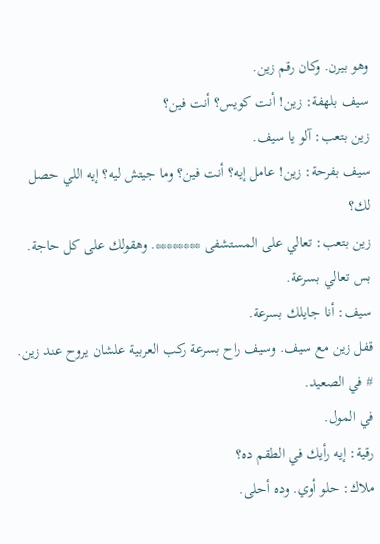وهو بيرن. وكان رقم زين.
سيف بلهفة: زين! أنت كويس؟ أنت فين؟
زين بتعب: آلو يا سيف.
سيف بفرحة: زين! عامل إيه؟ أنت فين؟ وما جيتش ليه؟ إيه اللي حصل لك؟
زين بتعب: تعالي على المستشفى ********. وهقولك على كل حاجة. بس تعالي بسرعة.
سيف: أنا جايلك بسرعة.
قفل زين مع سيف. وسيف راح بسرعة ركب العربية علشان يروح عند زين.
# في الصعيد.
في المول.
رقية: إيه رأيك في الطقم ده؟
ملاك: حلو أوي. وده أحلى.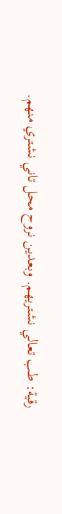رقية: طب تعالي نشتريهم. وبعدين نروح محل تاني نشتري منهم.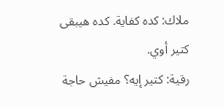ملاك: كده كفاية. كده هيبقى كتير أوي.
رقية: كتير إيه؟ مفيش حاجة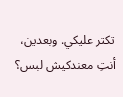تكتر عليكي. وبعدين، أنتِ معندكيش لبس؟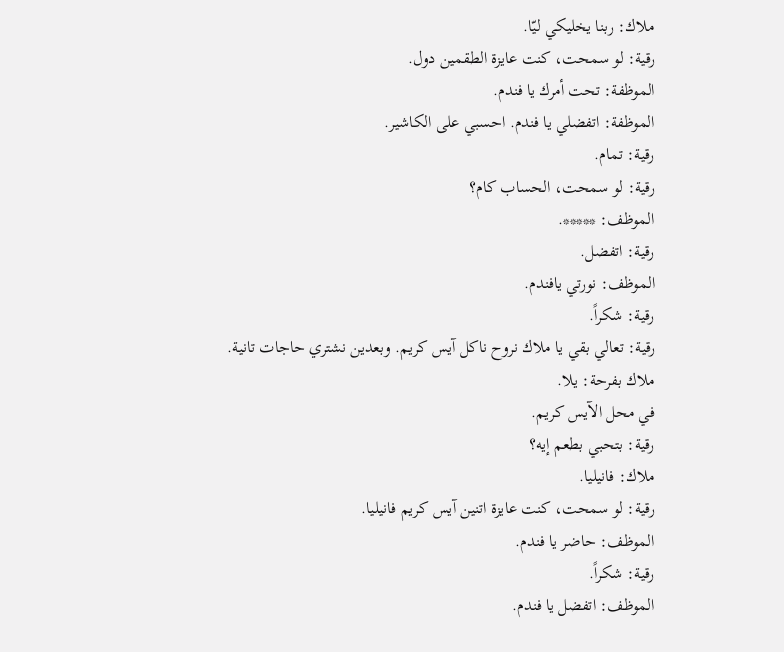ملاك: ربنا يخليكي ليّا.
رقية: لو سمحت، كنت عايزة الطقمين دول.
الموظفة: تحت أمرك يا فندم.
الموظفة: اتفضلي يا فندم. احسبي على الكاشير.
رقية: تمام.
رقية: لو سمحت، الحساب كام؟
الموظف: *****.
رقية: اتفضل.
الموظف: نورتي يافندم.
رقية: شكراً.
رقية: تعالي بقي يا ملاك نروح ناكل آيس كريم. وبعدين نشتري حاجات تانية.
ملاك بفرحة: يلا.
في محل الآيس كريم.
رقية: بتحبي بطعم إيه؟
ملاك: فانيليا.
رقية: لو سمحت، كنت عايزة اتنين آيس كريم فانيليا.
الموظف: حاضر يا فندم.
رقية: شكراً.
الموظف: اتفضل يا فندم.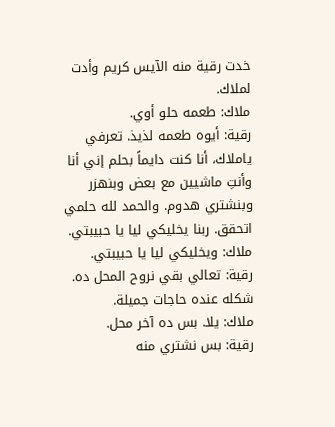خدت رقية منه الآيس كريم وأدت لملاك.
ملاك: طعمه حلو أوي.
رقية: أيوه طعمه لذيذ. تعرفي ياملاك، أنا كنت دايماً بحلم إني أنا وأنتِ ماشيين مع بعض وبنهزر وبنشتري هدوم. والحمد لله حلمي اتحقق. ربنا يخليكي ليا يا حبيبتي.
ملاك: ويخليكي ليا يا حبيبتي.
رقية: تعالي بقي نروح المحل ده. شكله عنده حاجات جميلة.
ملاك: يلا. بس ده آخر محل.
رقية: بس نشتري منه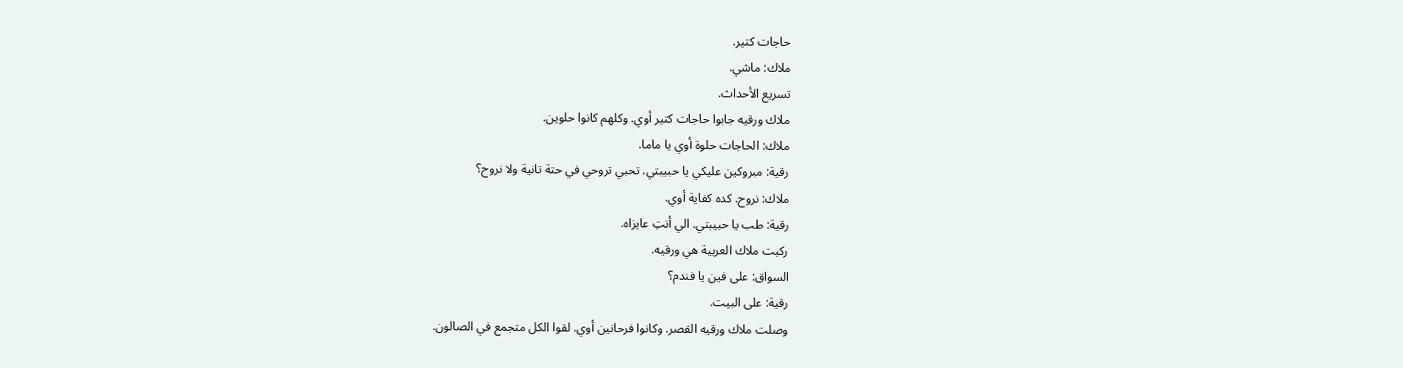حاجات كتير.
ملاك: ماشي.
تسريع الأحداث.
ملاك ورقيه جابوا حاجات كتير أوي. وكلهم كانوا حلوين.
ملاك: الحاجات حلوة أوي يا ماما.
رقية: مبروكين عليكي يا حبيبتي. تحبي تروحي في حتة تانية ولا نروح؟
ملاك: نروح. كده كفاية أوي.
رقية: طب يا حبيبتي. الي أنتِ عايزاه.
ركبت ملاك العربية هي ورقيه.
السواق: على فين يا فندم؟
رقية: على البيت.
وصلت ملاك ورقيه القصر. وكانوا فرحانين أوي. لقوا الكل متجمع في الصالون.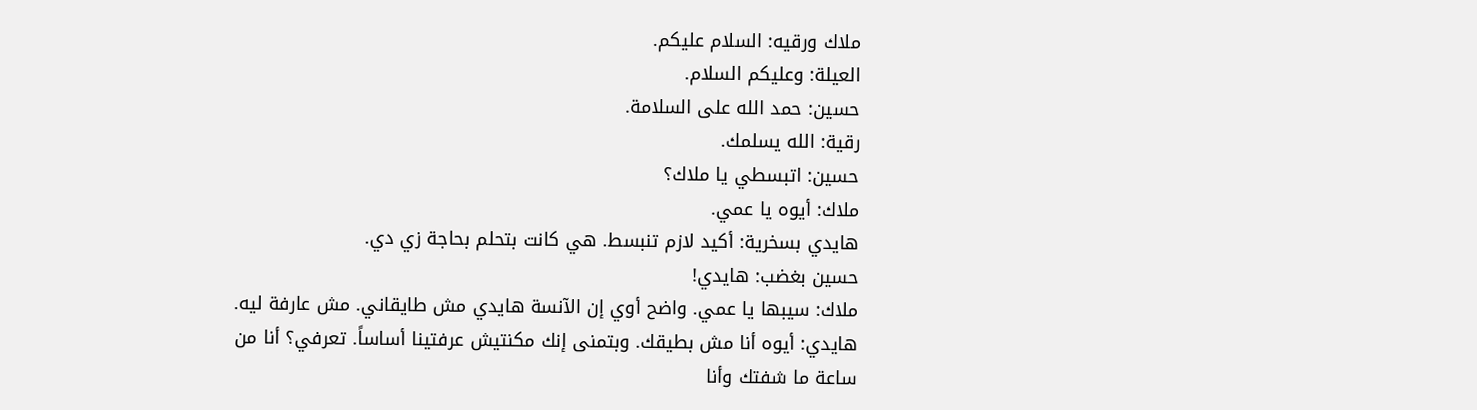ملاك ورقيه: السلام عليكم.
العيلة: وعليكم السلام.
حسين: حمد الله على السلامة.
رقية: الله يسلمك.
حسين: اتبسطي يا ملاك؟
ملاك: أيوه يا عمي.
هايدي بسخرية: أكيد لازم تنبسط. هي كانت بتحلم بحاجة زي دي.
حسين بغضب: هايدي!
ملاك: سيبها يا عمي. واضح أوي إن الآنسة هايدي مش طايقاني. مش عارفة ليه.
هايدي: أيوه أنا مش بطيقك. وبتمنى إنك مكنتيش عرفتينا أساساً. تعرفي؟ أنا من ساعة ما شفتك وأنا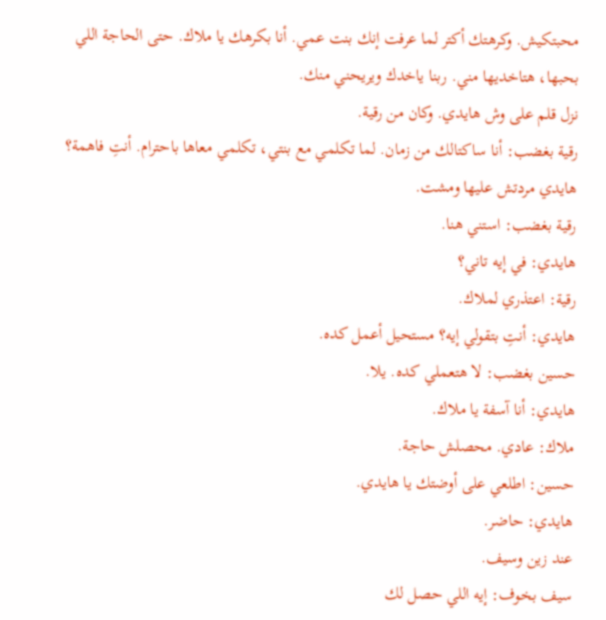محبتكيش. وكرهتك أكتر لما عرفت إنك بنت عمي. أنا بكرهك يا ملاك. حتى الحاجة اللي بحبها، هتاخديها مني. ربنا ياخدك ويريحني منك.
نزل قلم على وش هايدي. وكان من رقية.
رقية بغضب: أنا ساكتالك من زمان. لما تكلمي مع بنتي، تكلمي معاها باحترام. أنتِ فاهمة؟
هايدي مردتش عليها ومشت.
رقية بغضب: استني هنا.
هايدي: في إيه تاني؟
رقية: اعتذري لملاك.
هايدي: أنتِ بتقولي إيه؟ مستحيل أعمل كده.
حسين بغضب: لا هتعملي كده. يلا.
هايدي: أنا آسفة يا ملاك.
ملاك: عادي. محصلش حاجة.
حسين: اطلعي على أوضتك يا هايدي.
هايدي: حاضر.
عند زين وسيف.
سيف بخوف: إيه اللي حصل لك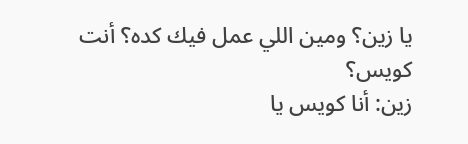يا زين؟ ومين اللي عمل فيك كده؟ أنت كويس؟
زين: أنا كويس يا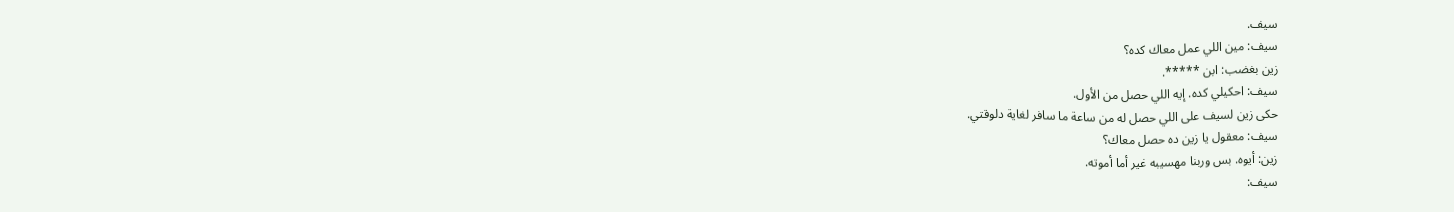سيف.
سيف: مين اللي عمل معاك كده؟
زين بغضب: ابن *****.
سيف: احكيلي كده. إيه اللي حصل من الأول.
حكى زين لسيف على اللي حصل له من ساعة ما سافر لغاية دلوقتي.
سيف: معقول يا زين ده حصل معاك؟
زين: أيوه. بس وربنا مهسيبه غير أما أموته.
سيف: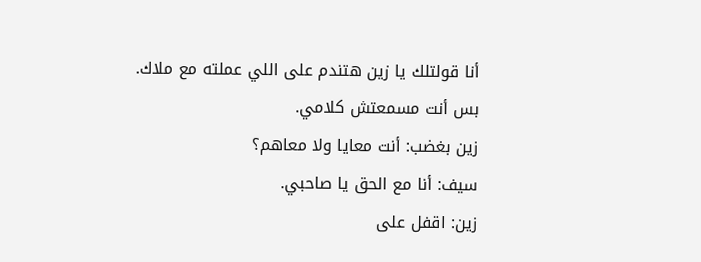أنا قولتلك يا زين هتندم على اللي عملته مع ملاك. بس أنت مسمعتش كلامي.
زين بغضب: أنت معايا ولا معاهم؟
سيف: أنا مع الحق يا صاحبي.
زين: اقفل على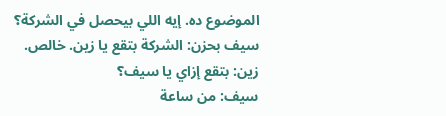الموضوع ده. إيه اللي بيحصل في الشركة؟
سيف بحزن: الشركة بتقع يا زين. خالص.
زين: بتقع إزاي يا سيف؟
سيف: من ساعة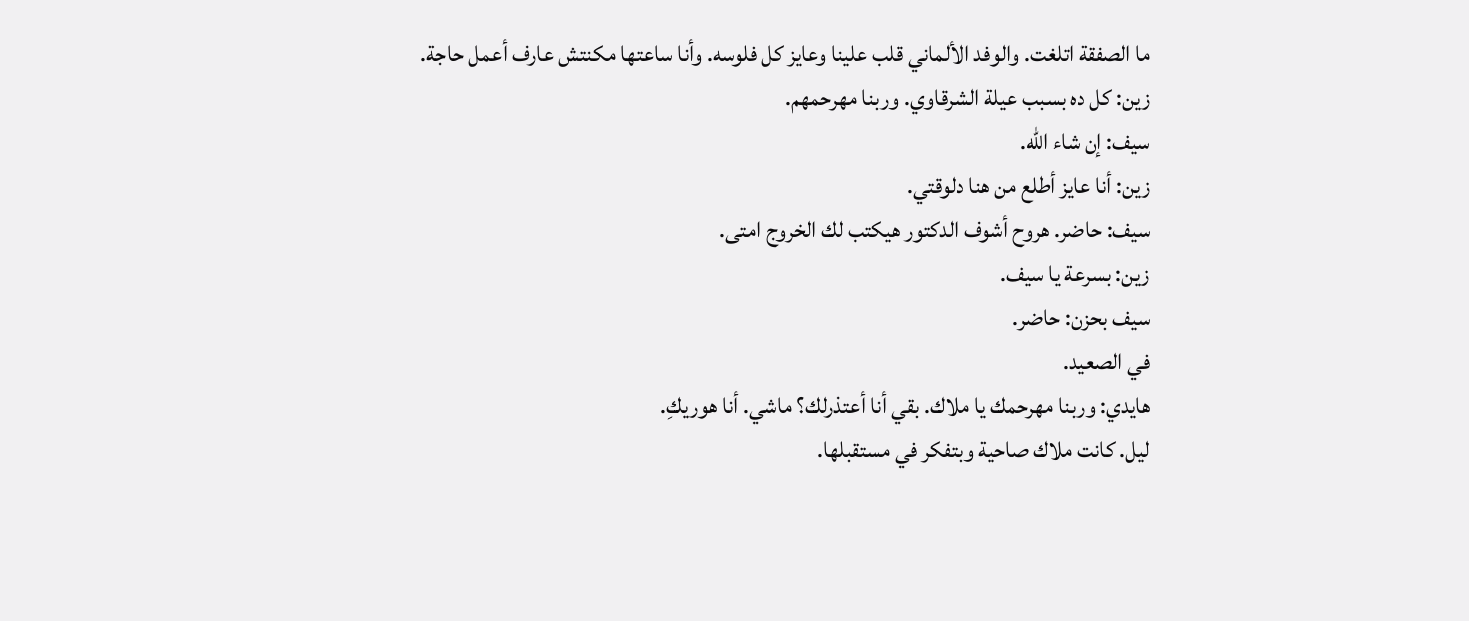ما الصفقة اتلغت. والوفد الألماني قلب علينا وعايز كل فلوسه. وأنا ساعتها مكنتش عارف أعمل حاجة.
زين: كل ده بسبب عيلة الشرقاوي. وربنا مهرحمهم.
سيف: إن شاء الله.
زين: أنا عايز أطلع من هنا دلوقتي.
سيف: حاضر. هروح أشوف الدكتور هيكتب لك الخروج امتى.
زين: بسرعة يا سيف.
سيف بحزن: حاضر.
في الصعيد.
هايدي: وربنا مهرحمك يا ملاك. بقي أنا أعتذرلك؟ ماشي. أنا هوريكِ.
ليل. كانت ملاك صاحية وبتفكر في مستقبلها.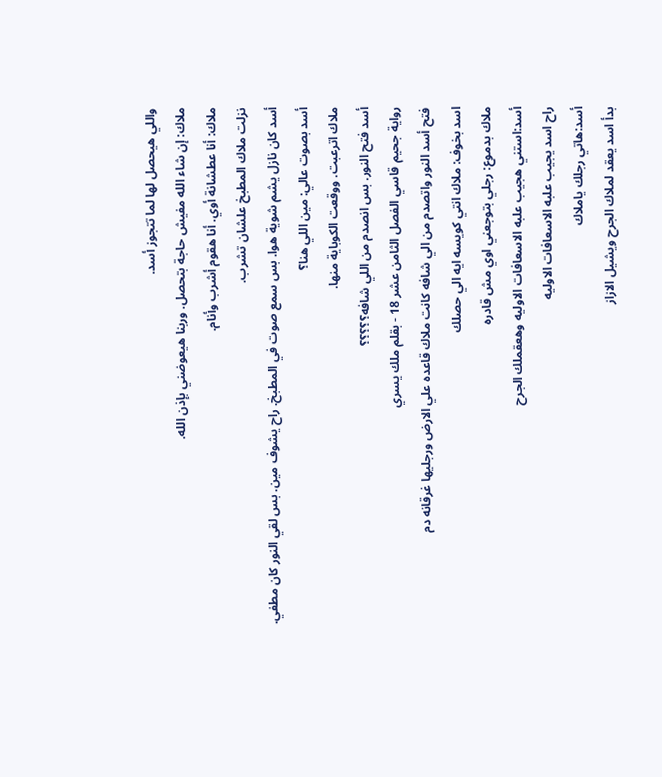واللي هيحصل لها لما تتجوز أسد.
ملاك: إن شاء الله مفيش حاجة بتحصل. وربنا هيعوضني بإذن الله.
ملاك: أنا عطشانة أوي. أنا هقوم أشرب وأنام.
نزلت ملاك المطبخ علشان تشرب.
أسد كان نازل يشم شوية هوا. بس سمع صوت في المطبخ. راح يشوف مين. بس لقي النور كان مطفي.
أسد بصوت عالي: مين اللي هنا؟
ملاك اترعبت. ووقعت الكوباية منها.
أسد فتح النور. بس انصدم من اللي شافه؟؟؟؟؟
رواية جحيم قاسي الفصل الثامن عشر 18 - بقلم ملك يسري
فتح أسد النور واتصدم من الي شافه كانت ملاك قاعده علي الارض ورجليها غرقانه دم
اسد بخوف: ملاك انتي كويسه ايه الي حصلك
ملاك بدموع: رجلي بتوجعني اوي مش قادره
أسد:استني هجيب علبه الاسعافات الاوليه وهعقملك الجرح
راح اسد يجيب علبه الاسعافات الاوليه
أسد:هاتي رجلك ياملاك
بدأ اسد يعقد لملاك الجرح ويشيل الازاز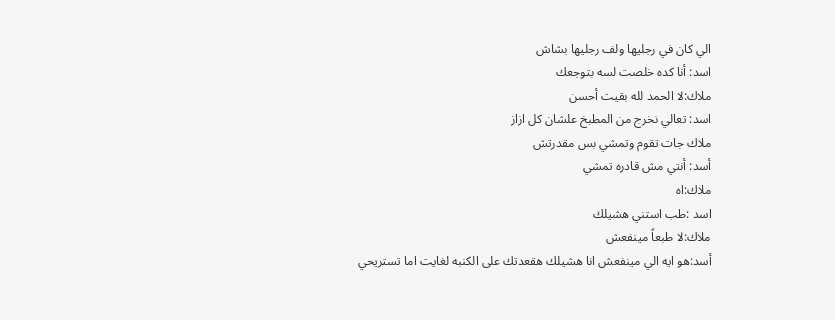الي كان في رجليها ولف رجليها بشاش
اسد: أنا كده خلصت لسه بتوجعك
ملاك:لا الحمد لله بقيت أحسن
اسد: تعالي نخرج من المطبخ علشان كل ازاز
ملاك جات تقوم وتمشي بس مقدرتش
أسد: أنتي مش قادره تمشي
ملاك:اه
اسد :طب استني هشيلك
ملاك:لا طبعاً مينفعش
أسد:هو ايه الي مينفعش انا هشيلك هقعدتك على الكنبه لغايت اما تستريحي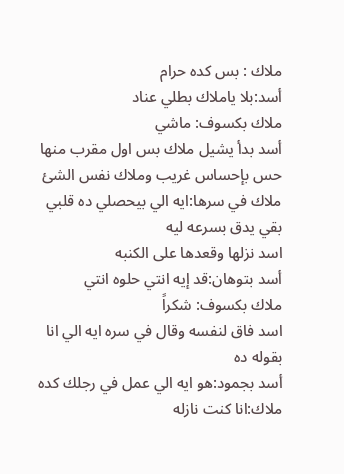ملاك : بس كده حرام
أسد:بلا ياملاك بطلي عناد
ملاك بكسوف: ماشي
أسد بدأ يشيل ملاك بس اول مقرب منها حس بإحساس غريب وملاك نفس الشئ
ملاك في سرها:ايه الي بيحصلي ده قلبي بقي يدق بسرعه ليه
اسد نزلها وقعدها على الكنبه
أسد بتوهان:قد إيه انتي حلوه انتي
ملاك بكسوف: شكراً
اسد فاق لنفسه وقال في سره ايه الي انا بقوله ده
أسد بجمود:هو ايه الي عمل في رجلك كده
ملاك:انا كنت نازله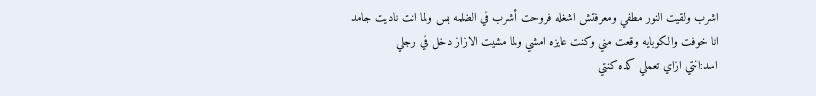اشرب ولقيت النور مطفي ومعرفتش اشغله فروحت أشرب في الضلمه بس ولما انت ناديت جامد انا خوفت والكوبايه وقعت مني وكنت عايزه امشي ولما مشيت الازاز دخل في رجلي
اسد:انتي ازاي تعملي كده كنتي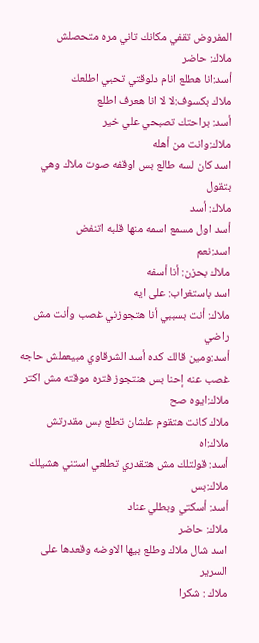المفروض تقفي مكانك تاني مره متحصلش
ملاك: حاضر
أسد:انا هطلع انام دلوقتي تحبي اطلعك
ملاك بكسوف:لا لا انا هعرف اطلع
أسد: براحتك تصبحي علي خير
ملاك:وانت من أهله
اسد كان لسه طالع بس اوقفه صوت ملاك وهي بتقول
ملاك: أسد
أسد اول مسمع اسمه منها قلبه اتنفض
اسد:نعم
ملاك بحزن: أنا أسفه
اسد باستغراب: على ايه
ملاك: أنت بسببي أنا هتجوزني غصب وأنت مش راضي
أسد:ومين قالك كده أسد الشرقاوي مبيعملش حاجه غصب عنه إحنا بس هنتجوز فتره موقته مش اكتر
ملاك:ايوه صح
ملاك كانت هتقوم علشان تطلع بس مقدرتش
ملاك:اه
أسد: قولتلك مش هتقدري تطلعي استني هشيلك
ملاك:بس
أسد: أسكتي وبطلي عناد
ملاك: حاضر
اسد شال ملاك وطلع بيها الاوضه وقعدها على السرير
ملاك : شكرا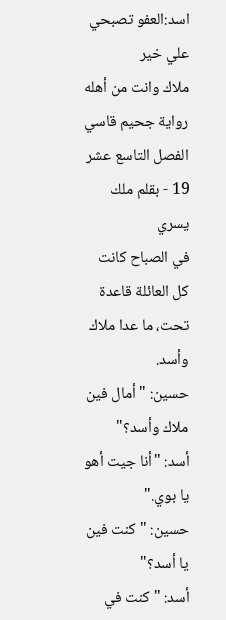اسد:العفو تصبحي علي خير
ملاك وانت من أهله
رواية جحيم قاسي الفصل التاسع عشر 19 - بقلم ملك يسري
في الصباح كانت كل العائلة قاعدة تحت، ما عدا ملاك وأسد.
حسين: "أمال فين ملاك وأسد؟"
أسد: "أنا جيت أهو يا بوي."
حسين: "كنت فين يا أسد؟"
أسد: "كنت في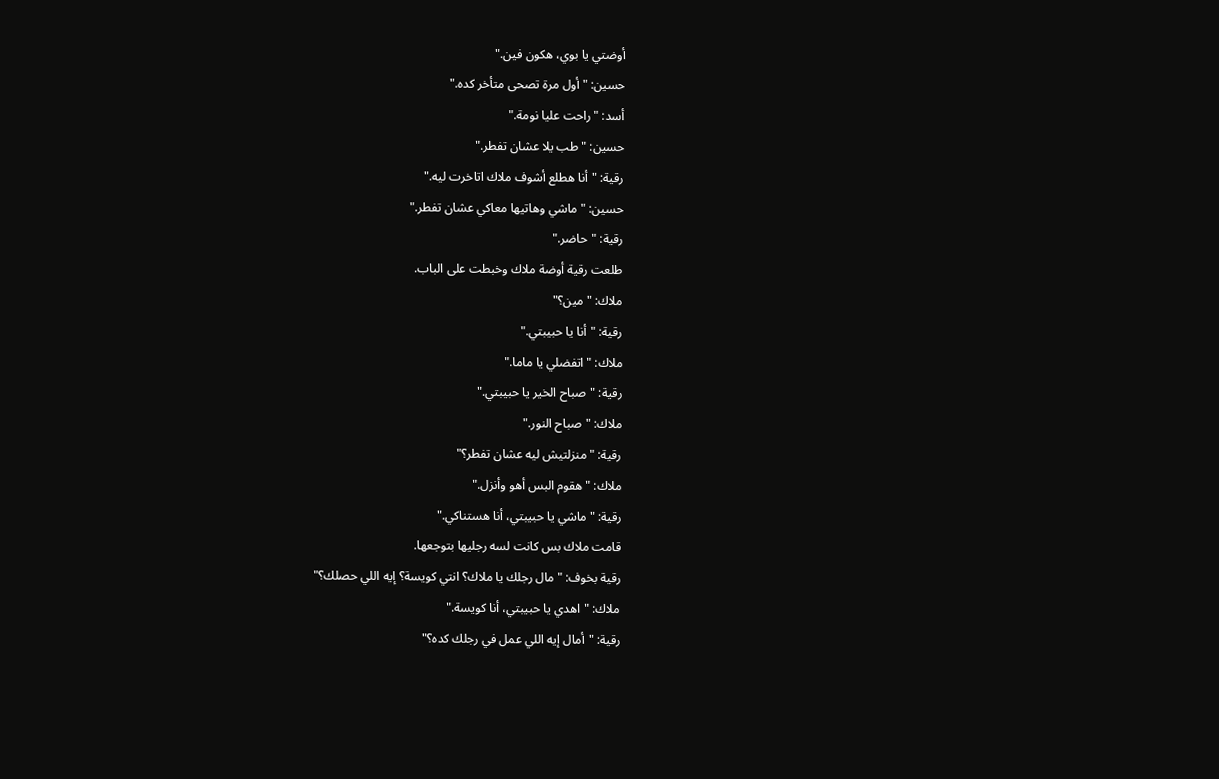أوضتي يا بوي، هكون فين."
حسين: "أول مرة تصحى متأخر كده."
أسد: "راحت عليا نومة."
حسين: "طب يلا عشان تفطر."
رقية: "أنا هطلع أشوف ملاك اتاخرت ليه."
حسين: "ماشي وهاتيها معاكي عشان تفطر."
رقية: "حاضر."
طلعت رقية أوضة ملاك وخبطت على الباب.
ملاك: "مين؟"
رقية: "أنا يا حبيبتي."
ملاك: "اتفضلي يا ماما."
رقية: "صباح الخير يا حبيبتي."
ملاك: "صباح النور."
رقية: "منزلتيش ليه عشان تفطر؟"
ملاك: "هقوم البس أهو وأنزل."
رقية: "ماشي يا حبيبتي، أنا هستناكي."
قامت ملاك بس كانت لسه رجليها بتوجعها.
رقية بخوف: "مال رجلك يا ملاك؟ انتي كويسة؟ إيه اللي حصلك؟"
ملاك: "اهدي يا حبيبتي، أنا كويسة."
رقية: "أمال إيه اللي عمل في رجلك كده؟"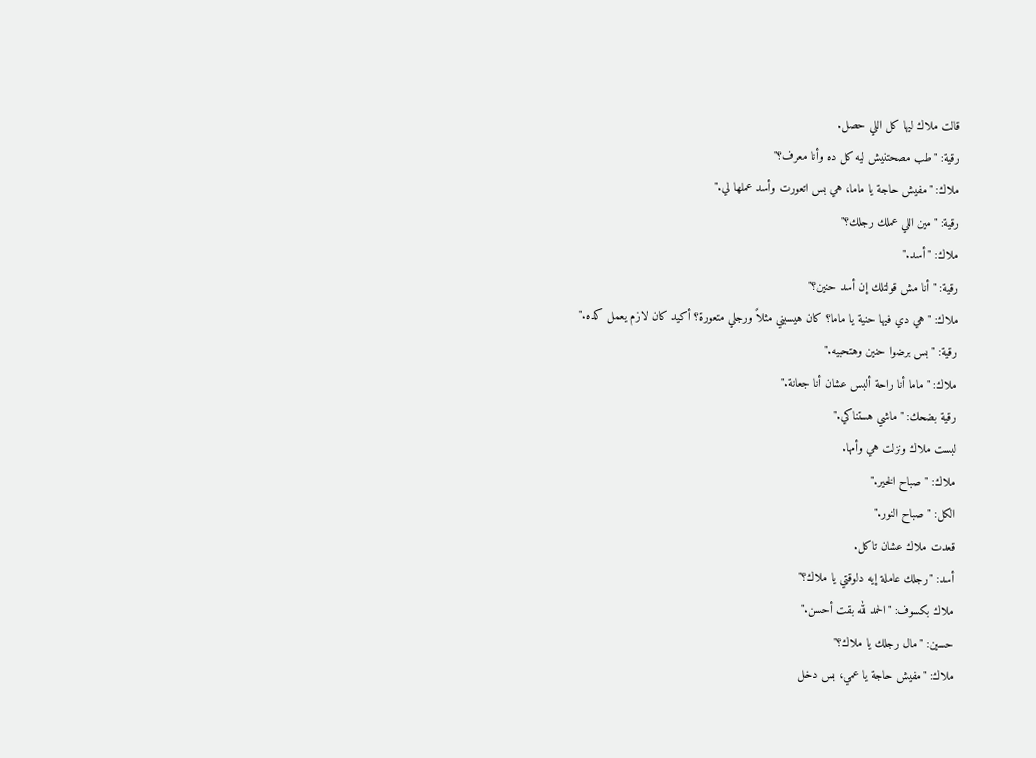قالت ملاك ليها كل اللي حصل.
رقية: "طب مصحتنيش ليه كل ده وأنا معرف؟"
ملاك: "مفيش حاجة يا ماما، هي بس اتعورت وأسد عملها لي."
رقية: "مين اللي عملك رجلك؟"
ملاك: "أسد."
رقية: "أنا مش قولتلك إن أسد حنين؟"
ملاك: "هي دي فيها حنية يا ماما؟ كان هيسبني مثلاً ورجلي متعورة؟ أكيد كان لازم يعمل كده."
رقية: "بس برضوا حنين وهتحبيه."
ملاك: "ماما أنا راحة ألبس عشان أنا جعانة."
رقية بضحك: "ماشي هستناكي."
لبست ملاك ونزلت هي وأمها.
ملاك: "صباح الخير."
الكل: "صباح النور."
قعدت ملاك عشان تاكل.
أسد: "رجلك عاملة إيه دلوقتي يا ملاك؟"
ملاك بكسوف: "الحمد لله بقت أحسن."
حسين: "مال رجلك يا ملاك؟"
ملاك: "مفيش حاجة يا عمي، بس دخل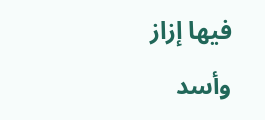فيها إزاز وأسد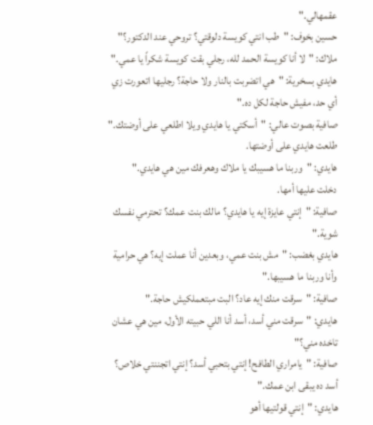عقمهالي."
حسين بخوف: "طب انتي كويسة دلوقتي؟ تروحي عند الدكتور؟"
ملاك: "لا أنا كويسة الحمد لله، رجلي بقت كويسة شكراً يا عمي."
هايدي بسخرية: "هي اتضربت بالنار ولا حاجة؟ رجليها اتعورت زي أي حد، مفيش حاجة لكل ده."
صافية بصوت عالي: "أسكتي يا هايدي ويلا اطلعي على أوضتك."
طلعت هايدي على أوضتها.
هايدي: "وربنا ما هسيبك يا ملاك وهعرفك مين هي هايدي."
دخلت عليها أمها.
صافية: "إنتي عايزة إيه يا هايدي؟ مالك بنت عمك؟ تحترمي نفسك شوية."
هايدي بغضب: "مش بنت عمي، وبعدين أنا عملت إيه؟ هي حرامية وأنا وربنا ما هسيبها."
صافية: "سرقت منك إيه عاد؟ البت مبتعملكيش حاجة."
هايدي: "سرقت مني أسد، أسد أنا اللي حبيته الأول، مين هي عشان تاخده مني؟"
صافية: "يامراري الطافح! إنتي بتحبي أسد؟ إنتي اتجننتي خلاص؟ أسد ده يبقى ابن عمك."
هايدي: "إنتي قولتيها أهو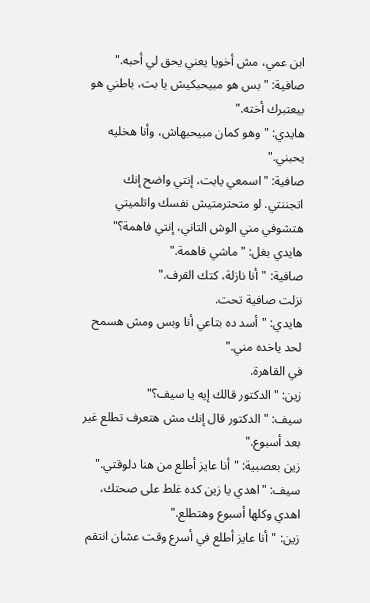ابن عمي، مش أخويا يعني يحق لي أحبه."
صافية: "بس هو مبيحبكيش يا بت، باطني هو بيعتبرك أخته."
هايدي: "وهو كمان مبيحبهاش، وأنا هخليه يحبني."
صافية: "اسمعي يابت، إنتي واضح إنك اتجننتي. لو متحترمتيش نفسك واتلميتي هتشوفي مني الوش التاني، إنتي فاهمة؟"
هايدي بغل: "ماشي فاهمة."
صافية: "أنا نازلة، كتك القرف."
نزلت صافية تحت.
هايدي: "أسد ده بتاعي أنا وبس ومش هسمح لحد ياخده مني."
في القاهرة.
زين: "الدكتور قالك إيه يا سيف؟"
سيف: "الدكتور قال إنك مش هتعرف تطلع غير بعد أسبوع."
زين بعصبية: "أنا عايز أطلع من هنا دلوقتي."
سيف: "اهدي يا زين كده غلط على صحتك، اهدي وكلها أسبوع وهتطلع."
زين: "أنا عايز أطلع في أسرع وقت عشان انتقم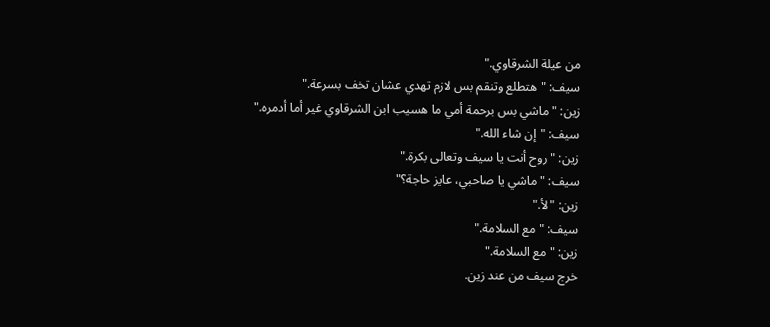من عيلة الشرقاوي."
سيف: "هتطلع وتنقم بس لازم تهدي عشان تخف بسرعة."
زين: "ماشي بس برحمة أمي ما هسيب ابن الشرقاوي غير أما أدمره."
سيف: "إن شاء الله."
زين: "روح أنت يا سيف وتعالى بكرة."
سيف: "ماشي يا صاحبي، عايز حاجة؟"
زين: "لأ."
سيف: "مع السلامة."
زين: "مع السلامة."
خرج سيف من عند زين.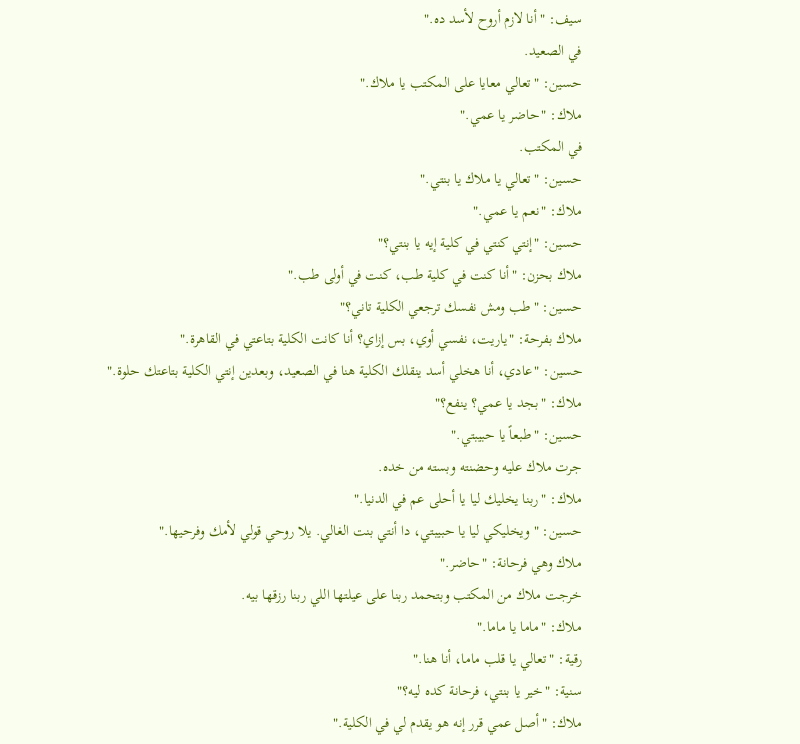سيف: "أنا لازم أروح لأسد ده."
في الصعيد.
حسين: "تعالي معايا على المكتب يا ملاك."
ملاك: "حاضر يا عمي."
في المكتب.
حسين: "تعالي يا ملاك يا بنتي."
ملاك: "نعم يا عمي."
حسين: "إنتي كنتي في كلية إيه يا بنتي؟"
ملاك بحزن: "أنا كنت في كلية طب، كنت في أولى طب."
حسين: "طب ومش نفسك ترجعي الكلية تاني؟"
ملاك بفرحة: "ياريت، نفسي أوي، بس إزاي؟ أنا كانت الكلية بتاعتي في القاهرة."
حسين: "عادي، أنا هخلي أسد ينقلك الكلية هنا في الصعيد، وبعدين إنتي الكلية بتاعتك حلوة."
ملاك: "بجد يا عمي؟ ينفع؟"
حسين: "طبعاً يا حبيبتي."
جرت ملاك عليه وحضنته وبسته من خده.
ملاك: "ربنا يخليك ليا يا أحلى عم في الدنيا."
حسين: "ويخليكي ليا يا حبيبتي، دا أنتي بنت الغالي. يلا روحي قولي لأمك وفرحيها."
ملاك وهي فرحانة: "حاضر."
خرجت ملاك من المكتب وبتحمد ربنا على عيلتها اللي ربنا رزقها بيه.
ملاك: "ماما يا ماما."
رقية: "تعالي يا قلب ماما، أنا هنا."
سنية: "خير يا بنتي، فرحانة كده ليه؟"
ملاك: "أصل عمي قرر إنه هو يقدم لي في الكلية."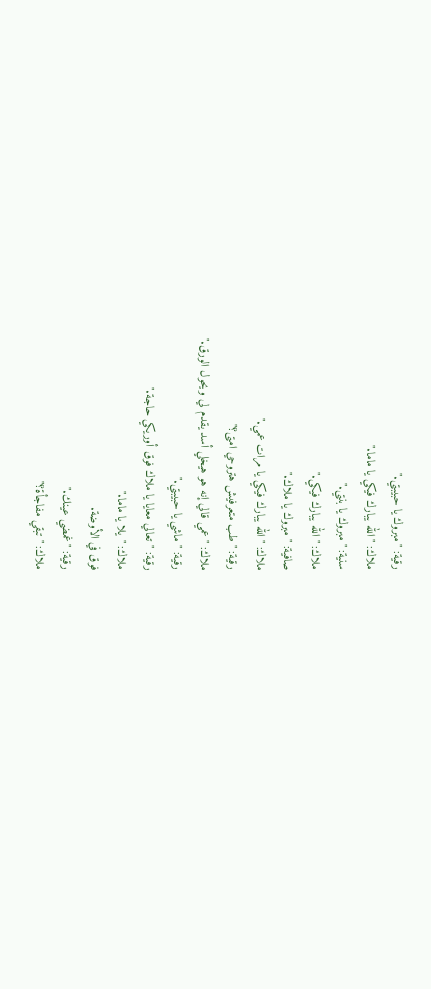رقية: "مبروك يا حبيبتي."
ملاك: "الله يبارك فيكي يا ماما."
سنية: "مبروك يا بنتي."
ملاك: "الله يبارك فيكي."
صافية: "مبروك يا ملاك."
ملاك: "الله يبارك فيكي يا مرات عمي."
رقية: "طب متعرفيش هتروحي امتى؟"
ملاك: "عمي قالي إنه هو هيخلي أسد يقدم لي ويحول الورق."
رقية: "ماشي يا حبيبتي."
رقية: "تعالي معايا يا ملاك فوق أوريكي حاجة."
ملاك: "يلا يا ماما."
فوق في الأوضة.
رقية: "غمضي عينك."
ملاك: "تبقي مفاجأة؟"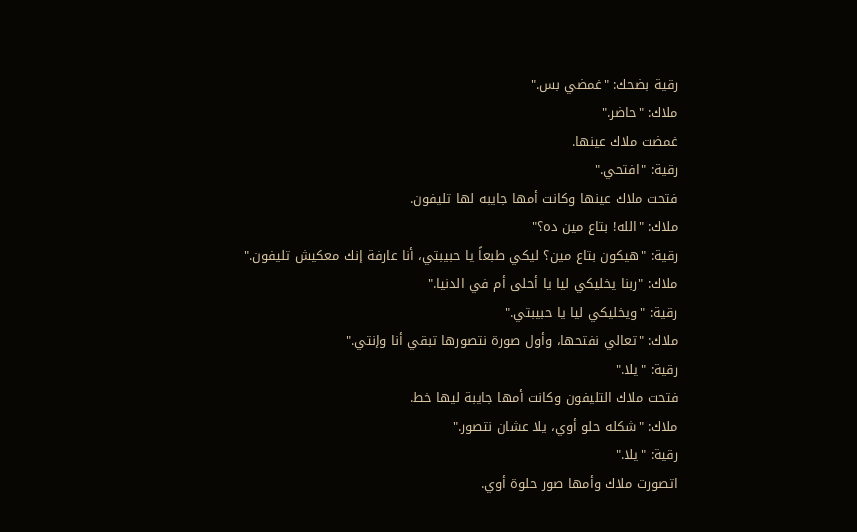رقية بضحك: "غمضي بس."
ملاك: "حاضر."
غمضت ملاك عينها.
رقية: "افتحي."
فتحت ملاك عينها وكانت أمها جايبه لها تليفون.
ملاك: "الله! بتاع مين ده؟"
رقية: "هيكون بتاع مين؟ ليكي طبعاً يا حبيبتي، أنا عارفة إنك معكيش تليفون."
ملاك: "ربنا يخليكي ليا يا أحلى أم في الدنيا."
رقية: "ويخليكي ليا يا حبيبتي."
ملاك: "تعالي نفتحها، وأول صورة نتصورها تبقي أنا وإنتي."
رقية: "يلا."
فتحت ملاك التليفون وكانت أمها جايبة ليها خط.
ملاك: "شكله حلو أوي، يلا عشان نتصور."
رقية: "يلا."
اتصورت ملاك وأمها صور حلوة أوي.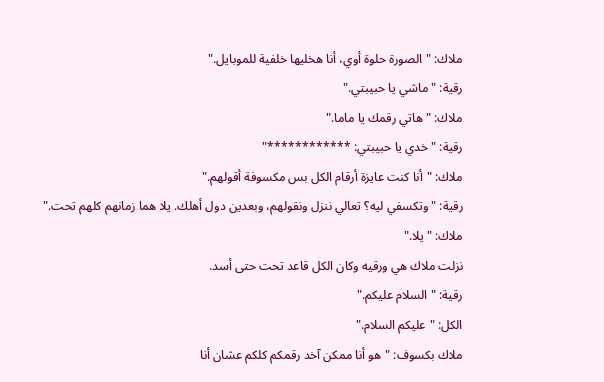ملاك: "الصورة حلوة أوي، أنا هخليها خلفية للموبايل."
رقية: "ماشي يا حبيبتي."
ملاك: "هاتي رقمك يا ماما."
رقية: "خدي يا حبيبتي: ************"
ملاك: "أنا كنت عايزة أرقام الكل بس مكسوفة أقولهم."
رقية: "وتكسفي ليه؟ تعالي ننزل ونقولهم، وبعدين دول أهلك. يلا هما زمانهم كلهم تحت."
ملاك: "يلا."
نزلت ملاك هي ورقيه وكان الكل قاعد تحت حتى أسد.
رقية: "السلام عليكم."
الكل: "عليكم السلام."
ملاك بكسوف: "هو أنا ممكن آخد رقمكم كلكم عشان أنا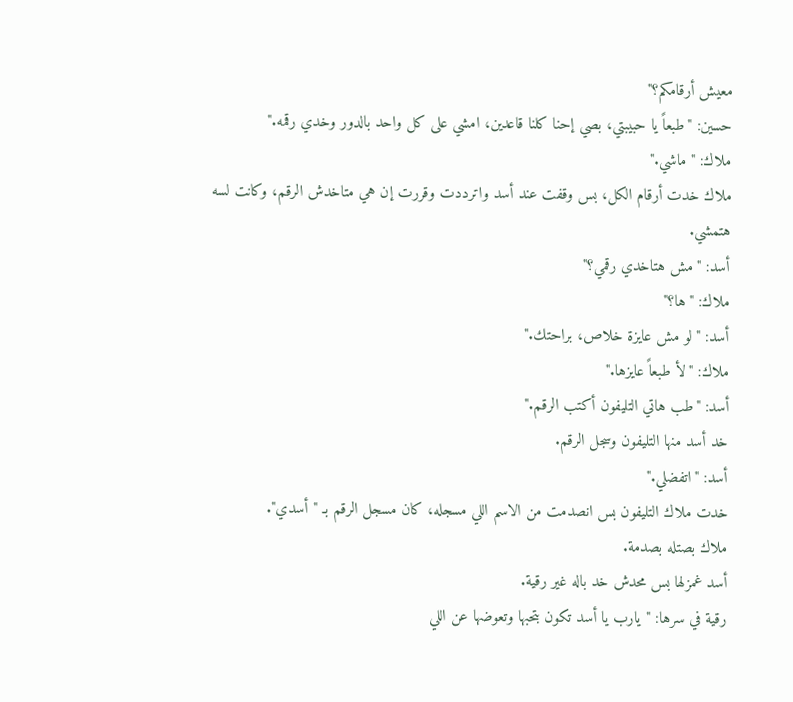معيش أرقامكم؟"
حسين: "طبعاً يا حبيبتي، بصي إحنا كلنا قاعدين، امشي على كل واحد بالدور وخدي رقمه."
ملاك: "ماشي."
ملاك خدت أرقام الكل، بس وقفت عند أسد واترددت وقررت إن هي متاخدش الرقم، وكانت لسه هتمشي.
أسد: "مش هتاخدي رقمي؟"
ملاك: "ها؟"
أسد: "لو مش عايزة خلاص، براحتك."
ملاك: "لأ طبعاً عايزها."
أسد: "طب هاتي التليفون أكتب الرقم."
خد أسد منها التليفون وسجل الرقم.
أسد: "اتفضلي."
خدت ملاك التليفون بس انصدمت من الاسم اللي مسجله، كان مسجل الرقم بـ "أسدي".
ملاك بصتله بصدمة.
أسد غمزلها بس محدش خد باله غير رقية.
رقية في سرها: "يارب يا أسد تكون بتحبها وتعوضها عن اللي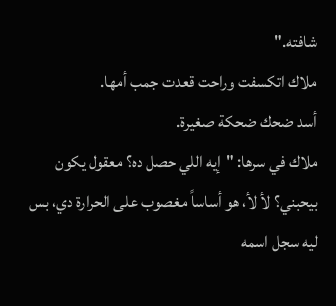شافته."
ملاك اتكسفت وراحت قعدت جمب أمها.
أسد ضحك ضحكة صغيرة.
ملاك في سرها: "إيه اللي حصل ده؟ معقول يكون بيحبني؟ لأ لأ، هو أساساً مغصوب على الحرارة دي، بس ليه سجل اسمه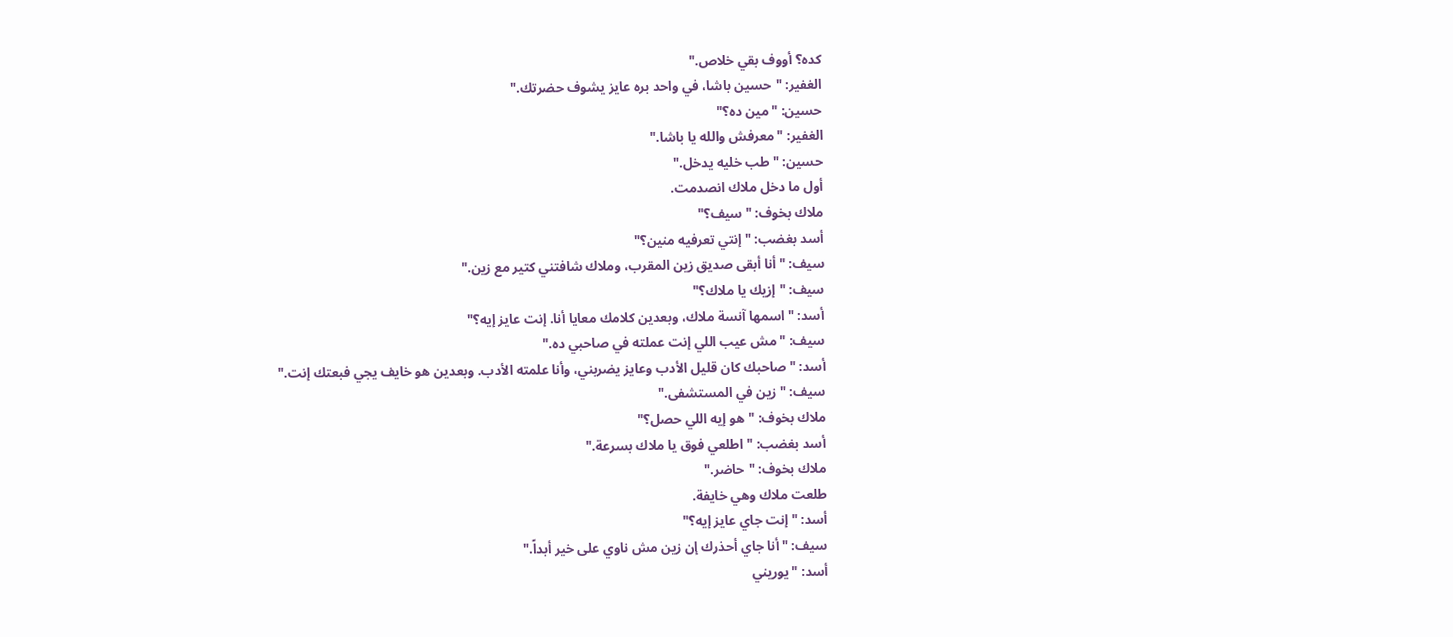كده؟ أووف بقي خلاص."
الغفير: "حسين باشا، في واحد بره عايز يشوف حضرتك."
حسين: "مين ده؟"
الغفير: "معرفش والله يا باشا."
حسين: "طب خليه يدخل."
أول ما دخل ملاك انصدمت.
ملاك بخوف: "سيف؟"
أسد بغضب: "إنتي تعرفيه منين؟"
سيف: "أنا أبقى صديق زين المقرب، وملاك شافتني كتير مع زين."
سيف: "إزيك يا ملاك؟"
أسد: "اسمها آنسة ملاك، وبعدين كلامك معايا أنا. إنت عايز إيه؟"
سيف: "مش عيب اللي إنت عملته في صاحبي ده."
أسد: "صاحبك كان قليل الأدب وعايز يضربني، وأنا علمته الأدب. وبعدين هو خايف يجي فبعتك إنت."
سيف: "زين في المستشفى."
ملاك بخوف: "هو إيه اللي حصل؟"
أسد بغضب: "اطلعي فوق يا ملاك بسرعة."
ملاك بخوف: "حاضر."
طلعت ملاك وهي خايفة.
أسد: "إنت جاي عايز إيه؟"
سيف: "أنا جاي أحذرك إن زين مش ناوي على خير أبداً."
أسد: "يوريني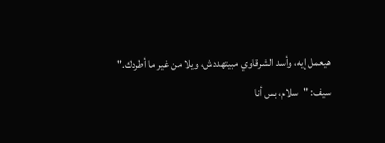هيعمل إيه، وأسد الشرقاوي مبيتهددش، ويلا من غير ما أطردك."
سيف: "سلام، بس أنا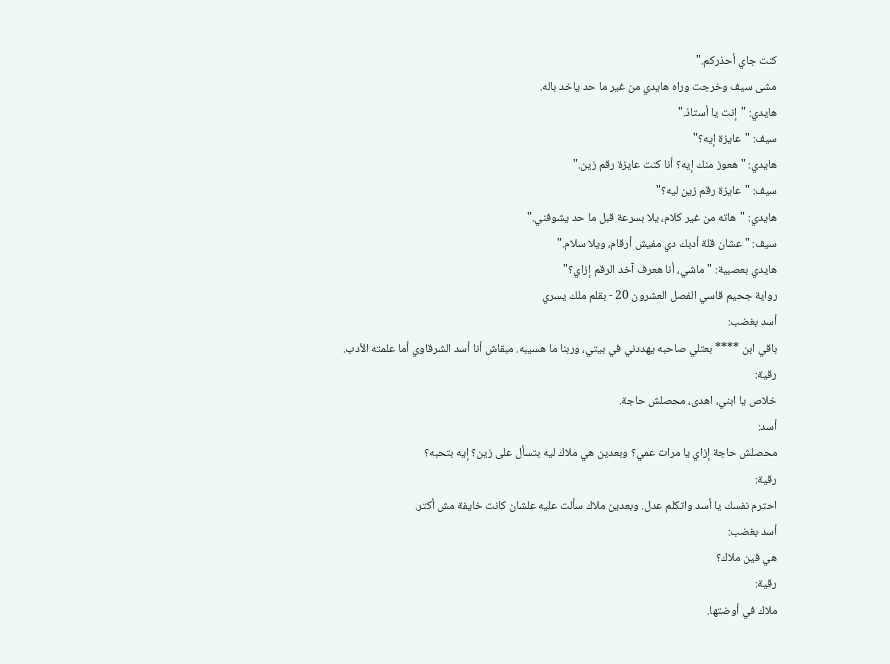كنت جاي أحذركم."
مشى سيف وخرجت وراه هايدي من غير ما حد ياخد باله.
هايدي: "إنت يا أستاذ."
سيف: "عايزة إيه؟"
هايدي: "هعوز منك إيه؟ أنا كنت عايزة رقم زين."
سيف: "عايزة رقم زين ليه؟"
هايدي: "هاته من غير كلام، يلا بسرعة قبل ما حد يشوفني."
سيف: "عشان قلة أدبك دي مفيش أرقام، ويلا سلام."
هايدي بعصبية: "ماشي، أنا هعرف آخد الرقم إزاي؟"
رواية جحيم قاسي الفصل العشرون 20 - بقلم ملك يسري
أسد بغضب:
باقي ابن **** بعتلي صاحبه يهددني في بيتي، وربنا ما هسيبه. مبقاش أنا أسد الشرقاوي أما علمته الأدب.
رقية:
خلاص يا ابني، اهدى، محصلش حاجة.
أسد:
محصلش حاجة إزاي يا مرات عمي؟ وبعدين هي ملاك ليه بتسأل على زين؟ إيه بتحبه؟
رقية:
احترم نفسك يا أسد واتكلم عدل. وبعدين ملاك سألت عليه علشان كانت خايفة مش أكتر.
أسد بغضب:
هي فين ملاك؟
رقية:
ملاك في أوضتها.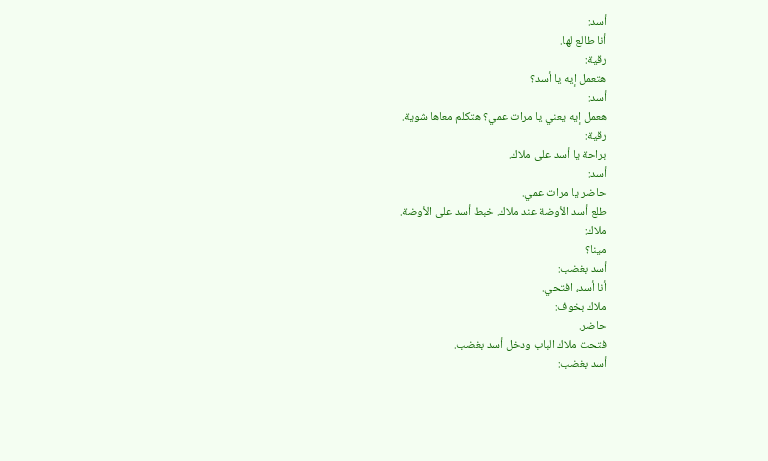أسد:
أنا طالع لها.
رقية:
هتعمل إيه يا أسد؟
أسد:
هعمل إيه يعني يا مرات عمي؟ هتكلم معاها شوية.
رقية:
براحة يا أسد على ملاك.
أسد:
حاضر يا مرات عمي.
طلع أسد الأوضة عند ملاك. خبط أسد على الأوضة.
ملاك:
مينا؟
أسد بغضب:
أنا أسد، افتحي.
ملاك بخوف:
حاضر.
فتحت ملاك الباب ودخل أسد بغضب.
أسد بغضب: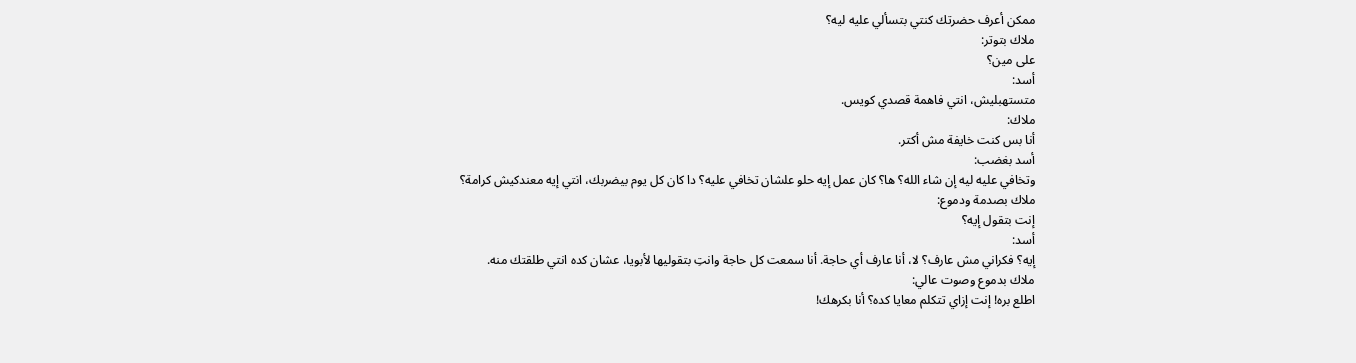ممكن أعرف حضرتك كنتي بتسألي عليه ليه؟
ملاك بتوتر:
على مين؟
أسد:
متستهبليش، انتي فاهمة قصدي كويس.
ملاك:
أنا بس كنت خايفة مش أكتر.
أسد بغضب:
وتخافي عليه ليه إن شاء الله؟ ها؟ كان عمل إيه حلو علشان تخافي عليه؟ دا كان كل يوم بيضربك، انتي إيه معندكيش كرامة؟
ملاك بصدمة ودموع:
إنت بتقول إيه؟
أسد:
إيه؟ فكراني مش عارف؟ لا، أنا عارف أي حاجة. أنا سمعت كل حاجة وانتِ بتقوليها لأبويا، عشان كده انتي طلقتك منه.
ملاك بدموع وصوت عالي:
اطلع بره! إنت إزاي تتكلم معايا كده؟ أنا بكرهك!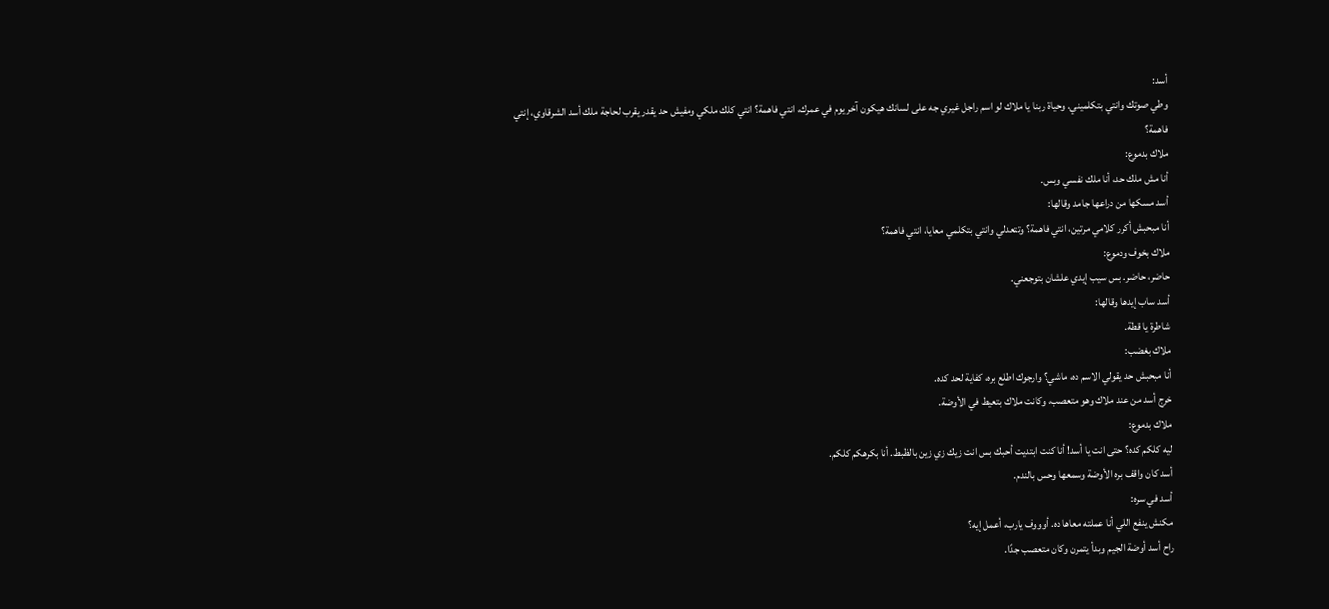أسد:
وطي صوتك وانتي بتكلميني. وحياة ربنا يا ملاك لو اسم راجل غيري جه على لسانك هيكون آخر يوم في عمرك، انتي فاهمة؟ انتي كلك ملكي ومفيش حد يقدر يقرب لحاجة ملك أسد الشرقاوي، إنتي فاهمة؟
ملاك بدموع:
أنا مش ملك حد، أنا ملك نفسي وبس.
أسد مسكها من دراعها جامد وقالها:
أنا مبحبش أكرر كلامي مرتين، انتي فاهمة؟ وتتعدلي وانتي بتكلمي معايا، انتي فاهمة؟
ملاك بخوف ودموع:
حاضر، حاضر. بس سيب إيدي علشان بتوجعني.
أسد ساب إيدها وقالها:
شاطرة يا قطة.
ملاك بغضب:
أنا مبحبش حد يقولي الاسم ده، ماشي؟ وارجوك اطلع بره، كفاية لحد كده.
خرج أسد من عند ملاك وهو متعصب، وكانت ملاك بتعيط في الأوضة.
ملاك بدموع:
ليه كلكم كده؟ حتى انت يا أسد! أنا كنت ابتديت أحبك بس انت زيك زي زين بالظبط. أنا بكرهكم كلكم.
أسد كان واقف بره الأوضة وسمعها وحس بالندم.
أسد في سره:
مكنش ينفع اللي أنا عملته معاها ده. أوووف يارب، أعمل إيه؟
راح أسد أوضة الجيم وبدأ يتمرن وكان متعصب جدًا.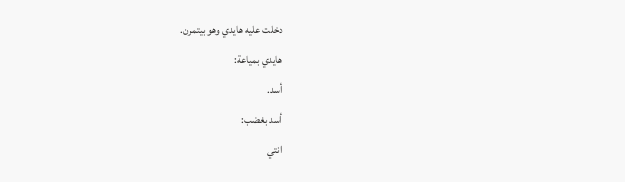دخلت عليه هايدي وهو بيتمرن.
هايدي بمياعة:
أسد.
أسد بغضب:
انتي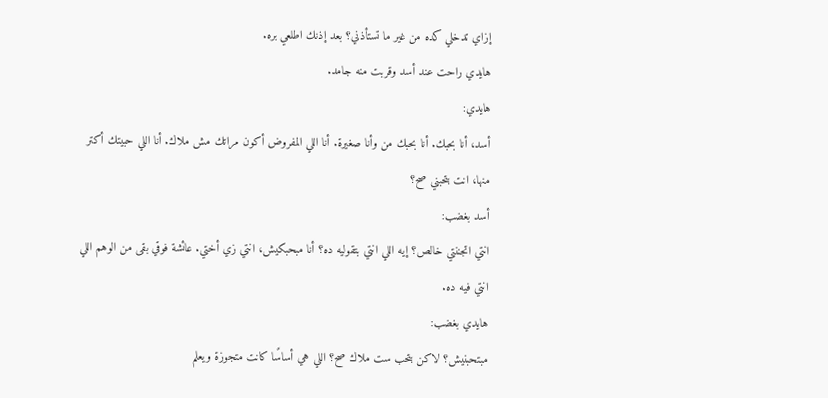إزاي تدخلي كده من غير ما تستأذني؟ بعد إذنك اطلعي بره.
هايدي راحت عند أسد وقربت منه جامد.
هايدي:
أسد، أنا بحبك. أنا بحبك من وأنا صغيرة. أنا اللي المفروض أكون مراتك مش ملاك. أنا اللي حبيتك أكتر منها، انت بتحبني صح؟
أسد بغضب:
انتي اتجننتي خالص؟ إيه اللي انتي بتقوليه ده؟ أنا مبحبكيش، انتي زي أختي. عائشة فوقي بقى من الوهم اللي انتي فيه ده.
هايدي بغضب:
مبتحبنيش؟ لاكن بتحب ست ملاك صح؟ اللي هي أساسًا كانت متجوزة ويعلم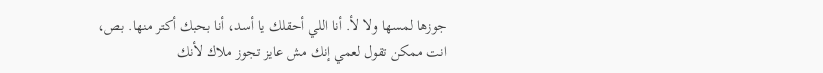جوزها لمسها ولا لأ. أنا اللي أحقلك يا أسد، أنا بحبك أكتر منها. بص، انت ممكن تقول لعمي إنك مش عايز تجوز ملاك لأنك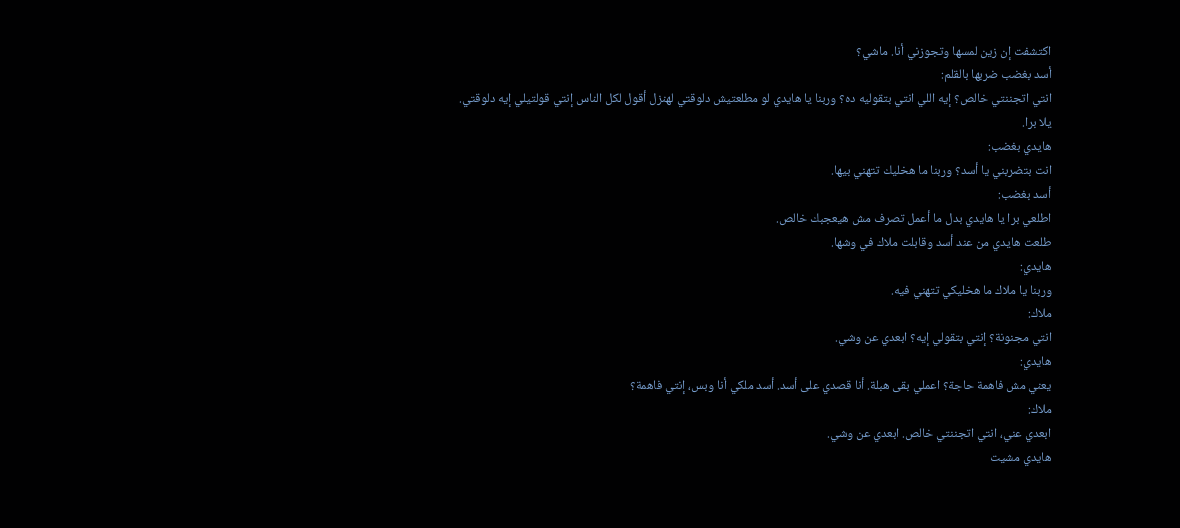اكتشفت إن زين لمسها وتجوزني أنا. ماشي؟
أسد بغضب ضربها بالقلم:
انتي اتجننتي خالص؟ إيه اللي انتي بتقوليه ده؟ وربنا يا هايدي لو مطلعتيش دلوقتي لهنزل أقول لكل الناس إنتي قولتيلي إيه دلوقتي. يلا برا.
هايدي بغضب:
انت بتضربني يا أسد؟ وربنا ما هخليك تتهني بيها.
أسد بغضب:
اطلعي برا يا هايدي بدل ما أعمل تصرف مش هيعجبك خالص.
طلعت هايدي من عند أسد وقابلت ملاك في وشها.
هايدي:
وربنا يا ملاك ما هخليكي تتهني فيه.
ملاك:
انتي مجنونة؟ إنتي بتقولي إيه؟ ابعدي عن وشي.
هايدي:
يعني مش فاهمة حاجة؟ اعملي بقى هبلة. أنا قصدي على أسد. أسد ملكي أنا وبس، إنتي فاهمة؟
ملاك:
ابعدي عني، انتي اتجننتي خالص. ابعدي عن وشي.
هايدي مشيت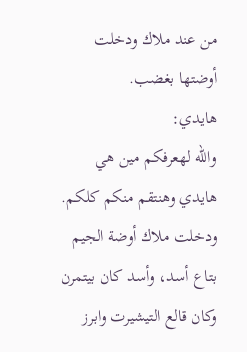من عند ملاك ودخلت أوضتها بغضب.
هايدي:
والله لهعرفكم مين هي هايدي وهنتقم منكم كلكم.
ودخلت ملاك أوضة الجيم بتاع أسد، وأسد كان بيتمرن وكان قالع التيشيرت وابرز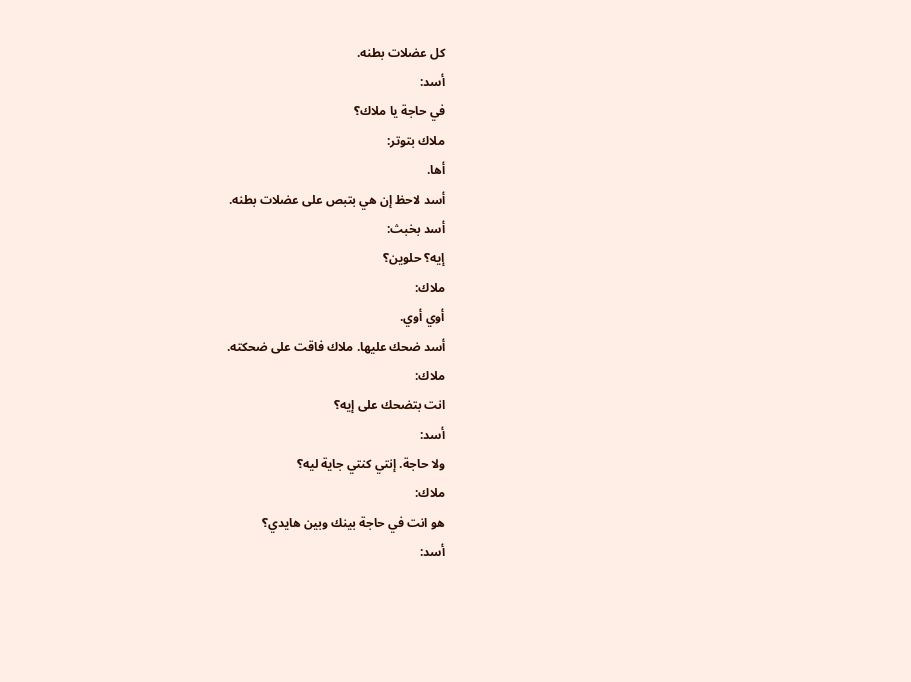كل عضلات بطنه.
أسد:
في حاجة يا ملاك؟
ملاك بتوتر:
أها.
أسد لاحظ إن هي بتبص على عضلات بطنه.
أسد بخبث:
إيه؟ حلوين؟
ملاك:
أوي أوي.
أسد ضحك عليها. ملاك فاقت على ضحكته.
ملاك:
انت بتضحك على إيه؟
أسد:
ولا حاجة. إنتي كنتي جاية ليه؟
ملاك:
هو انت في حاجة بينك وبين هايدي؟
أسد: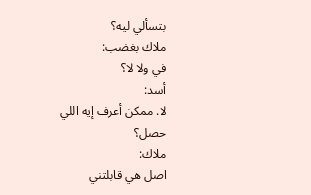بتسألي ليه؟
ملاك بغضب:
في ولا لا؟
أسد:
لا. ممكن أعرف إيه اللي حصل؟
ملاك:
اصل هي قابلتني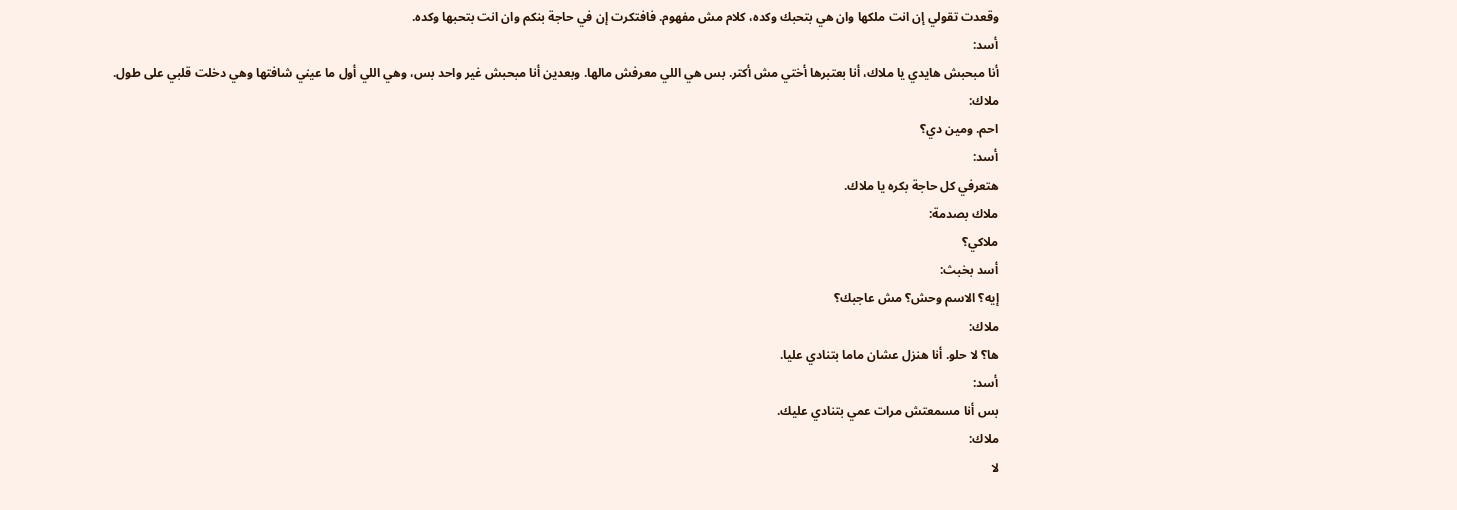وقعدت تقولي إن انت ملكها وان هي بتحبك وكده، كلام مش مفهوم. فافتكرت إن في حاجة بنكم وان انت بتحبها وكده.
أسد:
أنا مبحبش هايدي يا ملاك، أنا بعتبرها أختي مش أكتر. بس هي اللي معرفش مالها. وبعدين أنا مبحبش غير واحد بس، وهي اللي أول ما عيني شافتها وهي دخلت قلبي على طول.
ملاك:
احم. ومين دي؟
أسد:
هتعرفي كل حاجة بكره يا ملاك.
ملاك بصدمة:
ملاكي؟
أسد بخبث:
إيه؟ الاسم وحش؟ مش عاجبك؟
ملاك:
ها؟ لا حلو. أنا هنزل عشان ماما بتنادي عليا.
أسد:
بس أنا مسمعتش مرات عمي بتنادي عليك.
ملاك:
لا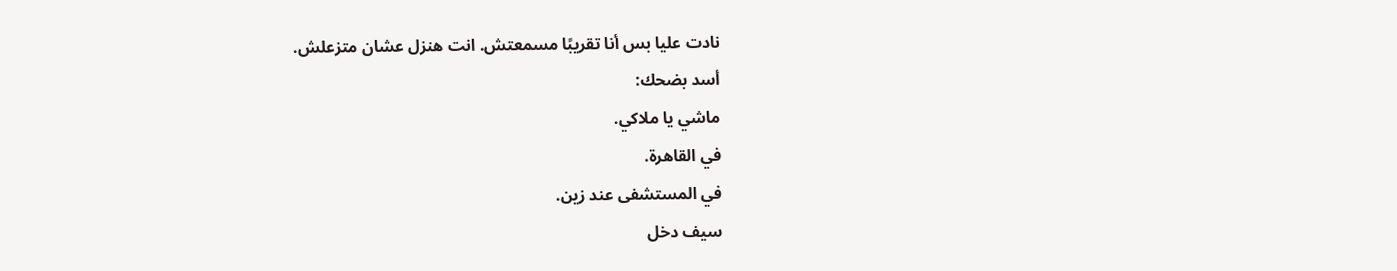نادت عليا بس أنا تقريبًا مسمعتش. انت هنزل عشان متزعلش.
أسد بضحك:
ماشي يا ملاكي.
في القاهرة.
في المستشفى عند زين.
سيف دخل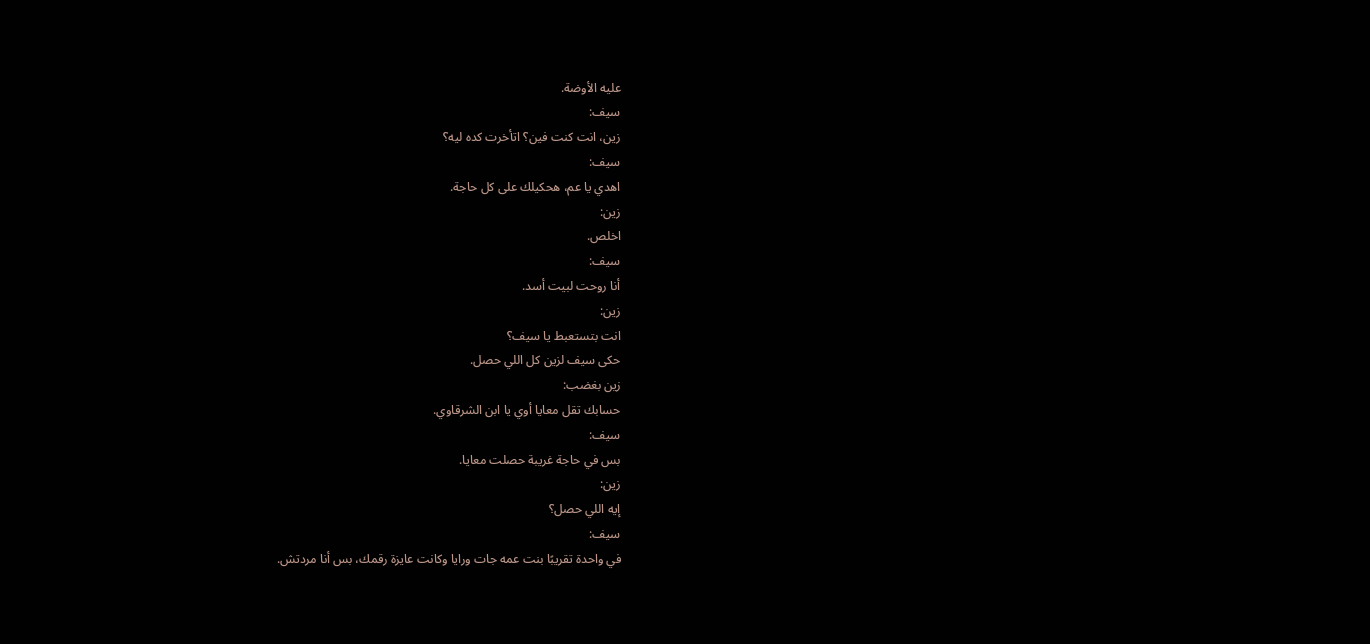عليه الأوضة.
سيف:
زين، انت كنت فين؟ اتأخرت كده ليه؟
سيف:
اهدي يا عم، هحكيلك على كل حاجة.
زين:
اخلص.
سيف:
أنا روحت لبيت أسد.
زين:
انت بتستعبط يا سيف؟
حكى سيف لزين كل اللي حصل.
زين بغضب:
حسابك تقل معايا أوي يا ابن الشرقاوي.
سيف:
بس في حاجة غريبة حصلت معايا.
زين:
إيه اللي حصل؟
سيف:
في واحدة تقريبًا بنت عمه جات ورايا وكانت عايزة رقمك، بس أنا مردتش.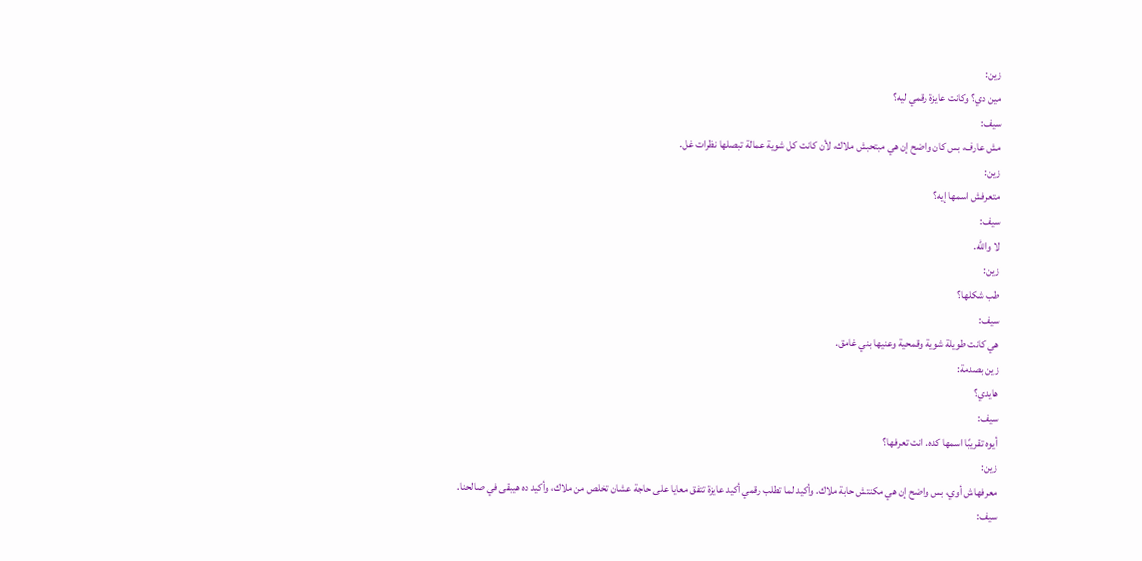زين:
مين دي؟ وكانت عايزة رقمي ليه؟
سيف:
مش عارف، بس كان واضح إن هي مبتحبش ملاك، لأن كانت كل شوية عمالة تبصلها نظرات غل.
زين:
متعرفش اسمها إيه؟
سيف:
لا والله.
زين:
طب شكلها؟
سيف:
هي كانت طويلة شوية وقمحية وعنيها بني غامق.
زين بصدمة:
هايدي؟
سيف:
أيوه تقريبًا اسمها كده. انت تعرفها؟
زين:
معرفهاش أوي، بس واضح إن هي مكنتش حابة ملاك. وأكيد لما تطلب رقمي أكيد عايزة تتفق معايا على حاجة عشان تخلص من ملاك، وأكيد ده هيبقى في صالحنا.
سيف: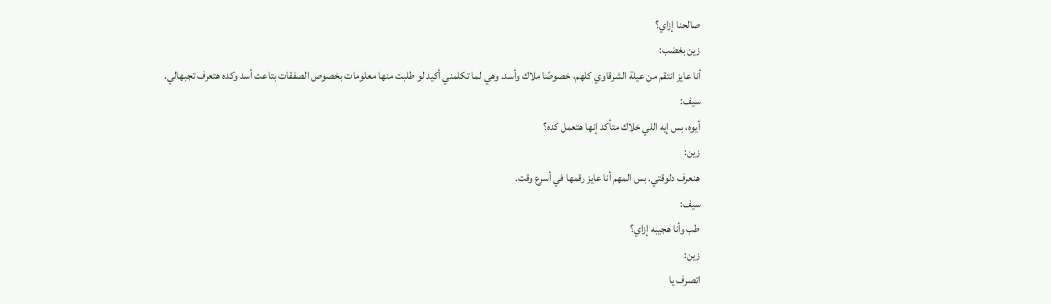صالحنا إزاي؟
زين بغضب:
أنا عايز انتقم من عيلة الشرقاوي كلهم، خصوصًا ملاك وأسد. وهي لما تكلمني أكيد لو طلبت منها معلومات بخصوص الصفقات بتاعت أسد وكده هتعرف تجبهالي.
سيف:
أيوه، بس إيه اللي خلاك متأكد إنها هتعمل كده؟
زين:
هنعرف دلوقتي. بس المهم أنا عايز رقمها في أسرع وقت.
سيف:
طب وأنا هجيبه إزاي؟
زين:
اتصرف يا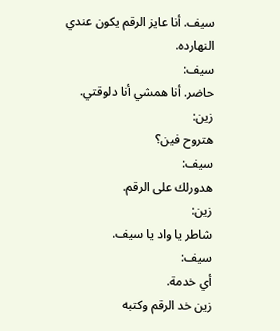سيف. أنا عايز الرقم يكون عندي النهارده.
سيف:
حاضر. أنا همشي أنا دلوقتي.
زين:
هتروح فين؟
سيف:
هدورلك على الرقم.
زين:
شاطر يا واد يا سيف.
سيف:
أي خدمة.
زين خد الرقم وكتبه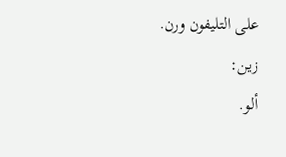على التليفون ورن.
زين:
ألو.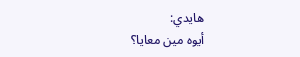هايدي:
أيوه مين معايا؟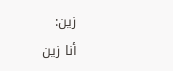زين:
أنا زين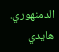الدمنهوري.
هايدي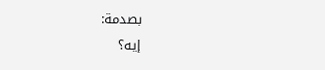بصدمة:
إيه؟